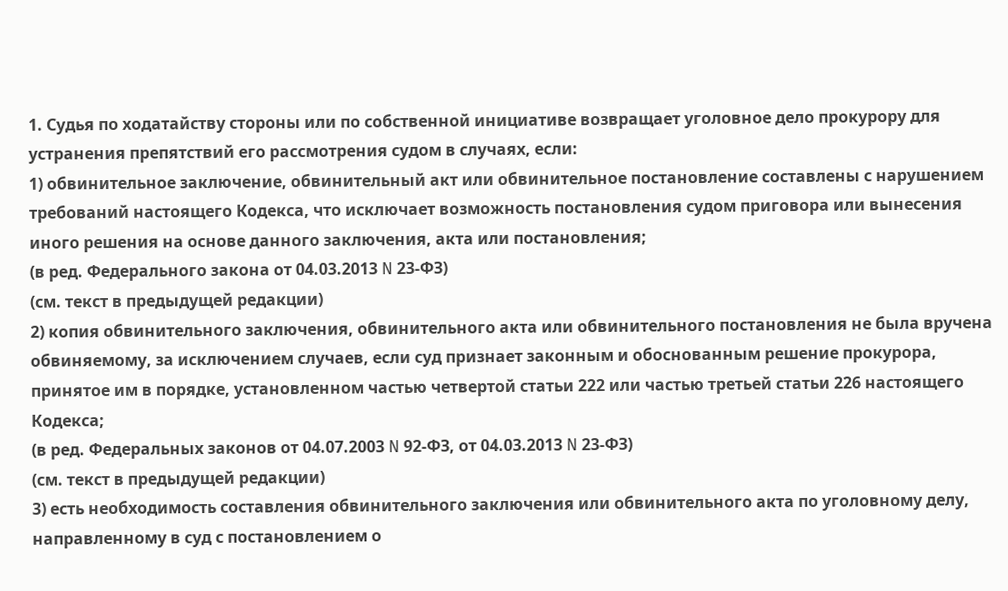1. Судья по ходатайству стороны или по собственной инициативе возвращает уголовное дело прокурору для устранения препятствий его рассмотрения судом в случаях, если:
1) обвинительное заключение, обвинительный акт или обвинительное постановление составлены с нарушением требований настоящего Кодекса, что исключает возможность постановления судом приговора или вынесения иного решения на основе данного заключения, акта или постановления;
(в ред. Федерального закона от 04.03.2013 N 23-ФЗ)
(см. текст в предыдущей редакции)
2) копия обвинительного заключения, обвинительного акта или обвинительного постановления не была вручена обвиняемому, за исключением случаев, если суд признает законным и обоснованным решение прокурора, принятое им в порядке, установленном частью четвертой статьи 222 или частью третьей статьи 226 настоящего Кодекса;
(в ред. Федеральных законов от 04.07.2003 N 92-ФЗ, от 04.03.2013 N 23-ФЗ)
(см. текст в предыдущей редакции)
3) есть необходимость составления обвинительного заключения или обвинительного акта по уголовному делу, направленному в суд с постановлением о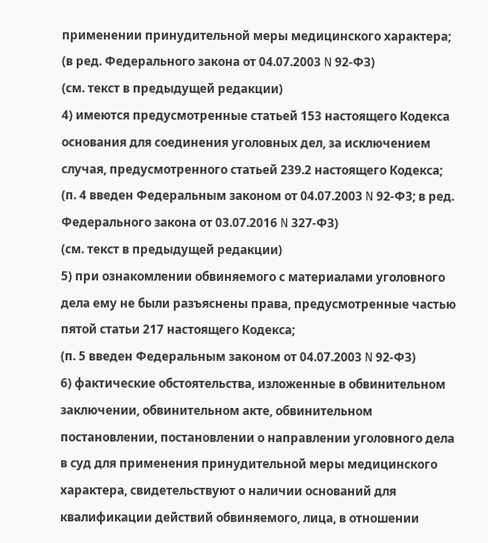применении принудительной меры медицинского характера;
(в ред. Федерального закона от 04.07.2003 N 92-ФЗ)
(см. текст в предыдущей редакции)
4) имеются предусмотренные статьей 153 настоящего Кодекса основания для соединения уголовных дел, за исключением случая, предусмотренного статьей 239.2 настоящего Кодекса;
(п. 4 введен Федеральным законом от 04.07.2003 N 92-ФЗ; в ред. Федерального закона от 03.07.2016 N 327-ФЗ)
(см. текст в предыдущей редакции)
5) при ознакомлении обвиняемого с материалами уголовного дела ему не были разъяснены права, предусмотренные частью пятой статьи 217 настоящего Кодекса;
(п. 5 введен Федеральным законом от 04.07.2003 N 92-ФЗ)
6) фактические обстоятельства, изложенные в обвинительном заключении, обвинительном акте, обвинительном постановлении, постановлении о направлении уголовного дела в суд для применения принудительной меры медицинского характера, свидетельствуют о наличии оснований для квалификации действий обвиняемого, лица, в отношении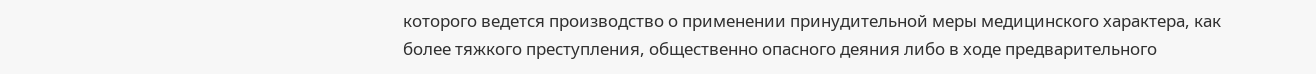которого ведется производство о применении принудительной меры медицинского характера, как более тяжкого преступления, общественно опасного деяния либо в ходе предварительного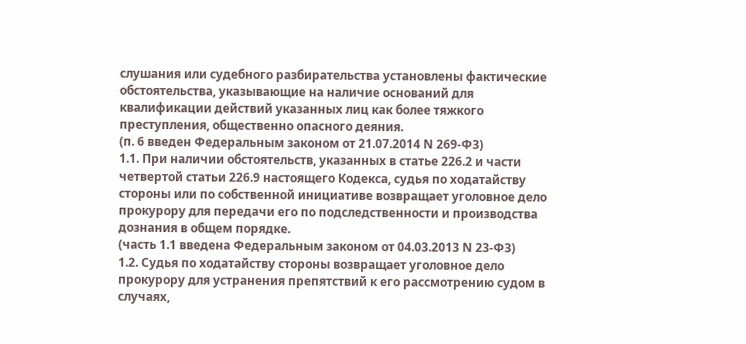слушания или судебного разбирательства установлены фактические обстоятельства, указывающие на наличие оснований для квалификации действий указанных лиц как более тяжкого преступления, общественно опасного деяния.
(п. 6 введен Федеральным законом от 21.07.2014 N 269-ФЗ)
1.1. При наличии обстоятельств, указанных в статье 226.2 и части четвертой статьи 226.9 настоящего Кодекса, судья по ходатайству стороны или по собственной инициативе возвращает уголовное дело прокурору для передачи его по подследственности и производства дознания в общем порядке.
(часть 1.1 введена Федеральным законом от 04.03.2013 N 23-ФЗ)
1.2. Судья по ходатайству стороны возвращает уголовное дело прокурору для устранения препятствий к его рассмотрению судом в случаях,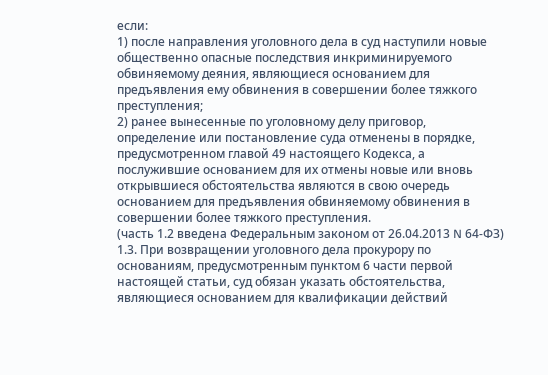если:
1) после направления уголовного дела в суд наступили новые общественно опасные последствия инкриминируемого обвиняемому деяния, являющиеся основанием для предъявления ему обвинения в совершении более тяжкого преступления;
2) ранее вынесенные по уголовному делу приговор, определение или постановление суда отменены в порядке, предусмотренном главой 49 настоящего Кодекса, а послужившие основанием для их отмены новые или вновь открывшиеся обстоятельства являются в свою очередь основанием для предъявления обвиняемому обвинения в совершении более тяжкого преступления.
(часть 1.2 введена Федеральным законом от 26.04.2013 N 64-ФЗ)
1.3. При возвращении уголовного дела прокурору по основаниям, предусмотренным пунктом 6 части первой настоящей статьи, суд обязан указать обстоятельства, являющиеся основанием для квалификации действий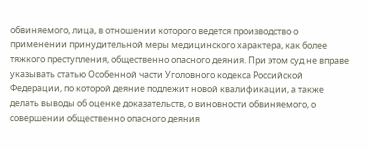обвиняемого, лица, в отношении которого ведется производство о применении принудительной меры медицинского характера, как более тяжкого преступления, общественно опасного деяния. При этом суд не вправе указывать статью Особенной части Уголовного кодекса Российской Федерации, по которой деяние подлежит новой квалификации, а также делать выводы об оценке доказательств, о виновности обвиняемого, о совершении общественно опасного деяния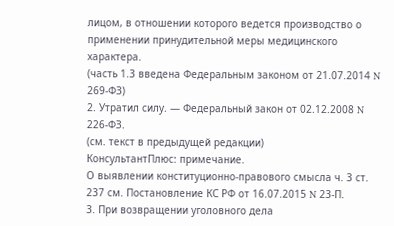лицом, в отношении которого ведется производство о применении принудительной меры медицинского характера.
(часть 1.3 введена Федеральным законом от 21.07.2014 N 269-ФЗ)
2. Утратил силу. — Федеральный закон от 02.12.2008 N 226-ФЗ.
(см. текст в предыдущей редакции)
КонсультантПлюс: примечание.
О выявлении конституционно-правового смысла ч. 3 ст. 237 см. Постановление КС РФ от 16.07.2015 N 23-П.
3. При возвращении уголовного дела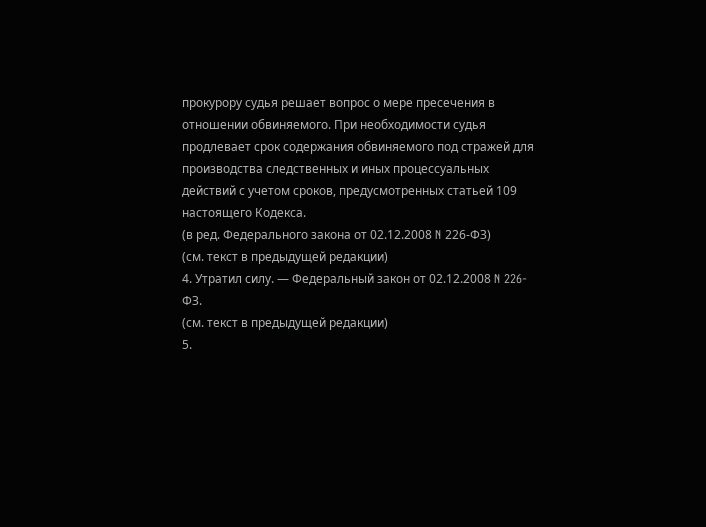прокурору судья решает вопрос о мере пресечения в отношении обвиняемого. При необходимости судья продлевает срок содержания обвиняемого под стражей для производства следственных и иных процессуальных действий с учетом сроков, предусмотренных статьей 109 настоящего Кодекса.
(в ред. Федерального закона от 02.12.2008 N 226-ФЗ)
(см. текст в предыдущей редакции)
4. Утратил силу. — Федеральный закон от 02.12.2008 N 226-ФЗ.
(см. текст в предыдущей редакции)
5.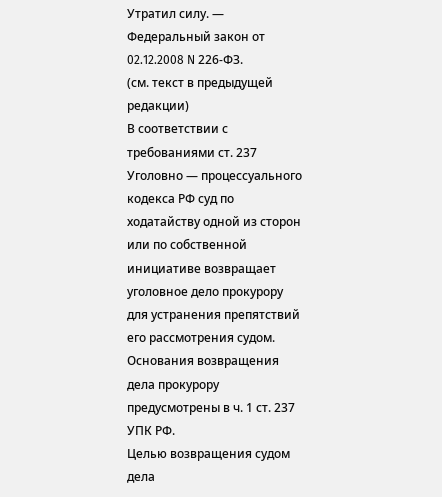Утратил силу. — Федеральный закон от 02.12.2008 N 226-ФЗ.
(см. текст в предыдущей редакции)
В соответствии с требованиями ст. 237 Уголовно — процессуального кодекса РФ суд по ходатайству одной из сторон или по собственной инициативе возвращает уголовное дело прокурору для устранения препятствий его рассмотрения судом. Основания возвращения дела прокурору предусмотрены в ч. 1 ст. 237 УПК РФ.
Целью возвращения судом дела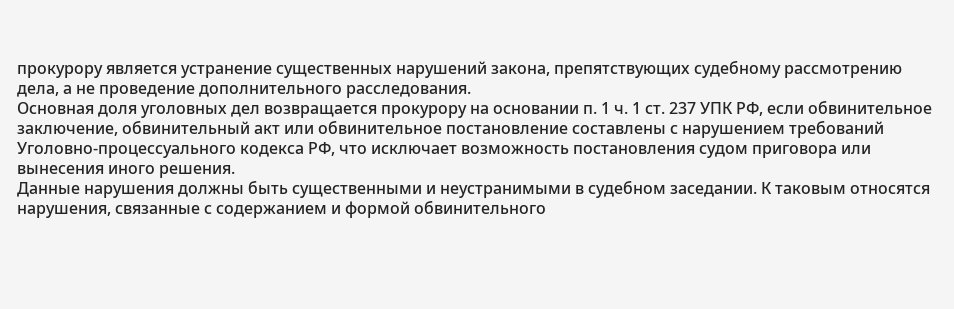прокурору является устранение существенных нарушений закона, препятствующих судебному рассмотрению дела, а не проведение дополнительного расследования.
Основная доля уголовных дел возвращается прокурору на основании п. 1 ч. 1 ст. 237 УПК РФ, если обвинительное заключение, обвинительный акт или обвинительное постановление составлены с нарушением требований Уголовно-процессуального кодекса РФ, что исключает возможность постановления судом приговора или вынесения иного решения.
Данные нарушения должны быть существенными и неустранимыми в судебном заседании. К таковым относятся нарушения, связанные с содержанием и формой обвинительного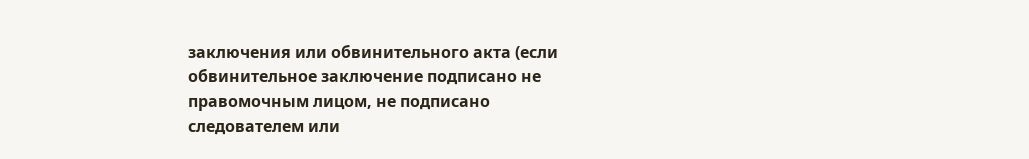заключения или обвинительного акта (если обвинительное заключение подписано не правомочным лицом, не подписано следователем или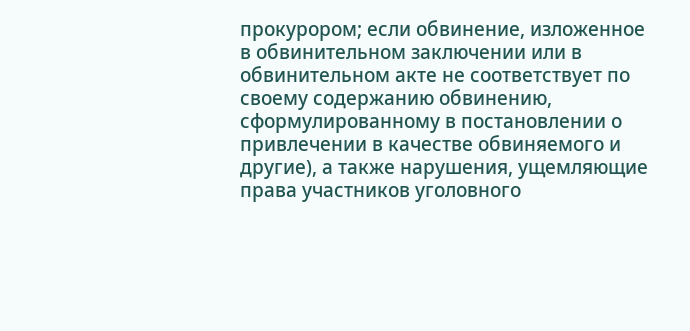прокурором; если обвинение, изложенное в обвинительном заключении или в обвинительном акте не соответствует по своему содержанию обвинению, сформулированному в постановлении о привлечении в качестве обвиняемого и другие), а также нарушения, ущемляющие права участников уголовного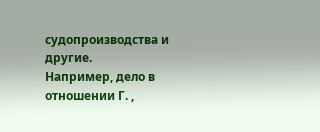судопроизводства и другие.
Например, дело в отношении Г. ,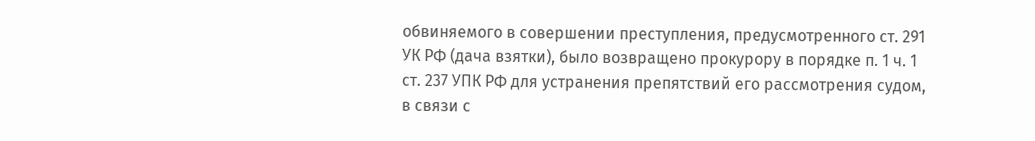обвиняемого в совершении преступления, предусмотренного ст. 291 УК РФ (дача взятки), было возвращено прокурору в порядке п. 1 ч. 1 ст. 237 УПК РФ для устранения препятствий его рассмотрения судом, в связи с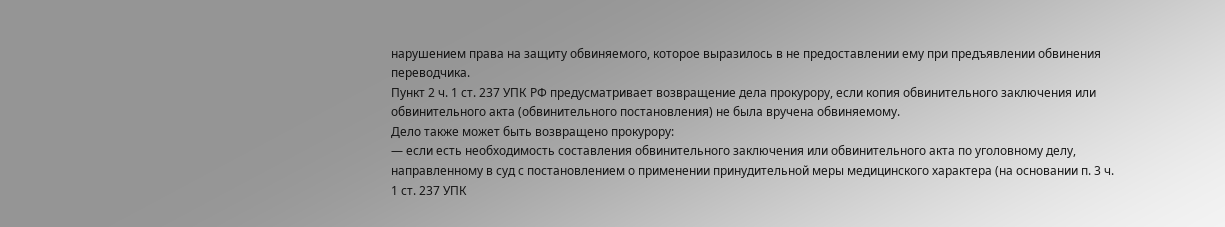нарушением права на защиту обвиняемого, которое выразилось в не предоставлении ему при предъявлении обвинения переводчика.
Пункт 2 ч. 1 ст. 237 УПК РФ предусматривает возвращение дела прокурору, если копия обвинительного заключения или обвинительного акта (обвинительного постановления) не была вручена обвиняемому.
Дело также может быть возвращено прокурору:
— если есть необходимость составления обвинительного заключения или обвинительного акта по уголовному делу, направленному в суд с постановлением о применении принудительной меры медицинского характера (на основании п. 3 ч. 1 ст. 237 УПК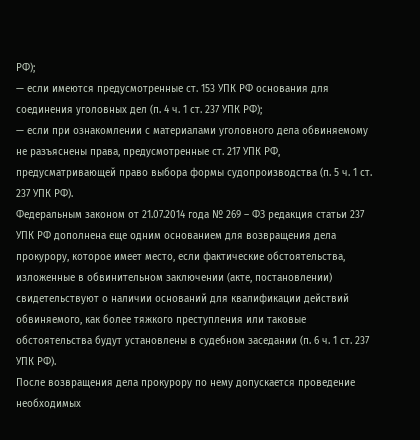РФ);
— если имеются предусмотренные ст. 153 УПК РФ основания для соединения уголовных дел (п. 4 ч. 1 ст. 237 УПК РФ);
— если при ознакомлении с материалами уголовного дела обвиняемому не разъяснены права, предусмотренные ст. 217 УПК РФ, предусматривающей право выбора формы судопроизводства (п. 5 ч. 1 ст. 237 УПК РФ).
Федеральным законом от 21.07.2014 года № 269 – ФЗ редакция статьи 237 УПК РФ дополнена еще одним основанием для возвращения дела прокурору, которое имеет место, если фактические обстоятельства, изложенные в обвинительном заключении (акте, постановлении) свидетельствуют о наличии оснований для квалификации действий обвиняемого, как более тяжкого преступления или таковые обстоятельства будут установлены в судебном заседании (п. 6 ч. 1 ст. 237 УПК РФ).
После возвращения дела прокурору по нему допускается проведение необходимых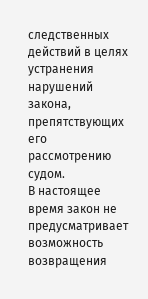следственных действий в целях устранения нарушений закона, препятствующих его рассмотрению судом.
В настоящее время закон не предусматривает возможность возвращения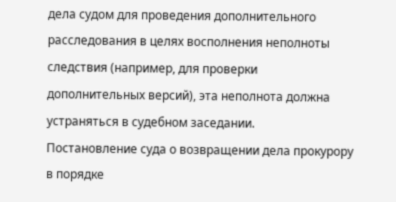дела судом для проведения дополнительного расследования в целях восполнения неполноты следствия (например, для проверки дополнительных версий), эта неполнота должна устраняться в судебном заседании.
Постановление суда о возвращении дела прокурору в порядке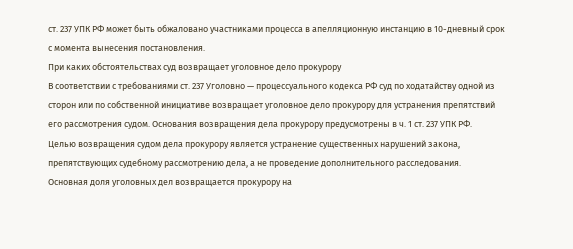ст. 237 УПК РФ может быть обжаловано участниками процесса в апелляционную инстанцию в 10-дневный срок с момента вынесения постановления.
При каких обстоятельствах суд возвращает уголовное дело прокурору
В соответствии с требованиями ст. 237 Уголовно — процессуального кодекса РФ суд по ходатайству одной из сторон или по собственной инициативе возвращает уголовное дело прокурору для устранения препятствий его рассмотрения судом. Основания возвращения дела прокурору предусмотрены в ч. 1 ст. 237 УПК РФ.
Целью возвращения судом дела прокурору является устранение существенных нарушений закона, препятствующих судебному рассмотрению дела, а не проведение дополнительного расследования.
Основная доля уголовных дел возвращается прокурору на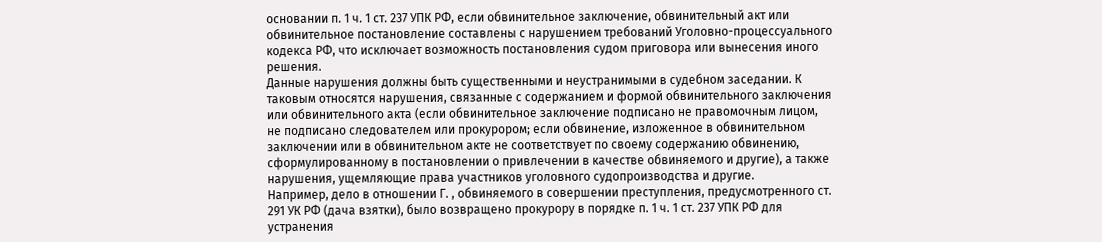основании п. 1 ч. 1 ст. 237 УПК РФ, если обвинительное заключение, обвинительный акт или обвинительное постановление составлены с нарушением требований Уголовно-процессуального кодекса РФ, что исключает возможность постановления судом приговора или вынесения иного решения.
Данные нарушения должны быть существенными и неустранимыми в судебном заседании. К таковым относятся нарушения, связанные с содержанием и формой обвинительного заключения или обвинительного акта (если обвинительное заключение подписано не правомочным лицом, не подписано следователем или прокурором; если обвинение, изложенное в обвинительном заключении или в обвинительном акте не соответствует по своему содержанию обвинению, сформулированному в постановлении о привлечении в качестве обвиняемого и другие), а также нарушения, ущемляющие права участников уголовного судопроизводства и другие.
Например, дело в отношении Г. , обвиняемого в совершении преступления, предусмотренного ст. 291 УК РФ (дача взятки), было возвращено прокурору в порядке п. 1 ч. 1 ст. 237 УПК РФ для устранения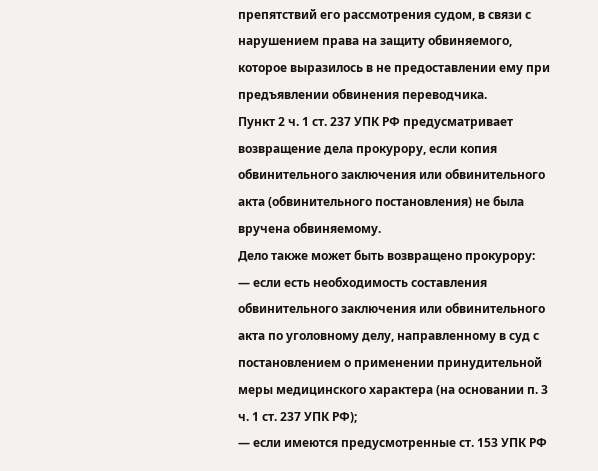препятствий его рассмотрения судом, в связи с нарушением права на защиту обвиняемого, которое выразилось в не предоставлении ему при предъявлении обвинения переводчика.
Пункт 2 ч. 1 ст. 237 УПК РФ предусматривает возвращение дела прокурору, если копия обвинительного заключения или обвинительного акта (обвинительного постановления) не была вручена обвиняемому.
Дело также может быть возвращено прокурору:
— если есть необходимость составления обвинительного заключения или обвинительного акта по уголовному делу, направленному в суд с постановлением о применении принудительной меры медицинского характера (на основании п. 3 ч. 1 ст. 237 УПК РФ);
— если имеются предусмотренные ст. 153 УПК РФ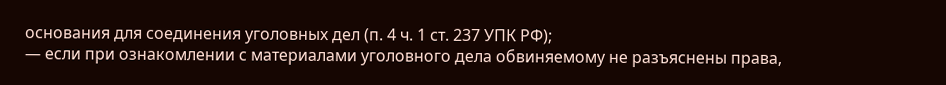основания для соединения уголовных дел (п. 4 ч. 1 ст. 237 УПК РФ);
— если при ознакомлении с материалами уголовного дела обвиняемому не разъяснены права,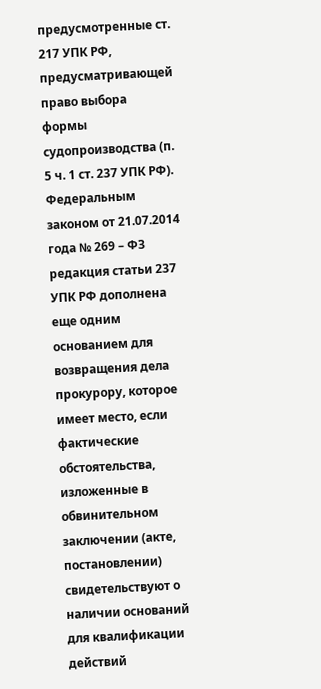предусмотренные ст. 217 УПК РФ, предусматривающей право выбора формы судопроизводства (п. 5 ч. 1 ст. 237 УПК РФ).
Федеральным законом от 21.07.2014 года № 269 – ФЗ редакция статьи 237 УПК РФ дополнена еще одним основанием для возвращения дела прокурору, которое имеет место, если фактические обстоятельства, изложенные в обвинительном заключении (акте, постановлении) свидетельствуют о наличии оснований для квалификации действий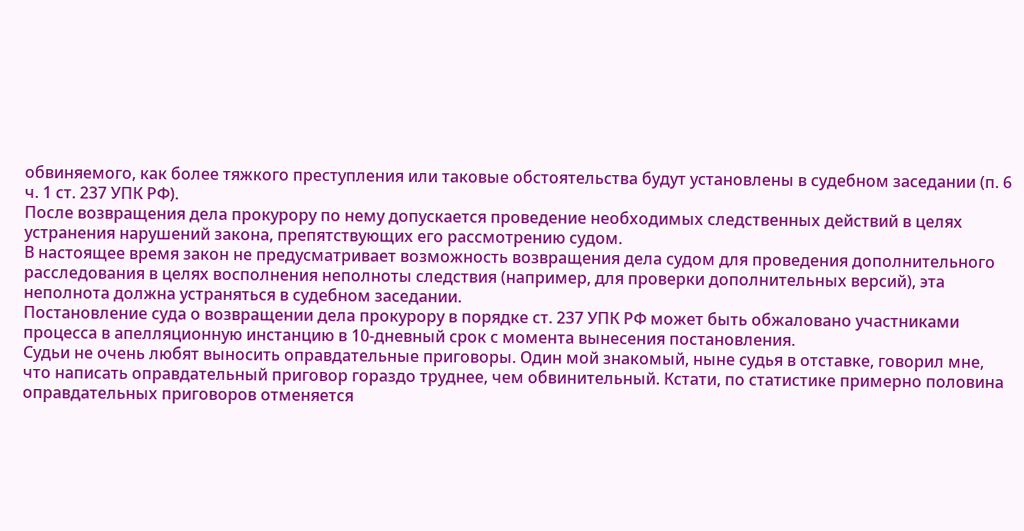обвиняемого, как более тяжкого преступления или таковые обстоятельства будут установлены в судебном заседании (п. 6 ч. 1 ст. 237 УПК РФ).
После возвращения дела прокурору по нему допускается проведение необходимых следственных действий в целях устранения нарушений закона, препятствующих его рассмотрению судом.
В настоящее время закон не предусматривает возможность возвращения дела судом для проведения дополнительного расследования в целях восполнения неполноты следствия (например, для проверки дополнительных версий), эта неполнота должна устраняться в судебном заседании.
Постановление суда о возвращении дела прокурору в порядке ст. 237 УПК РФ может быть обжаловано участниками процесса в апелляционную инстанцию в 10-дневный срок с момента вынесения постановления.
Судьи не очень любят выносить оправдательные приговоры. Один мой знакомый, ныне судья в отставке, говорил мне, что написать оправдательный приговор гораздо труднее, чем обвинительный. Кстати, по статистике примерно половина оправдательных приговоров отменяется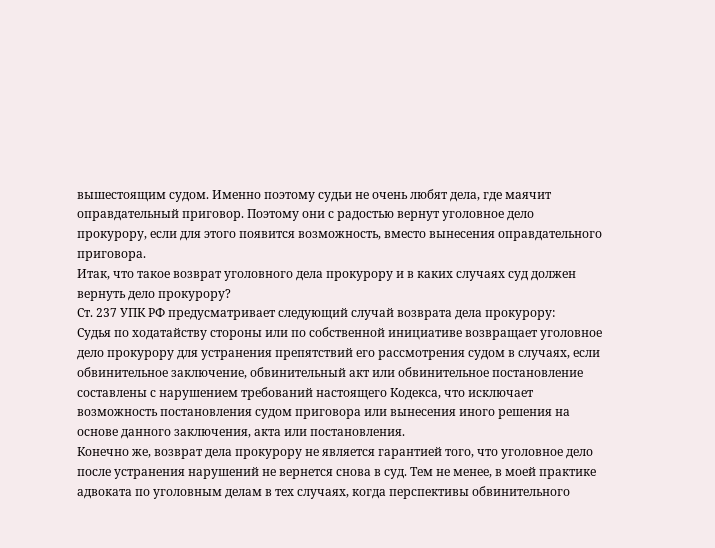вышестоящим судом. Именно поэтому судьи не очень любят дела, где маячит оправдательный приговор. Поэтому они с радостью вернут уголовное дело прокурору, если для этого появится возможность, вместо вынесения оправдательного приговора.
Итак, что такое возврат уголовного дела прокурору и в каких случаях суд должен вернуть дело прокурору?
Ст. 237 УПК РФ предусматривает следующий случай возврата дела прокурору:
Судья по ходатайству стороны или по собственной инициативе возвращает уголовное дело прокурору для устранения препятствий его рассмотрения судом в случаях, если обвинительное заключение, обвинительный акт или обвинительное постановление составлены с нарушением требований настоящего Кодекса, что исключает возможность постановления судом приговора или вынесения иного решения на основе данного заключения, акта или постановления.
Конечно же, возврат дела прокурору не является гарантией того, что уголовное дело после устранения нарушений не вернется снова в суд. Тем не менее, в моей практике адвоката по уголовным делам в тех случаях, когда перспективы обвинительного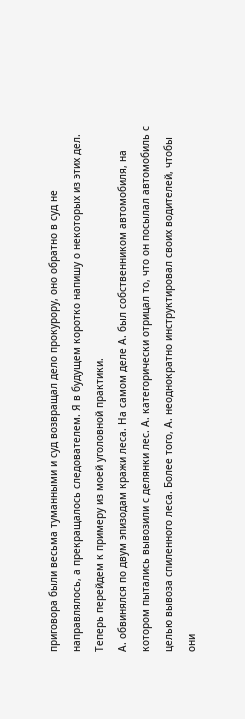приговора были весьма туманными и суд возвращал дело прокурору, оно обратно в суд не направлялось, а прекращалось следователем. Я в будущем коротко напишу о некоторых из этих дел.
Теперь перейдем к примеру из моей уголовной практики.
А. обвинялся по двум эпизодам кражи леса. На самом деле А. был собственником автомобиля, на котором пытались вывозили с делянки лес. А. категорически отрицал то, что он посылал автомобиль с целью вывоза спиленного леса. Более того, А. неоднократно инструктировал своих водителей, чтобы они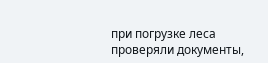при погрузке леса проверяли документы,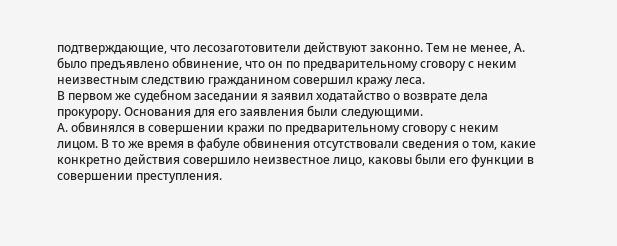подтверждающие, что лесозаготовители действуют законно. Тем не менее, А. было предъявлено обвинение, что он по предварительному сговору с неким неизвестным следствию гражданином совершил кражу леса.
В первом же судебном заседании я заявил ходатайство о возврате дела прокурору. Основания для его заявления были следующими.
А. обвинялся в совершении кражи по предварительному сговору с неким лицом. В то же время в фабуле обвинения отсутствовали сведения о том, какие конкретно действия совершило неизвестное лицо, каковы были его функции в совершении преступления.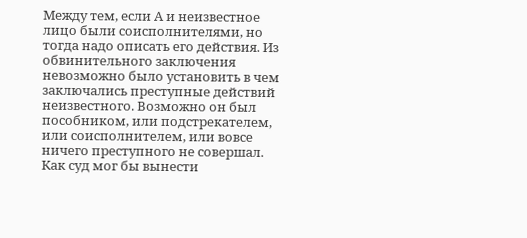Между тем, если А и неизвестное лицо были соисполнителями, но тогда надо описать его действия. Из обвинительного заключения невозможно было установить в чем заключались преступные действий неизвестного. Возможно он был пособником, или подстрекателем, или соисполнителем, или вовсе ничего преступного не совершал. Как суд мог бы вынести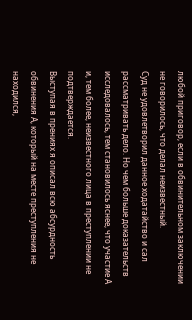любой приговор, если в обвинительном заключении не говорилось, что делал неизвестный.
Суд не удовлетворил данное ходатайство и сал рассматривать дело. Но чем больше доказательств исследовалось, тем становилось яснее, что участие А и, тем более, неизвестного лица в преступлении не подтверждается.
Выступая в прениях я описал всю абсурдность обвинения А, который на месте преступления не находился,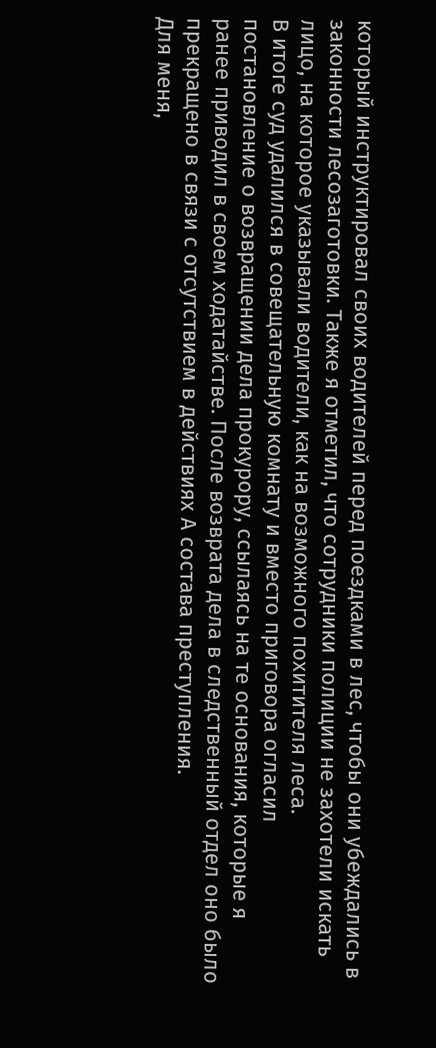который инструктировал своих водителей перед поездками в лес, чтобы они убеждались в законности лесозаготовки. Также я отметил, что сотрудники полиции не захотели искать лицо, на которое указывали водители, как на возможного похитителя леса.
В итоге суд удалился в совещательную комнату и вместо приговора огласил постановление о возвращении дела прокурору, ссылаясь на те основания, которые я ранее приводил в своем ходатайстве. После возврата дела в следственный отдел оно было прекращено в связи с отсутствием в действиях А состава преступления.
Для меня,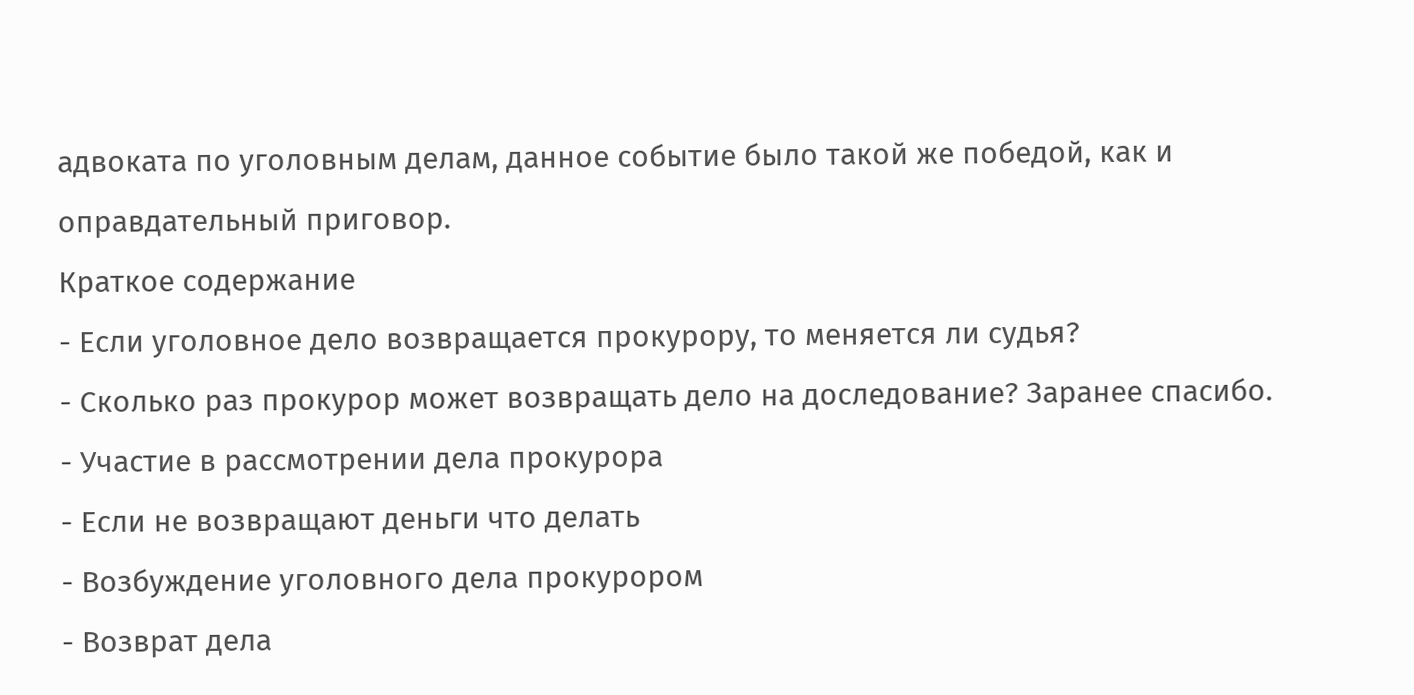адвоката по уголовным делам, данное событие было такой же победой, как и оправдательный приговор.
Краткое содержание
- Если уголовное дело возвращается прокурору, то меняется ли судья?
- Сколько раз прокурор может возвращать дело на доследование? Заранее спасибо.
- Участие в рассмотрении дела прокурора
- Если не возвращают деньги что делать
- Возбуждение уголовного дела прокурором
- Возврат дела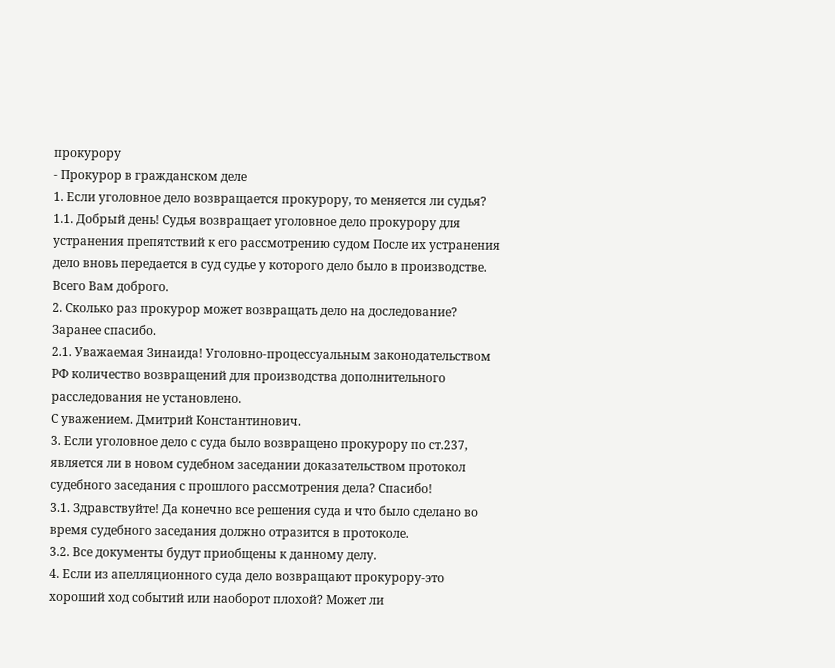прокурору
- Прокурор в гражданском деле
1. Если уголовное дело возвращается прокурору, то меняется ли судья?
1.1. Добрый день! Судья возвращает уголовное дело прокурору для устранения препятствий к его рассмотрению судом После их устранения дело вновь передается в суд судье у которого дело было в производстве.
Всего Вам доброго.
2. Сколько раз прокурор может возвращать дело на доследование? Заранее спасибо.
2.1. Уважаемая Зинаида! Уголовно-процессуальным законодательством РФ количество возвращений для производства дополнительного расследования не установлено.
С уважением. Дмитрий Константинович.
3. Если уголовное дело с суда было возвращено прокурору по ст.237, является ли в новом судебном заседании доказательством протокол судебного заседания с прошлого рассмотрения дела? Спасибо!
3.1. Здравствуйте! Да конечно все решения суда и что было сделано во время судебного заседания должно отразится в протоколе.
3.2. Все документы будут приобщены к данному делу.
4. Если из апелляционного суда дело возвращают прокурору-это хороший ход событий или наоборот плохой? Может ли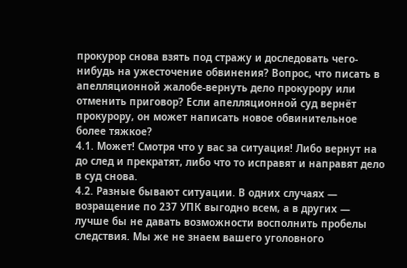прокурор снова взять под стражу и доследовать чего-нибудь на ужесточение обвинения? Вопрос, что писать в апелляционной жалобе-вернуть дело прокурору или отменить приговор? Если апелляционной суд вернёт прокурору, он может написать новое обвинительное более тяжкое?
4.1. Может! Смотря что у вас за ситуация! Либо вернут на до след и прекратят, либо что то исправят и направят дело в суд снова.
4.2. Разные бывают ситуации. В одних случаях — возращение по 237 УПК выгодно всем, а в других — лучше бы не давать возможности восполнить пробелы следствия. Мы же не знаем вашего уголовного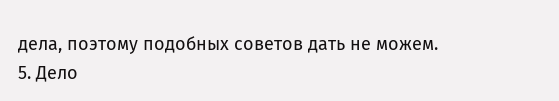дела, поэтому подобных советов дать не можем.
5. Дело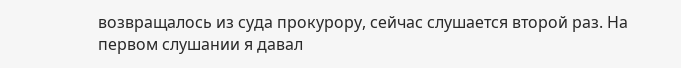возвращалось из суда прокурору, сейчас слушается второй раз. На первом слушании я давал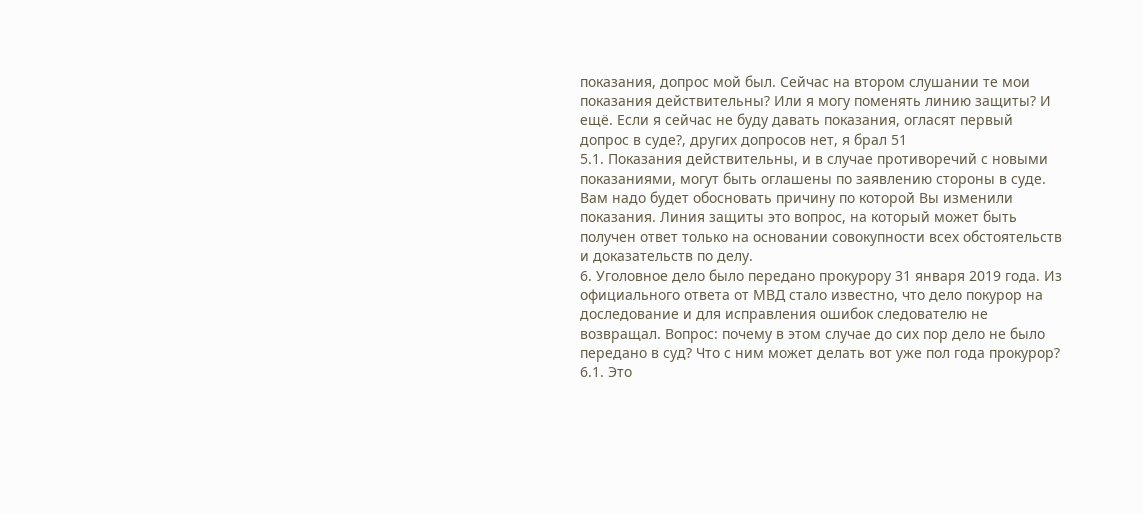показания, допрос мой был. Сейчас на втором слушании те мои показания действительны? Или я могу поменять линию защиты? И ещё. Если я сейчас не буду давать показания, огласят первый допрос в суде?, других допросов нет, я брал 51
5.1. Показания действительны, и в случае противоречий с новыми показаниями, могут быть оглашены по заявлению стороны в суде.
Вам надо будет обосновать причину по которой Вы изменили показания. Линия защиты это вопрос, на который может быть получен ответ только на основании совокупности всех обстоятельств и доказательств по делу.
6. Уголовное дело было передано прокурору 31 января 2019 года. Из официального ответа от МВД стало известно, что дело покурор на доследование и для исправления ошибок следователю не возвращал. Вопрос: почему в этом случае до сих пор дело не было передано в суд? Что с ним может делать вот уже пол года прокурор?
6.1. Это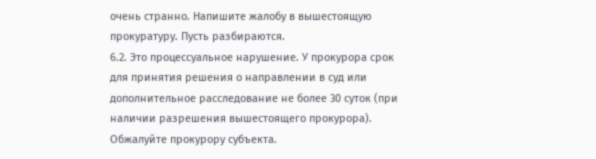очень странно. Напишите жалобу в вышестоящую прокуратуру. Пусть разбираются.
6.2. Это процессуальное нарушение. У прокурора срок для принятия решения о направлении в суд или дополнительное расследование не более 30 суток (при наличии разрешения вышестоящего прокурора). Обжалуйте прокурору субъекта.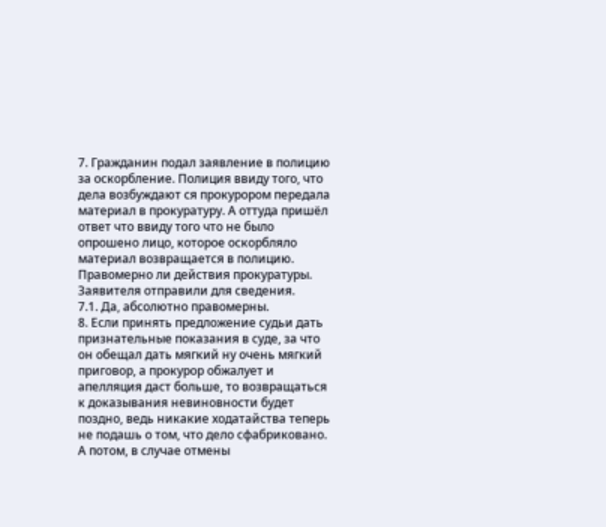7. Гражданин подал заявление в полицию за оскорбление. Полиция ввиду того, что дела возбуждают ся прокурором передала материал в прокуратуру. А оттуда пришёл ответ что ввиду того что не было опрошено лицо, которое оскорбляло материал возвращается в полицию. Правомерно ли действия прокуратуры. Заявителя отправили для сведения.
7.1. Да, абсолютно правомерны.
8. Если принять предложение судьи дать признательные показания в суде, за что он обещал дать мягкий ну очень мягкий приговор, а прокурор обжалует и апелляция даст больше, то возвращаться к доказывания невиновности будет поздно, ведь никакие ходатайства теперь не подашь о том, что дело сфабриковано. А потом, в случае отмены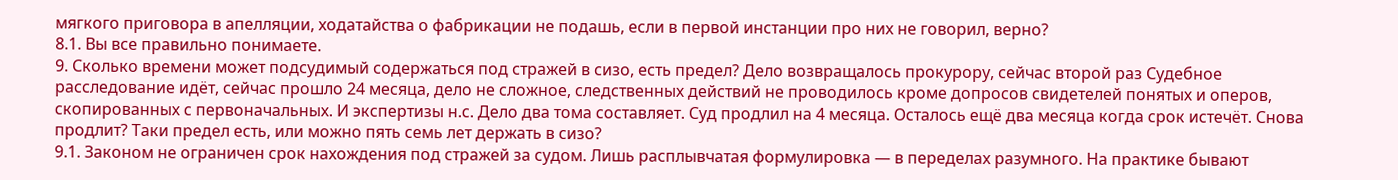мягкого приговора в апелляции, ходатайства о фабрикации не подашь, если в первой инстанции про них не говорил, верно?
8.1. Вы все правильно понимаете.
9. Сколько времени может подсудимый содержаться под стражей в сизо, есть предел? Дело возвращалось прокурору, сейчас второй раз Судебное расследование идёт, сейчас прошло 24 месяца, дело не сложное, следственных действий не проводилось кроме допросов свидетелей понятых и оперов, скопированных с первоначальных. И экспертизы н.с. Дело два тома составляет. Суд продлил на 4 месяца. Осталось ещё два месяца когда срок истечёт. Снова продлит? Таки предел есть, или можно пять семь лет держать в сизо?
9.1. Законом не ограничен срок нахождения под стражей за судом. Лишь расплывчатая формулировка — в переделах разумного. На практике бывают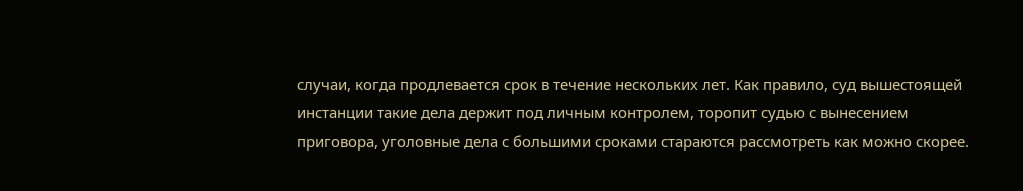случаи, когда продлевается срок в течение нескольких лет. Как правило, суд вышестоящей инстанции такие дела держит под личным контролем, торопит судью с вынесением приговора, уголовные дела с большими сроками стараются рассмотреть как можно скорее.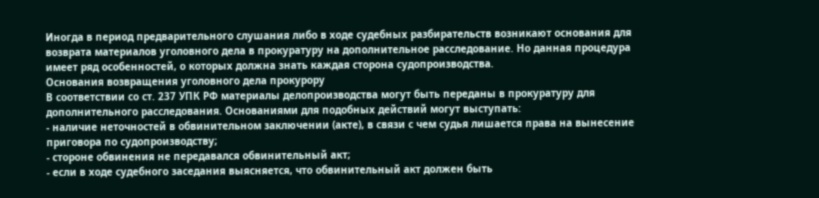Иногда в период предварительного слушания либо в ходе судебных разбирательств возникают основания для возврата материалов уголовного дела в прокуратуру на дополнительное расследование. Но данная процедура имеет ряд особенностей, о которых должна знать каждая сторона судопроизводства.
Основания возвращения уголовного дела прокурору
В соответствии со ст. 237 УПК РФ материалы делопроизводства могут быть переданы в прокуратуру для дополнительного расследования. Основаниями для подобных действий могут выступать:
- наличие неточностей в обвинительном заключении (акте), в связи с чем судья лишается права на вынесение приговора по судопроизводству;
- стороне обвинения не передавался обвинительный акт;
- если в ходе судебного заседания выясняется, что обвинительный акт должен быть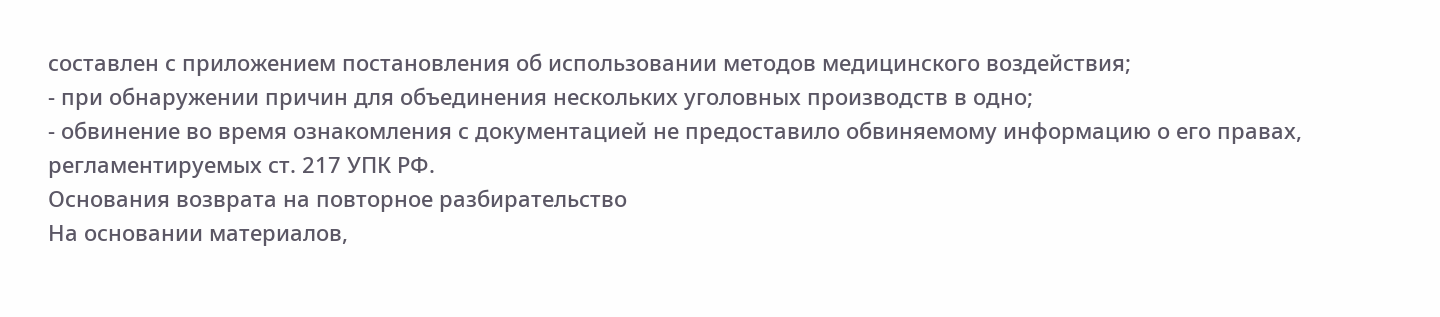составлен с приложением постановления об использовании методов медицинского воздействия;
- при обнаружении причин для объединения нескольких уголовных производств в одно;
- обвинение во время ознакомления с документацией не предоставило обвиняемому информацию о его правах, регламентируемых ст. 217 УПК РФ.
Основания возврата на повторное разбирательство
На основании материалов,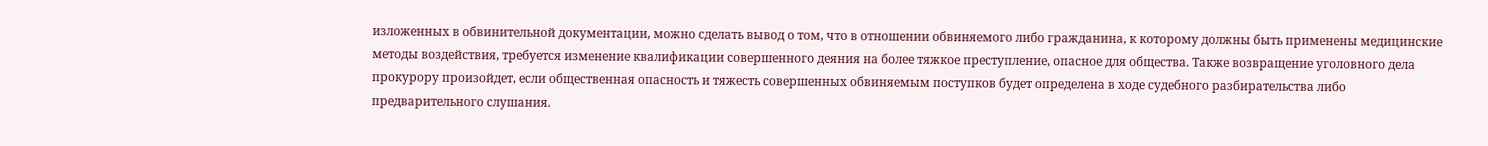изложенных в обвинительной документации, можно сделать вывод о том, что в отношении обвиняемого либо гражданина, к которому должны быть применены медицинские методы воздействия, требуется изменение квалификации совершенного деяния на более тяжкое преступление, опасное для общества. Также возвращение уголовного дела прокурору произойдет, если общественная опасность и тяжесть совершенных обвиняемым поступков будет определена в ходе судебного разбирательства либо предварительного слушания.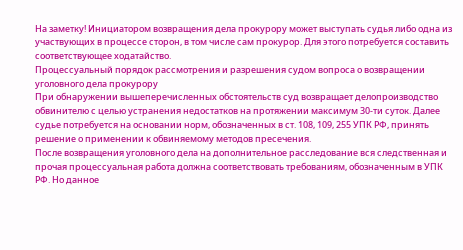На заметку! Инициатором возвращения дела прокурору может выступать судья либо одна из участвующих в процессе сторон, в том числе сам прокурор. Для этого потребуется составить соответствующее ходатайство.
Процессуальный порядок рассмотрения и разрешения судом вопроса о возвращении уголовного дела прокурору
При обнаружении вышеперечисленных обстоятельств суд возвращает делопроизводство обвинителю с целью устранения недостатков на протяжении максимум 30-ти суток. Далее судье потребуется на основании норм, обозначенных в ст. 108, 109, 255 УПК РФ, принять решение о применении к обвиняемому методов пресечения.
После возвращения уголовного дела на дополнительное расследование вся следственная и прочая процессуальная работа должна соответствовать требованиям, обозначенным в УПК РФ. Но данное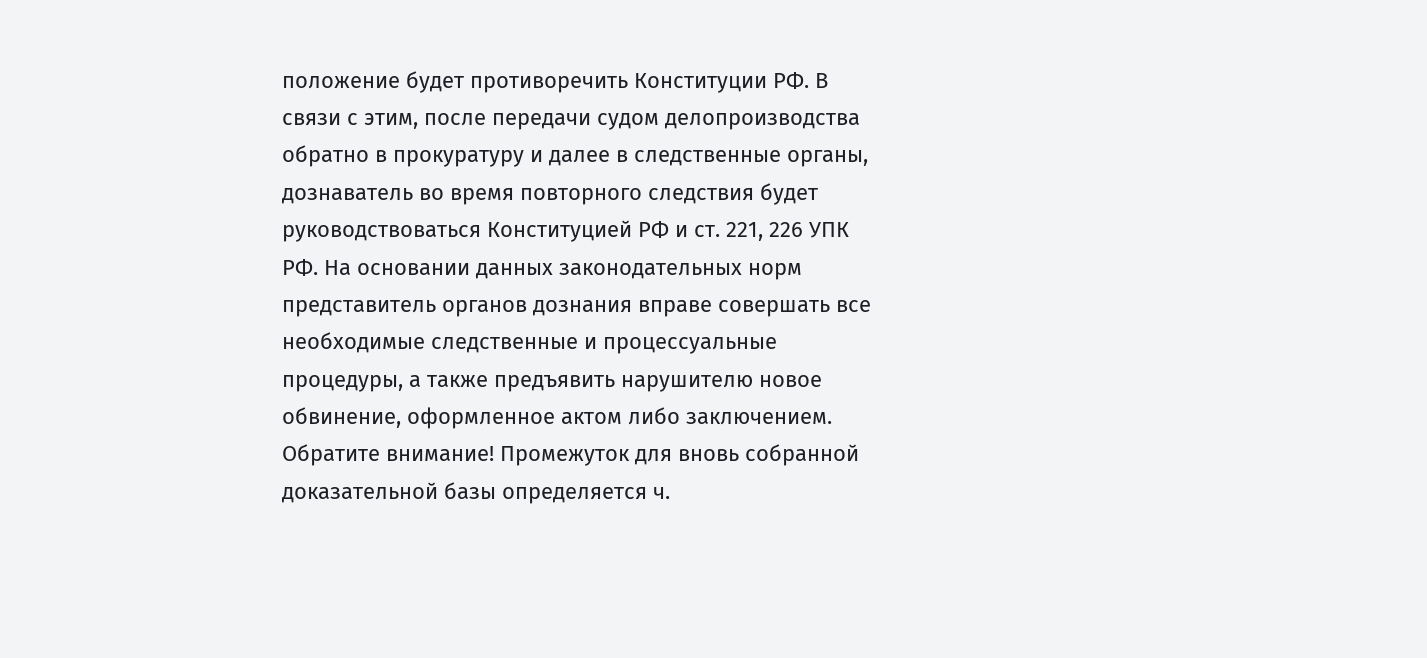положение будет противоречить Конституции РФ. В связи с этим, после передачи судом делопроизводства обратно в прокуратуру и далее в следственные органы, дознаватель во время повторного следствия будет руководствоваться Конституцией РФ и ст. 221, 226 УПК РФ. На основании данных законодательных норм представитель органов дознания вправе совершать все необходимые следственные и процессуальные процедуры, а также предъявить нарушителю новое обвинение, оформленное актом либо заключением.
Обратите внимание! Промежуток для вновь собранной доказательной базы определяется ч.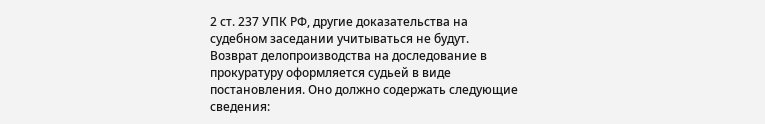2 ст. 237 УПК РФ, другие доказательства на судебном заседании учитываться не будут.
Возврат делопроизводства на доследование в прокуратуру оформляется судьей в виде постановления. Оно должно содержать следующие сведения: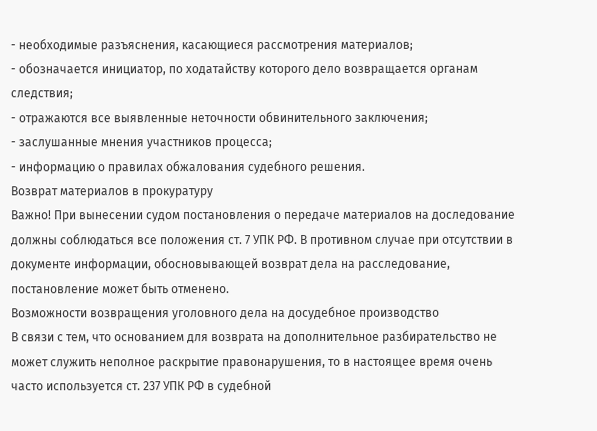- необходимые разъяснения, касающиеся рассмотрения материалов;
- обозначается инициатор, по ходатайству которого дело возвращается органам следствия;
- отражаются все выявленные неточности обвинительного заключения;
- заслушанные мнения участников процесса;
- информацию о правилах обжалования судебного решения.
Возврат материалов в прокуратуру
Важно! При вынесении судом постановления о передаче материалов на доследование должны соблюдаться все положения ст. 7 УПК РФ. В противном случае при отсутствии в документе информации, обосновывающей возврат дела на расследование, постановление может быть отменено.
Возможности возвращения уголовного дела на досудебное производство
В связи с тем, что основанием для возврата на дополнительное разбирательство не может служить неполное раскрытие правонарушения, то в настоящее время очень часто используется ст. 237 УПК РФ в судебной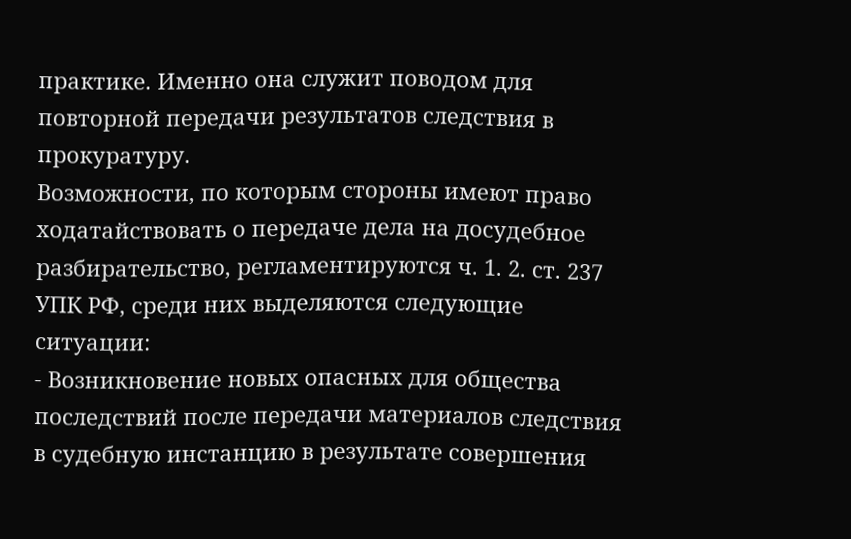практике. Именно она служит поводом для повторной передачи результатов следствия в прокуратуру.
Возможности, по которым стороны имеют право ходатайствовать о передаче дела на досудебное разбирательство, регламентируются ч. 1. 2. ст. 237 УПК РФ, среди них выделяются следующие ситуации:
- Возникновение новых опасных для общества последствий после передачи материалов следствия в судебную инстанцию в результате совершения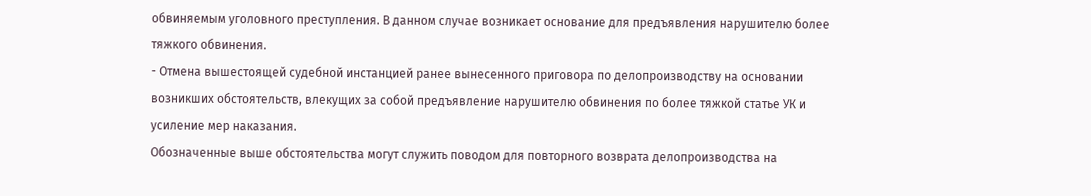обвиняемым уголовного преступления. В данном случае возникает основание для предъявления нарушителю более тяжкого обвинения.
- Отмена вышестоящей судебной инстанцией ранее вынесенного приговора по делопроизводству на основании возникших обстоятельств, влекущих за собой предъявление нарушителю обвинения по более тяжкой статье УК и усиление мер наказания.
Обозначенные выше обстоятельства могут служить поводом для повторного возврата делопроизводства на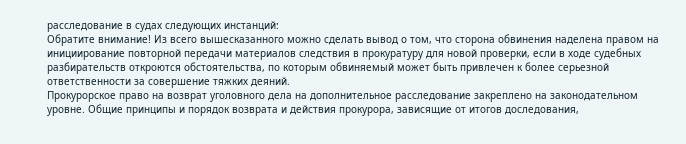расследование в судах следующих инстанций:
Обратите внимание! Из всего вышесказанного можно сделать вывод о том, что сторона обвинения наделена правом на инициирование повторной передачи материалов следствия в прокуратуру для новой проверки, если в ходе судебных разбирательств откроются обстоятельства, по которым обвиняемый может быть привлечен к более серьезной ответственности за совершение тяжких деяний.
Прокурорское право на возврат уголовного дела на дополнительное расследование закреплено на законодательном уровне. Общие принципы и порядок возврата и действия прокурора, зависящие от итогов доследования,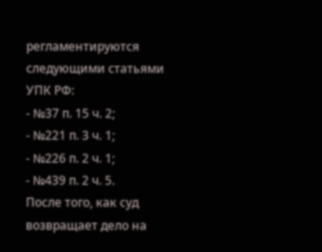регламентируются следующими статьями УПК РФ:
- №37 п. 15 ч. 2;
- №221 п. 3 ч. 1;
- №226 п. 2 ч. 1;
- №439 п. 2 ч. 5.
После того, как суд возвращает дело на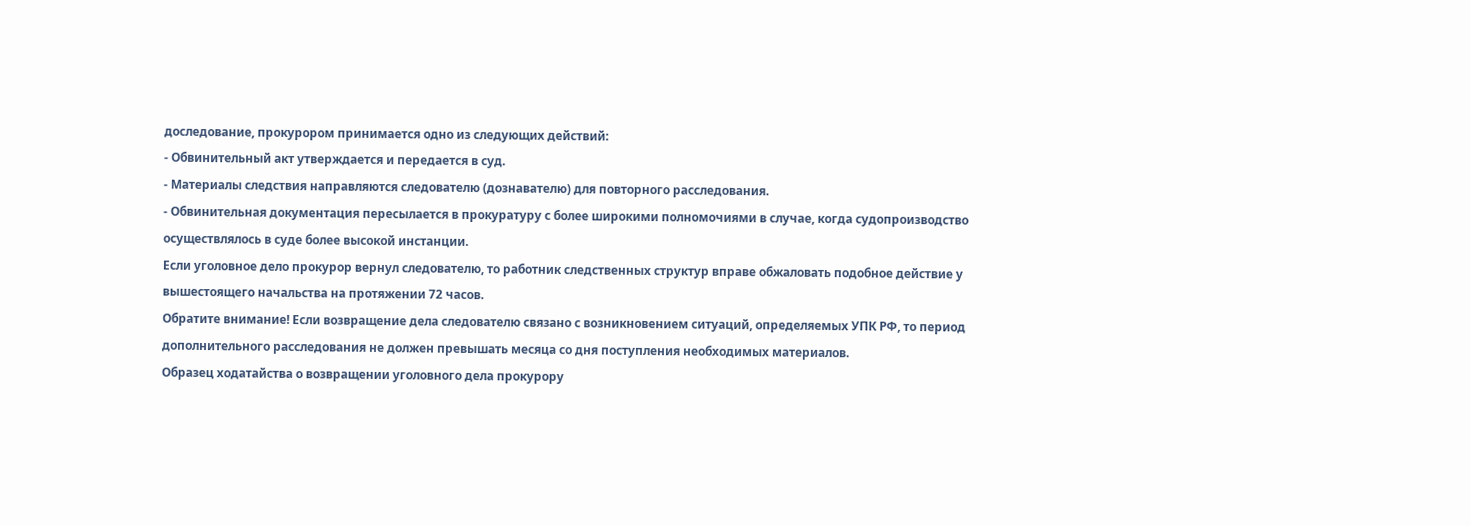доследование, прокурором принимается одно из следующих действий:
- Обвинительный акт утверждается и передается в суд.
- Материалы следствия направляются следователю (дознавателю) для повторного расследования.
- Обвинительная документация пересылается в прокуратуру с более широкими полномочиями в случае, когда судопроизводство осуществлялось в суде более высокой инстанции.
Если уголовное дело прокурор вернул следователю, то работник следственных структур вправе обжаловать подобное действие у вышестоящего начальства на протяжении 72 часов.
Обратите внимание! Если возвращение дела следователю связано с возникновением ситуаций, определяемых УПК РФ, то период дополнительного расследования не должен превышать месяца со дня поступления необходимых материалов.
Образец ходатайства о возвращении уголовного дела прокурору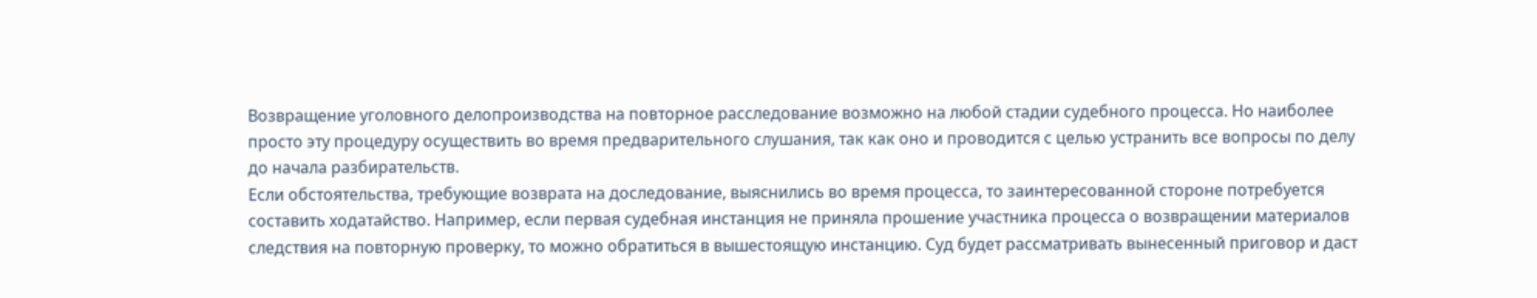Возвращение уголовного делопроизводства на повторное расследование возможно на любой стадии судебного процесса. Но наиболее просто эту процедуру осуществить во время предварительного слушания, так как оно и проводится с целью устранить все вопросы по делу до начала разбирательств.
Если обстоятельства, требующие возврата на доследование, выяснились во время процесса, то заинтересованной стороне потребуется составить ходатайство. Например, если первая судебная инстанция не приняла прошение участника процесса о возвращении материалов следствия на повторную проверку, то можно обратиться в вышестоящую инстанцию. Суд будет рассматривать вынесенный приговор и даст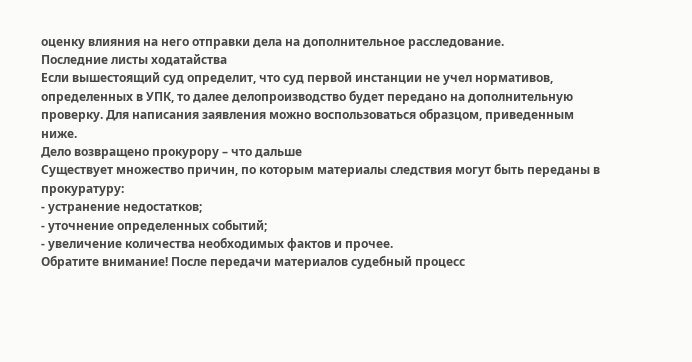оценку влияния на него отправки дела на дополнительное расследование.
Последние листы ходатайства
Если вышестоящий суд определит, что суд первой инстанции не учел нормативов, определенных в УПК, то далее делопроизводство будет передано на дополнительную проверку. Для написания заявления можно воспользоваться образцом, приведенным ниже.
Дело возвращено прокурору – что дальше
Существует множество причин, по которым материалы следствия могут быть переданы в прокуратуру:
- устранение недостатков;
- уточнение определенных событий;
- увеличение количества необходимых фактов и прочее.
Обратите внимание! После передачи материалов судебный процесс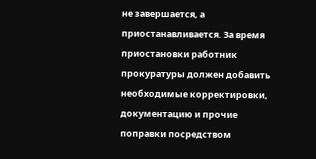не завершается, а приостанавливается. За время приостановки работник прокуратуры должен добавить необходимые корректировки, документацию и прочие поправки посредством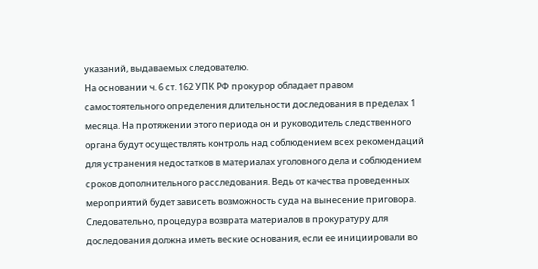указаний, выдаваемых следователю.
На основании ч. 6 ст. 162 УПК РФ прокурор обладает правом самостоятельного определения длительности доследования в пределах 1 месяца. На протяжении этого периода он и руководитель следственного органа будут осуществлять контроль над соблюдением всех рекомендаций для устранения недостатков в материалах уголовного дела и соблюдением сроков дополнительного расследования. Ведь от качества проведенных мероприятий будет зависеть возможность суда на вынесение приговора.
Следовательно, процедура возврата материалов в прокуратуру для доследования должна иметь веские основания, если ее инициировали во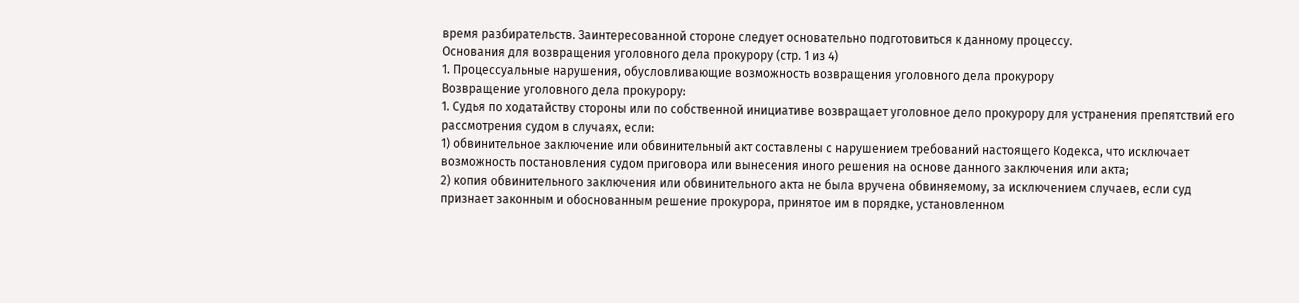время разбирательств. Заинтересованной стороне следует основательно подготовиться к данному процессу.
Основания для возвращения уголовного дела прокурору (стр. 1 из 4)
1. Процессуальные нарушения, обусловливающие возможность возвращения уголовного дела прокурору
Возвращение уголовного дела прокурору:
1. Судья по ходатайству стороны или по собственной инициативе возвращает уголовное дело прокурору для устранения препятствий его рассмотрения судом в случаях, если:
1) обвинительное заключение или обвинительный акт составлены с нарушением требований настоящего Кодекса, что исключает возможность постановления судом приговора или вынесения иного решения на основе данного заключения или акта;
2) копия обвинительного заключения или обвинительного акта не была вручена обвиняемому, за исключением случаев, если суд признает законным и обоснованным решение прокурора, принятое им в порядке, установленном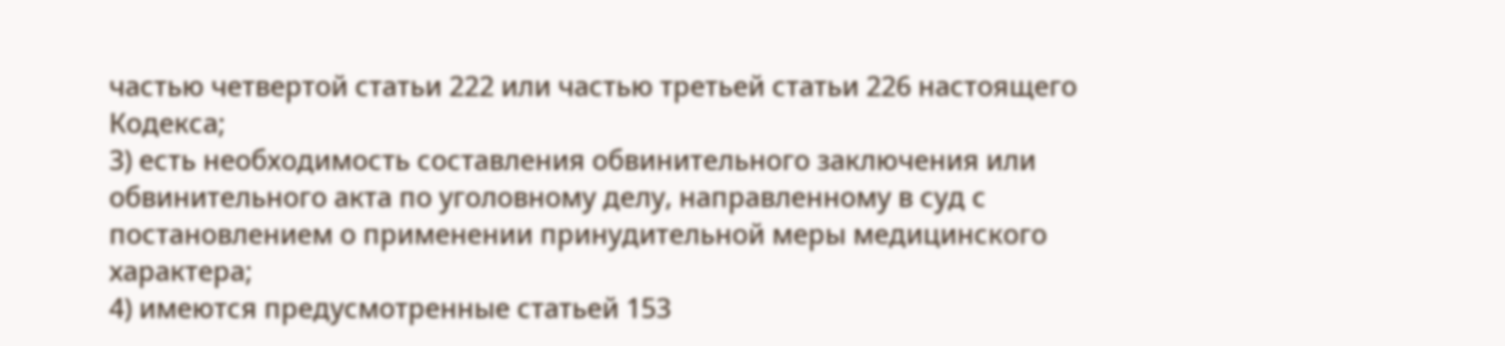частью четвертой статьи 222 или частью третьей статьи 226 настоящего Кодекса;
3) есть необходимость составления обвинительного заключения или обвинительного акта по уголовному делу, направленному в суд с постановлением о применении принудительной меры медицинского характера;
4) имеются предусмотренные статьей 153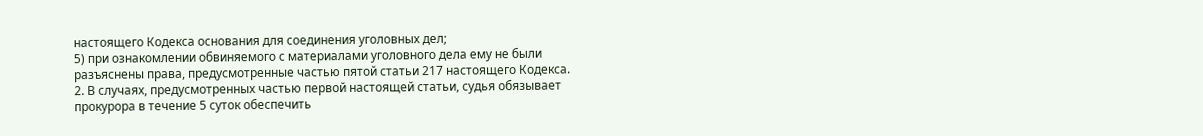настоящего Кодекса основания для соединения уголовных дел;
5) при ознакомлении обвиняемого с материалами уголовного дела ему не были разъяснены права, предусмотренные частью пятой статьи 217 настоящего Кодекса.
2. В случаях, предусмотренных частью первой настоящей статьи, судья обязывает прокурора в течение 5 суток обеспечить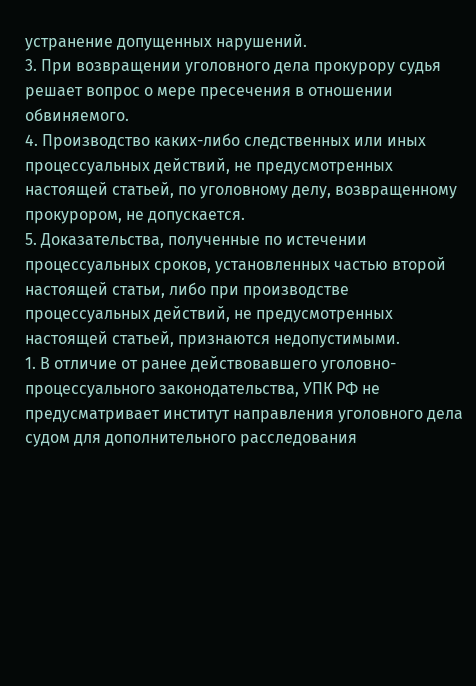устранение допущенных нарушений.
3. При возвращении уголовного дела прокурору судья решает вопрос о мере пресечения в отношении обвиняемого.
4. Производство каких-либо следственных или иных процессуальных действий, не предусмотренных настоящей статьей, по уголовному делу, возвращенному прокурором, не допускается.
5. Доказательства, полученные по истечении процессуальных сроков, установленных частью второй настоящей статьи, либо при производстве процессуальных действий, не предусмотренных настоящей статьей, признаются недопустимыми.
1. В отличие от ранее действовавшего уголовно-процессуального законодательства, УПК РФ не предусматривает институт направления уголовного дела судом для дополнительного расследования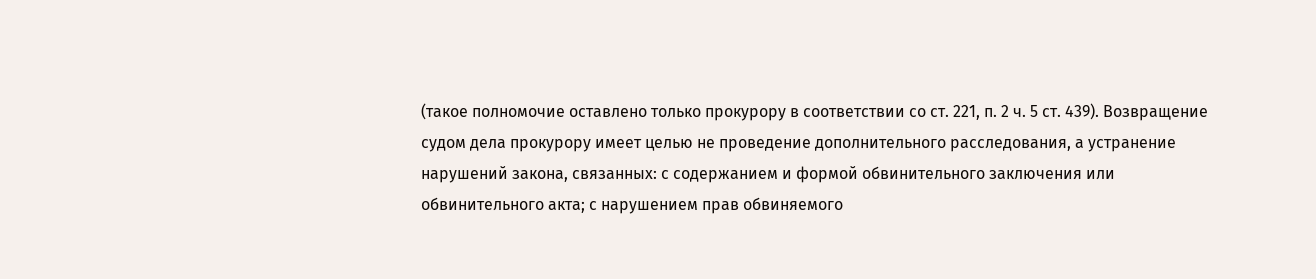(такое полномочие оставлено только прокурору в соответствии со ст. 221, п. 2 ч. 5 ст. 439). Возвращение судом дела прокурору имеет целью не проведение дополнительного расследования, а устранение нарушений закона, связанных: с содержанием и формой обвинительного заключения или обвинительного акта; с нарушением прав обвиняемого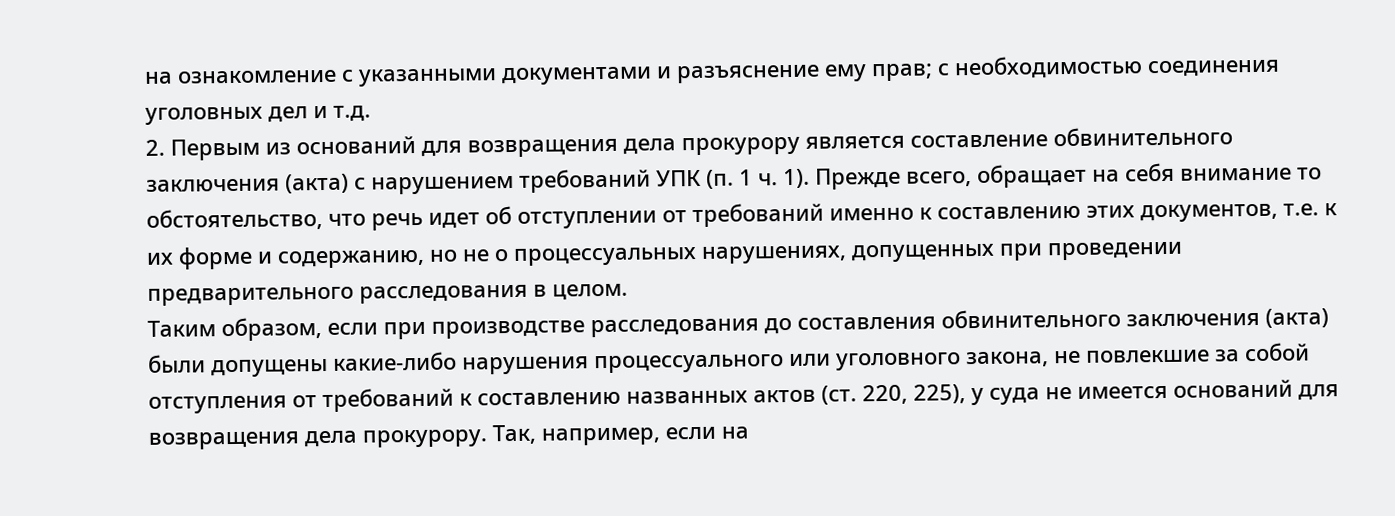на ознакомление с указанными документами и разъяснение ему прав; с необходимостью соединения уголовных дел и т.д.
2. Первым из оснований для возвращения дела прокурору является составление обвинительного заключения (акта) с нарушением требований УПК (п. 1 ч. 1). Прежде всего, обращает на себя внимание то обстоятельство, что речь идет об отступлении от требований именно к составлению этих документов, т.е. к их форме и содержанию, но не о процессуальных нарушениях, допущенных при проведении предварительного расследования в целом.
Таким образом, если при производстве расследования до составления обвинительного заключения (акта) были допущены какие-либо нарушения процессуального или уголовного закона, не повлекшие за собой отступления от требований к составлению названных актов (ст. 220, 225), у суда не имеется оснований для возвращения дела прокурору. Так, например, если на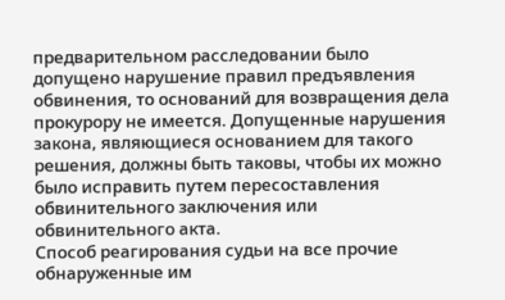предварительном расследовании было допущено нарушение правил предъявления обвинения, то оснований для возвращения дела прокурору не имеется. Допущенные нарушения закона, являющиеся основанием для такого решения, должны быть таковы, чтобы их можно было исправить путем пересоставления обвинительного заключения или обвинительного акта.
Способ реагирования судьи на все прочие обнаруженные им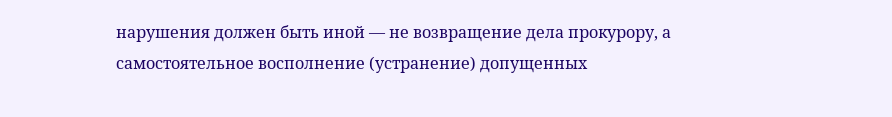нарушения должен быть иной — не возвращение дела прокурору, а самостоятельное восполнение (устранение) допущенных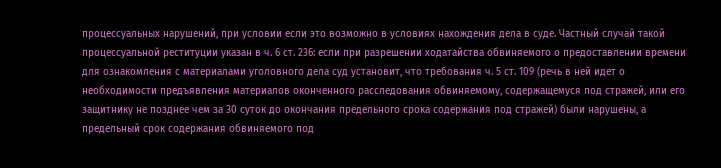процессуальных нарушений, при условии если это возможно в условиях нахождения дела в суде. Частный случай такой процессуальной реституции указан в ч. 6 ст. 236: если при разрешении ходатайства обвиняемого о предоставлении времени для ознакомления с материалами уголовного дела суд установит, что требования ч. 5 ст. 109 (речь в ней идет о необходимости предъявления материалов оконченного расследования обвиняемому, содержащемуся под стражей, или его защитнику не позднее чем за 30 суток до окончания предельного срока содержания под стражей) были нарушены, а предельный срок содержания обвиняемого под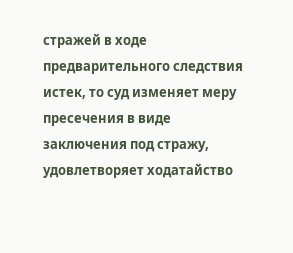стражей в ходе предварительного следствия истек, то суд изменяет меру пресечения в виде заключения под стражу, удовлетворяет ходатайство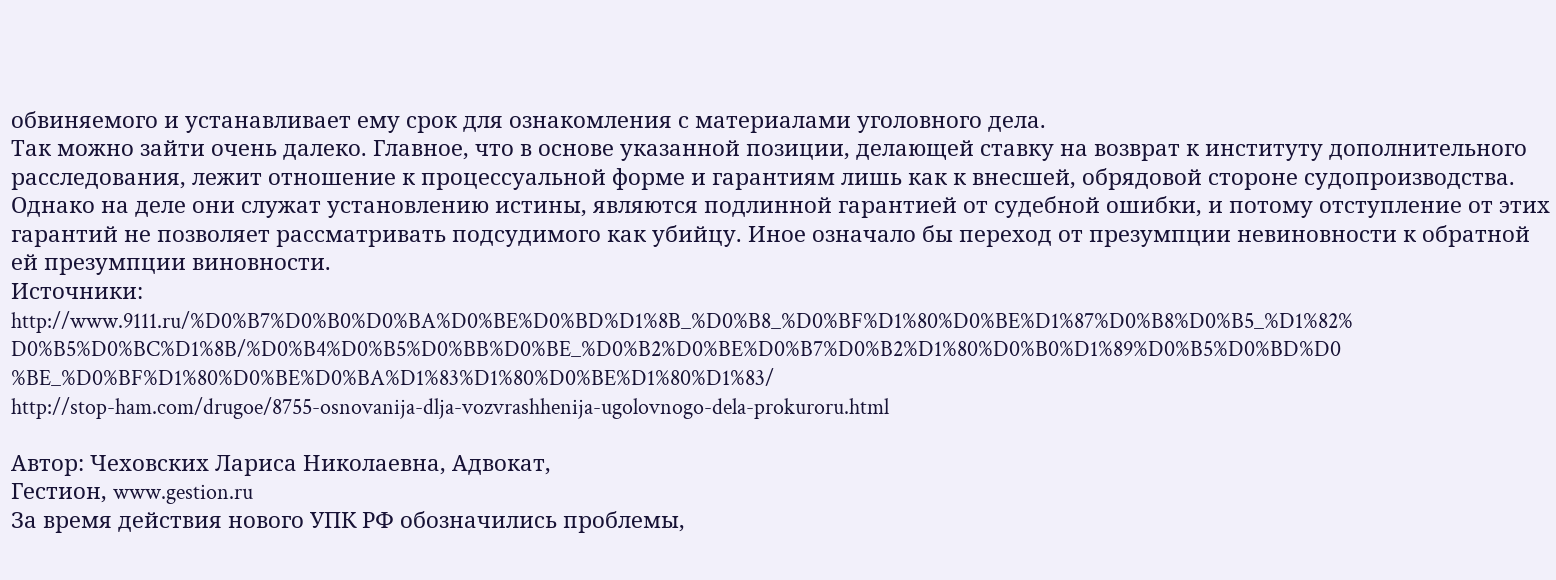обвиняемого и устанавливает ему срок для ознакомления с материалами уголовного дела.
Так можно зайти очень далеко. Главное, что в основе указанной позиции, делающей ставку на возврат к институту дополнительного расследования, лежит отношение к процессуальной форме и гарантиям лишь как к внесшей, обрядовой стороне судопроизводства.
Однако на деле они служат установлению истины, являются подлинной гарантией от судебной ошибки, и потому отступление от этих гарантий не позволяет рассматривать подсудимого как убийцу. Иное означало бы переход от презумпции невиновности к обратной ей презумпции виновности.
Источники:
http://www.9111.ru/%D0%B7%D0%B0%D0%BA%D0%BE%D0%BD%D1%8B_%D0%B8_%D0%BF%D1%80%D0%BE%D1%87%D0%B8%D0%B5_%D1%82%D0%B5%D0%BC%D1%8B/%D0%B4%D0%B5%D0%BB%D0%BE_%D0%B2%D0%BE%D0%B7%D0%B2%D1%80%D0%B0%D1%89%D0%B5%D0%BD%D0%BE_%D0%BF%D1%80%D0%BE%D0%BA%D1%83%D1%80%D0%BE%D1%80%D1%83/
http://stop-ham.com/drugoe/8755-osnovanija-dlja-vozvrashhenija-ugolovnogo-dela-prokuroru.html

Автор: Чеховских Лариса Николаевна, Адвокат,
Гестион, www.gestion.ru
За время действия нового УПК РФ обозначились проблемы,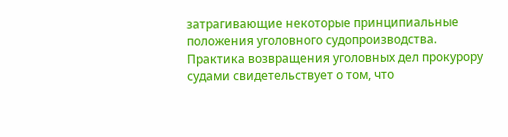затрагивающие некоторые принципиальные положения уголовного судопроизводства. Практика возвращения уголовных дел прокурору судами свидетельствует о том, что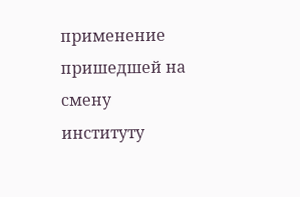применение пришедшей на смену институту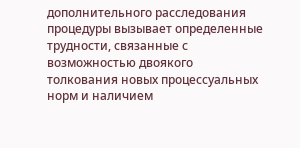дополнительного расследования процедуры вызывает определенные трудности, связанные с возможностью двоякого толкования новых процессуальных норм и наличием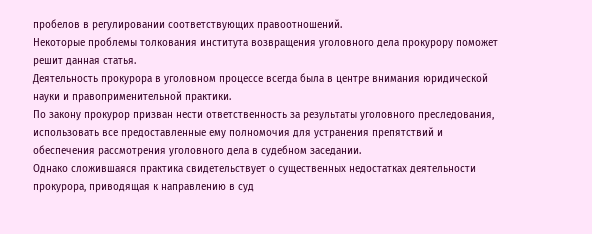пробелов в регулировании соответствующих правоотношений.
Некоторые проблемы толкования института возвращения уголовного дела прокурору поможет решит данная статья.
Деятельность прокурора в уголовном процессе всегда была в центре внимания юридической науки и правоприменительной практики.
По закону прокурор призван нести ответственность за результаты уголовного преследования, использовать все предоставленные ему полномочия для устранения препятствий и обеспечения рассмотрения уголовного дела в судебном заседании.
Однако сложившаяся практика свидетельствует о существенных недостатках деятельности прокурора, приводящая к направлению в суд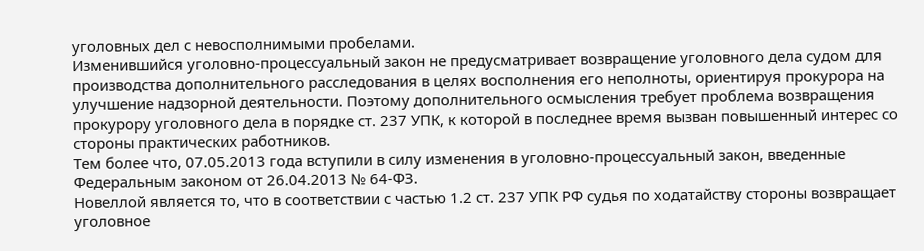уголовных дел с невосполнимыми пробелами.
Изменившийся уголовно-процессуальный закон не предусматривает возвращение уголовного дела судом для производства дополнительного расследования в целях восполнения его неполноты, ориентируя прокурора на улучшение надзорной деятельности. Поэтому дополнительного осмысления требует проблема возвращения прокурору уголовного дела в порядке ст. 237 УПК, к которой в последнее время вызван повышенный интерес со стороны практических работников.
Тем более что, 07.05.2013 года вступили в силу изменения в уголовно-процессуальный закон, введенные Федеральным законом от 26.04.2013 № 64-ФЗ.
Новеллой является то, что в соответствии с частью 1.2 ст. 237 УПК РФ судья по ходатайству стороны возвращает уголовное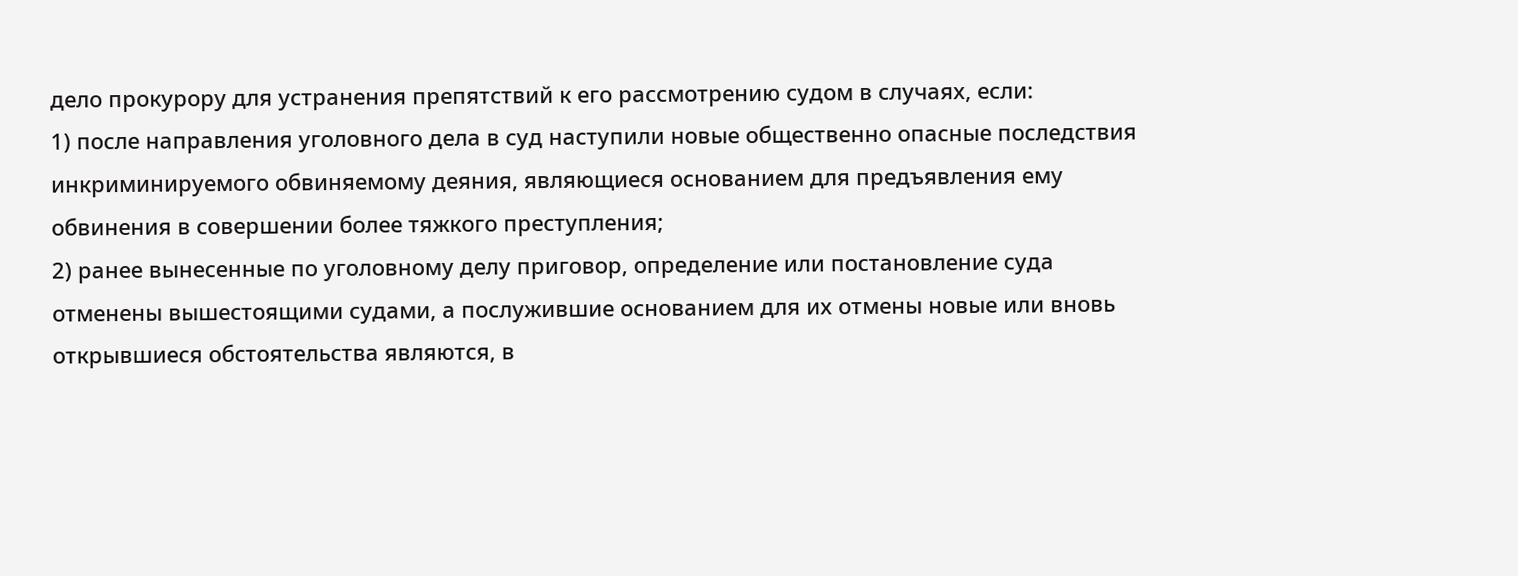дело прокурору для устранения препятствий к его рассмотрению судом в случаях, если:
1) после направления уголовного дела в суд наступили новые общественно опасные последствия инкриминируемого обвиняемому деяния, являющиеся основанием для предъявления ему обвинения в совершении более тяжкого преступления;
2) ранее вынесенные по уголовному делу приговор, определение или постановление суда отменены вышестоящими судами, а послужившие основанием для их отмены новые или вновь открывшиеся обстоятельства являются, в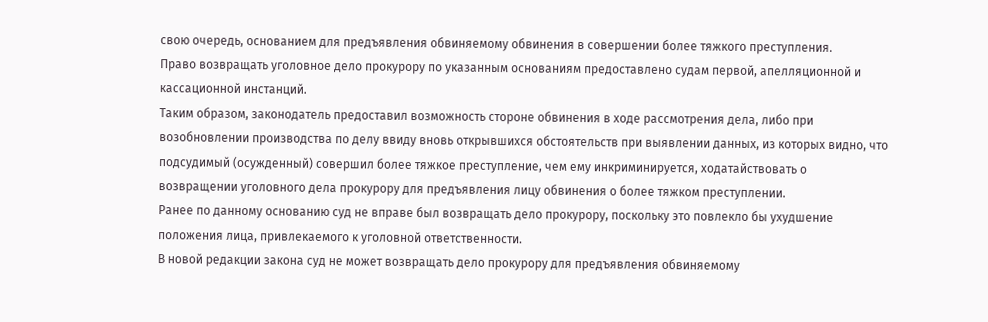свою очередь, основанием для предъявления обвиняемому обвинения в совершении более тяжкого преступления.
Право возвращать уголовное дело прокурору по указанным основаниям предоставлено судам первой, апелляционной и кассационной инстанций.
Таким образом, законодатель предоставил возможность стороне обвинения в ходе рассмотрения дела, либо при возобновлении производства по делу ввиду вновь открывшихся обстоятельств при выявлении данных, из которых видно, что подсудимый (осужденный) совершил более тяжкое преступление, чем ему инкриминируется, ходатайствовать о возвращении уголовного дела прокурору для предъявления лицу обвинения о более тяжком преступлении.
Ранее по данному основанию суд не вправе был возвращать дело прокурору, поскольку это повлекло бы ухудшение положения лица, привлекаемого к уголовной ответственности.
В новой редакции закона суд не может возвращать дело прокурору для предъявления обвиняемому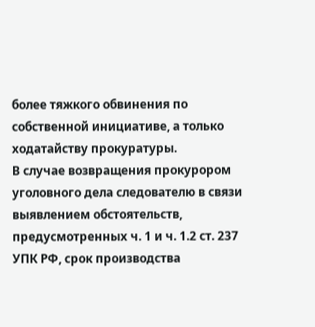более тяжкого обвинения по собственной инициативе, а только ходатайству прокуратуры.
В случае возвращения прокурором уголовного дела следователю в связи выявлением обстоятельств, предусмотренных ч. 1 и ч. 1.2 ст. 237 УПК РФ, срок производства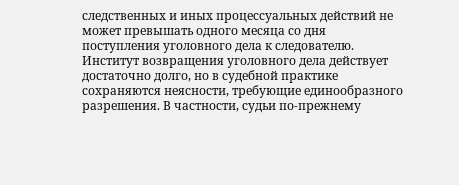следственных и иных процессуальных действий не может превышать одного месяца со дня поступления уголовного дела к следователю.
Институт возвращения уголовного дела действует достаточно долго, но в судебной практике сохраняются неясности, требующие единообразного разрешения. В частности, судьи по-прежнему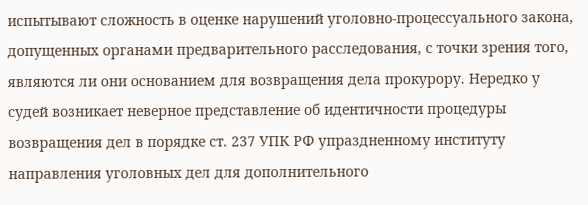испытывают сложность в оценке нарушений уголовно-процессуального закона, допущенных органами предварительного расследования, с точки зрения того, являются ли они основанием для возвращения дела прокурору. Нередко у судей возникает неверное представление об идентичности процедуры возвращения дел в порядке ст. 237 УПК РФ упраздненному институту направления уголовных дел для дополнительного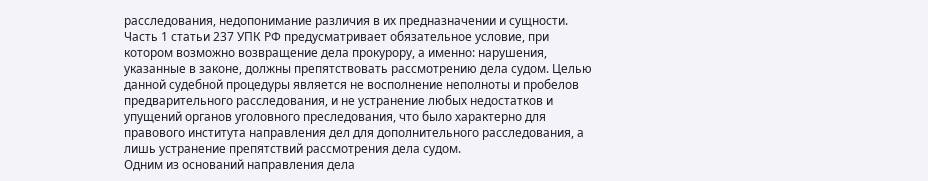расследования, недопонимание различия в их предназначении и сущности.
Часть 1 статьи 237 УПК РФ предусматривает обязательное условие, при котором возможно возвращение дела прокурору, а именно: нарушения, указанные в законе, должны препятствовать рассмотрению дела судом. Целью данной судебной процедуры является не восполнение неполноты и пробелов предварительного расследования, и не устранение любых недостатков и упущений органов уголовного преследования, что было характерно для правового института направления дел для дополнительного расследования, а лишь устранение препятствий рассмотрения дела судом.
Одним из оснований направления дела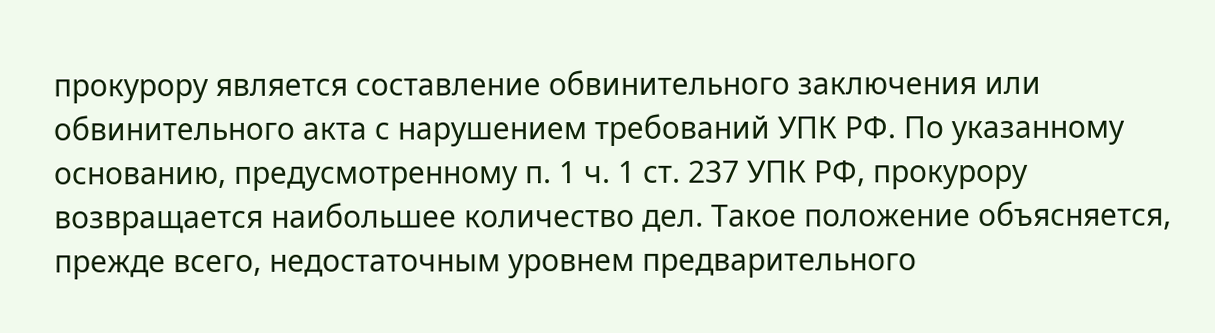прокурору является составление обвинительного заключения или обвинительного акта с нарушением требований УПК РФ. По указанному основанию, предусмотренному п. 1 ч. 1 ст. 237 УПК РФ, прокурору возвращается наибольшее количество дел. Такое положение объясняется, прежде всего, недостаточным уровнем предварительного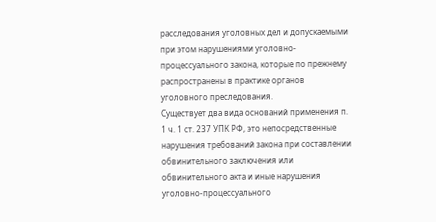расследования уголовных дел и допускаемыми при этом нарушениями уголовно-процессуального закона, которые по прежнему распространены в практике органов уголовного преследования.
Существует два вида оснований применения п. 1 ч. 1 ст. 237 УПК РФ, это непосредственные нарушения требований закона при составлении обвинительного заключения или обвинительного акта и иные нарушения уголовно-процессуального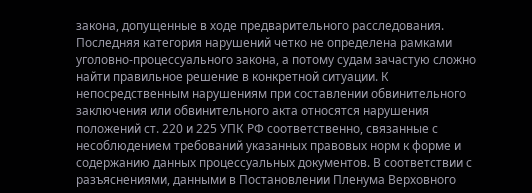закона, допущенные в ходе предварительного расследования. Последняя категория нарушений четко не определена рамками уголовно-процессуального закона, а потому судам зачастую сложно найти правильное решение в конкретной ситуации. К непосредственным нарушениям при составлении обвинительного заключения или обвинительного акта относятся нарушения положений ст. 220 и 225 УПК РФ соответственно, связанные с несоблюдением требований указанных правовых норм к форме и содержанию данных процессуальных документов. В соответствии с разъяснениями, данными в Постановлении Пленума Верховного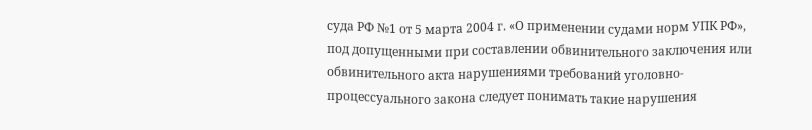суда РФ №1 от 5 марта 2004 г. «О применении судами норм УПК РФ», под допущенными при составлении обвинительного заключения или обвинительного акта нарушениями требований уголовно-процессуального закона следует понимать такие нарушения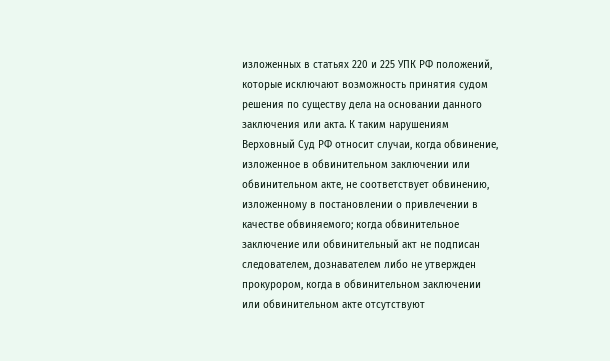изложенных в статьях 220 и 225 УПК РФ положений, которые исключают возможность принятия судом решения по существу дела на основании данного заключения или акта. К таким нарушениям Верховный Суд РФ относит случаи, когда обвинение, изложенное в обвинительном заключении или обвинительном акте, не соответствует обвинению, изложенному в постановлении о привлечении в качестве обвиняемого; когда обвинительное заключение или обвинительный акт не подписан следователем, дознавателем либо не утвержден прокурором, когда в обвинительном заключении или обвинительном акте отсутствуют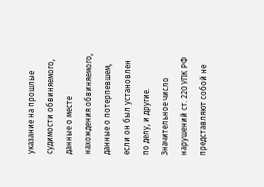указание на прошлые судимости обвиняемого, данные о месте нахождения обвиняемого, данные о потерпевшем, если он был установлен по делу, и другие.
Значительное число нарушений ст. 220 УПК РФ представляют собой не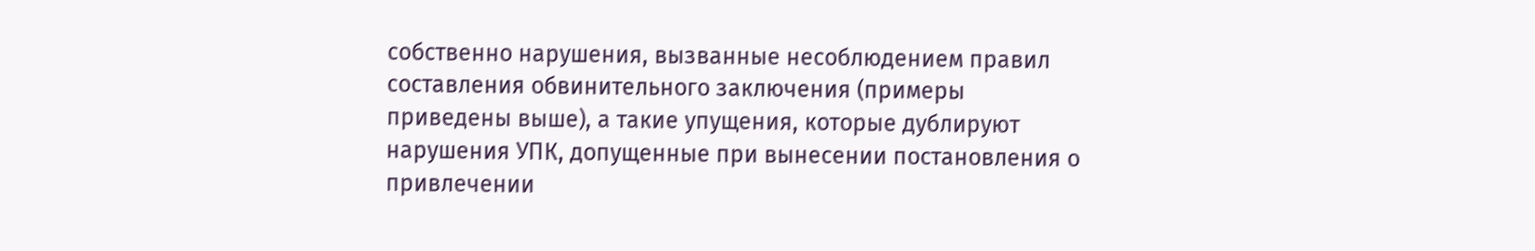собственно нарушения, вызванные несоблюдением правил составления обвинительного заключения (примеры приведены выше), а такие упущения, которые дублируют нарушения УПК, допущенные при вынесении постановления о привлечении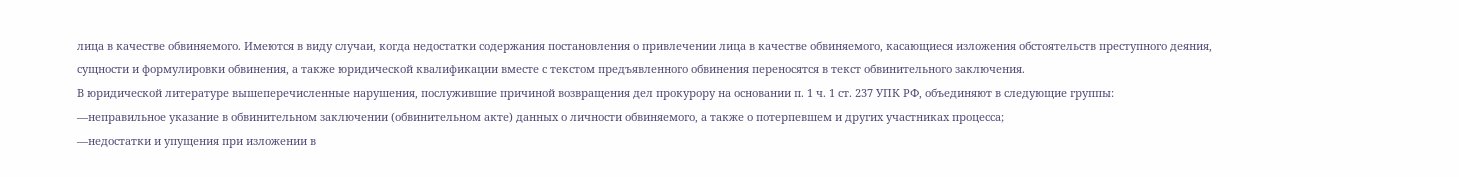лица в качестве обвиняемого. Имеются в виду случаи, когда недостатки содержания постановления о привлечении лица в качестве обвиняемого, касающиеся изложения обстоятельств преступного деяния, сущности и формулировки обвинения, а также юридической квалификации вместе с текстом предъявленного обвинения переносятся в текст обвинительного заключения.
В юридической литературе вышеперечисленные нарушения, послужившие причиной возвращения дел прокурору на основании п. 1 ч. 1 ст. 237 УПК РФ, объединяют в следующие группы:
—неправильное указание в обвинительном заключении (обвинительном акте) данных о личности обвиняемого, а также о потерпевшем и других участниках процесса;
—недостатки и упущения при изложении в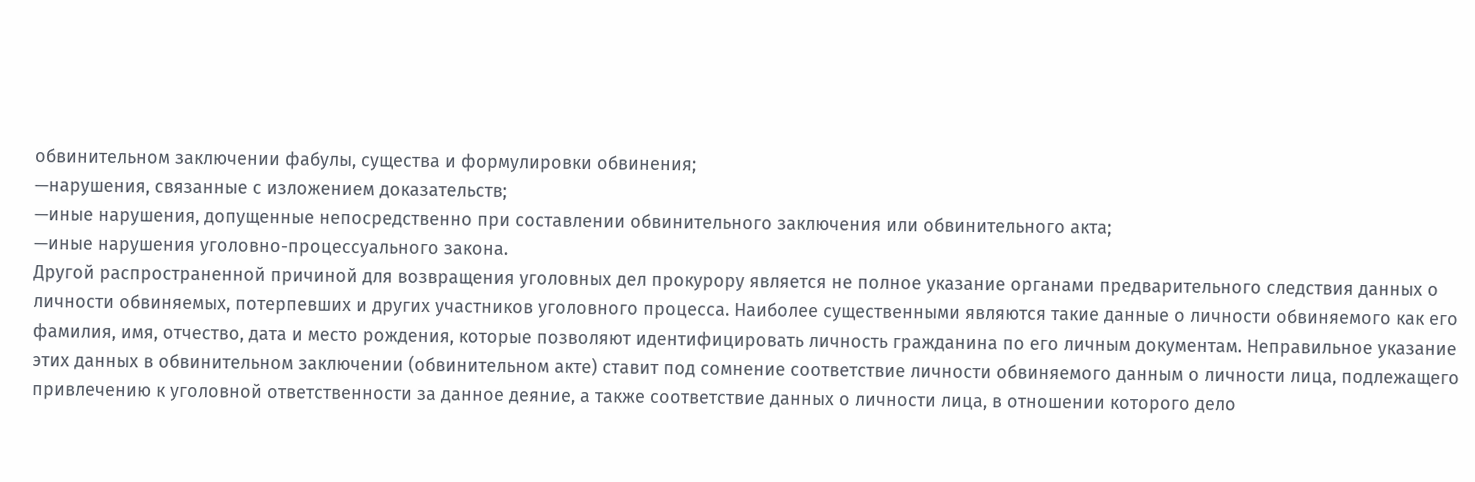обвинительном заключении фабулы, существа и формулировки обвинения;
—нарушения, связанные с изложением доказательств;
—иные нарушения, допущенные непосредственно при составлении обвинительного заключения или обвинительного акта;
—иные нарушения уголовно-процессуального закона.
Другой распространенной причиной для возвращения уголовных дел прокурору является не полное указание органами предварительного следствия данных о личности обвиняемых, потерпевших и других участников уголовного процесса. Наиболее существенными являются такие данные о личности обвиняемого как его фамилия, имя, отчество, дата и место рождения, которые позволяют идентифицировать личность гражданина по его личным документам. Неправильное указание этих данных в обвинительном заключении (обвинительном акте) ставит под сомнение соответствие личности обвиняемого данным о личности лица, подлежащего привлечению к уголовной ответственности за данное деяние, а также соответствие данных о личности лица, в отношении которого дело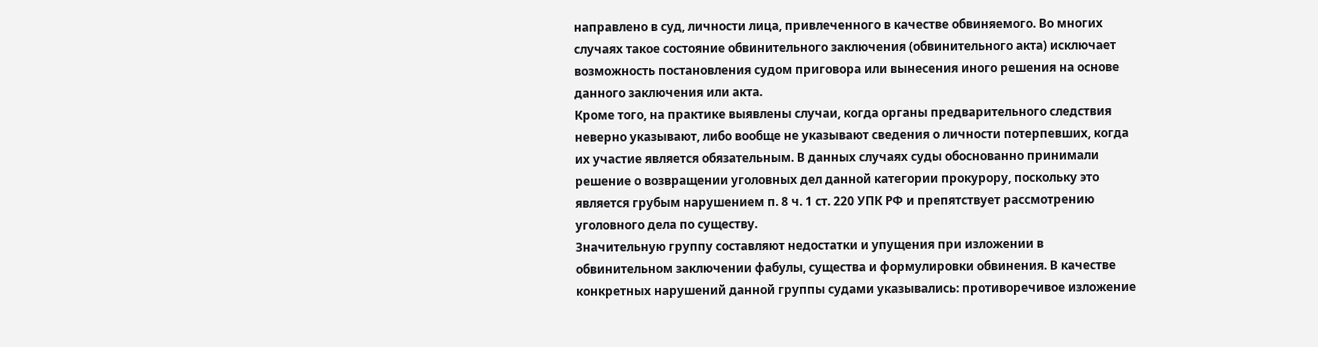направлено в суд, личности лица, привлеченного в качестве обвиняемого. Во многих случаях такое состояние обвинительного заключения (обвинительного акта) исключает возможность постановления судом приговора или вынесения иного решения на основе данного заключения или акта.
Кроме того, на практике выявлены случаи, когда органы предварительного следствия неверно указывают, либо вообще не указывают сведения о личности потерпевших, когда их участие является обязательным. В данных случаях суды обоснованно принимали решение о возвращении уголовных дел данной категории прокурору, поскольку это является грубым нарушением п. 8 ч. 1 ст. 220 УПК РФ и препятствует рассмотрению уголовного дела по существу.
Значительную группу составляют недостатки и упущения при изложении в обвинительном заключении фабулы, существа и формулировки обвинения. В качестве конкретных нарушений данной группы судами указывались: противоречивое изложение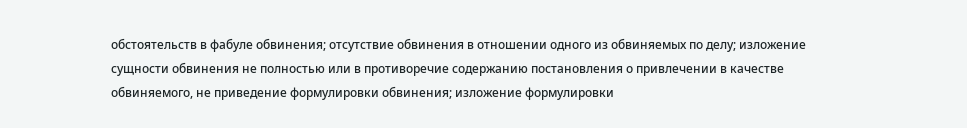обстоятельств в фабуле обвинения; отсутствие обвинения в отношении одного из обвиняемых по делу; изложение сущности обвинения не полностью или в противоречие содержанию постановления о привлечении в качестве обвиняемого, не приведение формулировки обвинения; изложение формулировки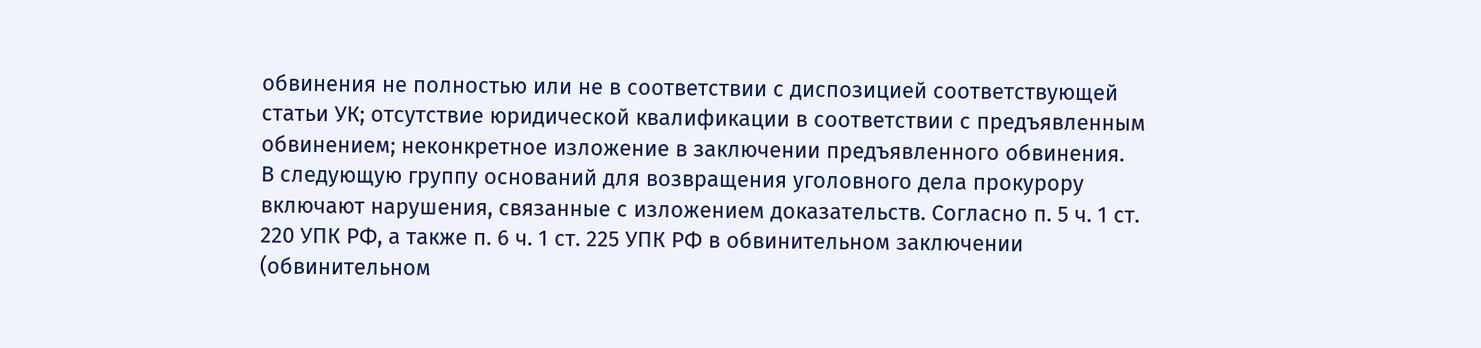обвинения не полностью или не в соответствии с диспозицией соответствующей статьи УК; отсутствие юридической квалификации в соответствии с предъявленным обвинением; неконкретное изложение в заключении предъявленного обвинения.
В следующую группу оснований для возвращения уголовного дела прокурору включают нарушения, связанные с изложением доказательств. Согласно п. 5 ч. 1 ст. 220 УПК РФ, а также п. 6 ч. 1 ст. 225 УПК РФ в обвинительном заключении (обвинительном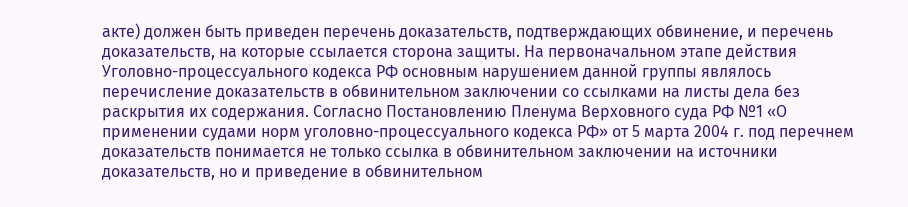акте) должен быть приведен перечень доказательств, подтверждающих обвинение, и перечень доказательств, на которые ссылается сторона защиты. На первоначальном этапе действия Уголовно-процессуального кодекса РФ основным нарушением данной группы являлось перечисление доказательств в обвинительном заключении со ссылками на листы дела без раскрытия их содержания. Согласно Постановлению Пленума Верховного суда РФ №1 «О применении судами норм уголовно-процессуального кодекса РФ» от 5 марта 2004 г. под перечнем доказательств понимается не только ссылка в обвинительном заключении на источники доказательств, но и приведение в обвинительном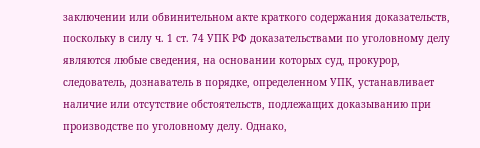заключении или обвинительном акте краткого содержания доказательств, поскольку в силу ч. 1 ст. 74 УПК РФ доказательствами по уголовному делу являются любые сведения, на основании которых суд, прокурор, следователь, дознаватель в порядке, определенном УПК, устанавливает наличие или отсутствие обстоятельств, подлежащих доказыванию при производстве по уголовному делу. Однако,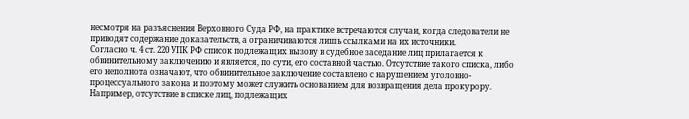несмотря на разъяснения Верховного Суда РФ, на практике встречаются случаи, когда следователи не приводят содержание доказательств, а ограничиваются лишь ссылками на их источники.
Согласно ч. 4 ст. 220 УПК РФ список подлежащих вызову в судебное заседание лиц прилагается к обвинительному заключению и является, по сути, его составной частью. Отсутствие такого списка, либо его неполнота означают, что обвинительное заключение составлено с нарушением уголовно-процессуального закона и поэтому может служить основанием для возвращения дела прокурору. Например, отсутствие в списке лиц, подлежащих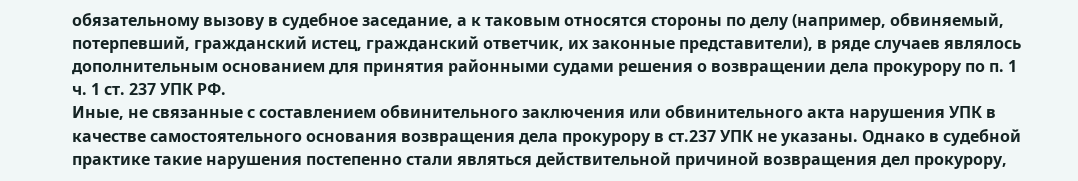обязательному вызову в судебное заседание, а к таковым относятся стороны по делу (например, обвиняемый, потерпевший, гражданский истец, гражданский ответчик, их законные представители), в ряде случаев являлось дополнительным основанием для принятия районными судами решения о возвращении дела прокурору по п. 1 ч. 1 ст. 237 УПК РФ.
Иные, не связанные с составлением обвинительного заключения или обвинительного акта нарушения УПК в качестве самостоятельного основания возвращения дела прокурору в ст.237 УПК не указаны. Однако в судебной практике такие нарушения постепенно стали являться действительной причиной возвращения дел прокурору,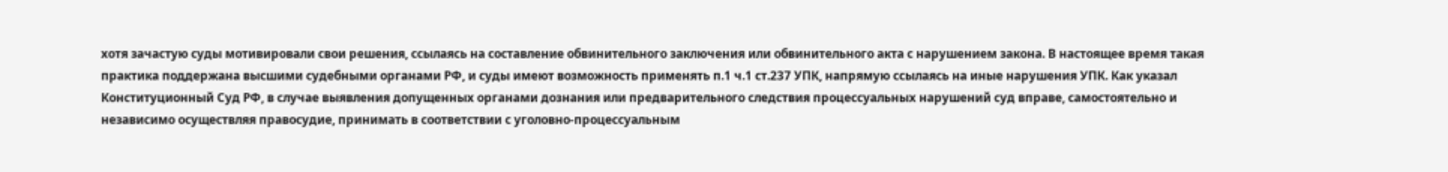хотя зачастую суды мотивировали свои решения, ссылаясь на составление обвинительного заключения или обвинительного акта с нарушением закона. В настоящее время такая практика поддержана высшими судебными органами РФ, и суды имеют возможность применять п.1 ч.1 ст.237 УПК, напрямую ссылаясь на иные нарушения УПК. Как указал Конституционный Суд РФ, в случае выявления допущенных органами дознания или предварительного следствия процессуальных нарушений суд вправе, самостоятельно и независимо осуществляя правосудие, принимать в соответствии с уголовно-процессуальным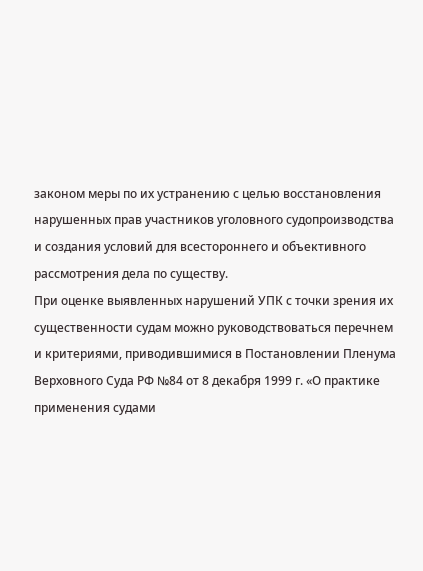законом меры по их устранению с целью восстановления нарушенных прав участников уголовного судопроизводства и создания условий для всестороннего и объективного рассмотрения дела по существу.
При оценке выявленных нарушений УПК с точки зрения их существенности судам можно руководствоваться перечнем и критериями, приводившимися в Постановлении Пленума Верховного Суда РФ №84 от 8 декабря 1999 г. «О практике применения судами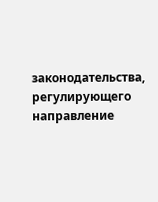законодательства, регулирующего направление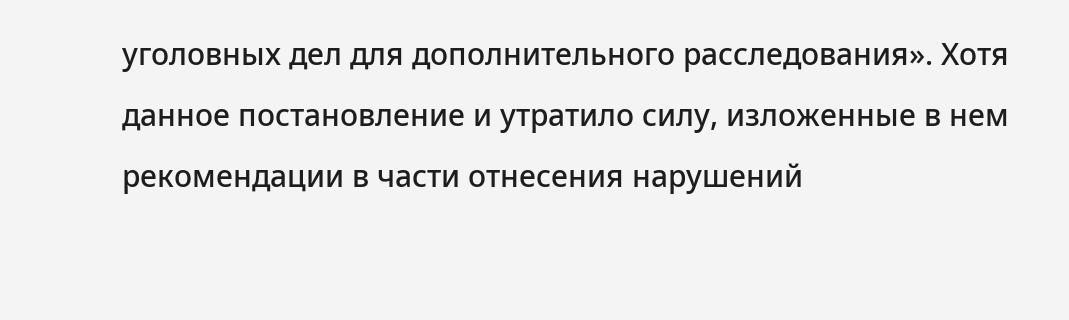уголовных дел для дополнительного расследования». Хотя данное постановление и утратило силу, изложенные в нем рекомендации в части отнесения нарушений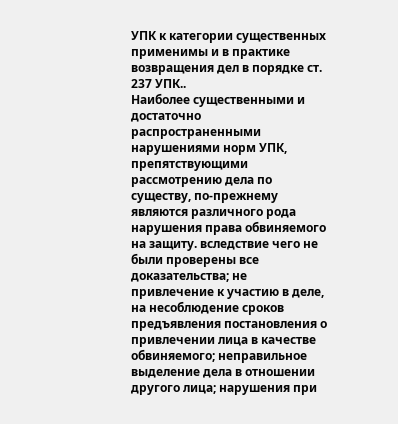УПК к категории существенных применимы и в практике возвращения дел в порядке ст. 237 УПК..
Наиболее существенными и достаточно распространенными нарушениями норм УПК, препятствующими рассмотрению дела по существу, по-прежнему являются различного рода нарушения права обвиняемого на защиту. вследствие чего не были проверены все доказательства; не привлечение к участию в деле, на несоблюдение сроков предъявления постановления о привлечении лица в качестве обвиняемого; неправильное выделение дела в отношении другого лица; нарушения при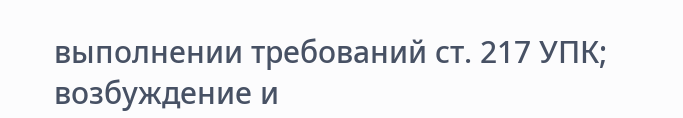выполнении требований ст. 217 УПК; возбуждение и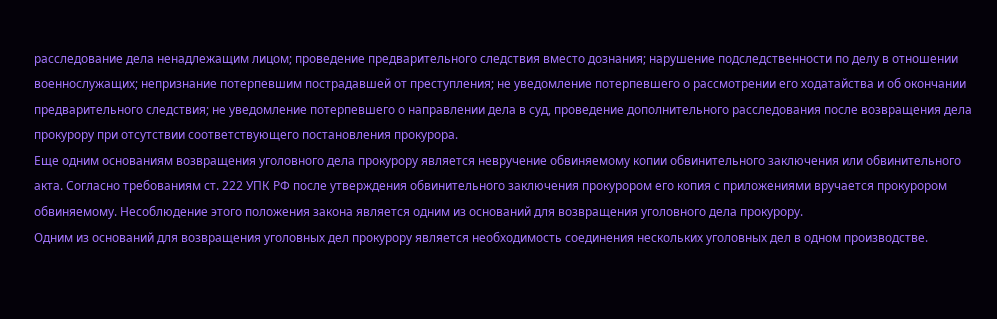расследование дела ненадлежащим лицом; проведение предварительного следствия вместо дознания; нарушение подследственности по делу в отношении военнослужащих; непризнание потерпевшим пострадавшей от преступления; не уведомление потерпевшего о рассмотрении его ходатайства и об окончании предварительного следствия; не уведомление потерпевшего о направлении дела в суд, проведение дополнительного расследования после возвращения дела прокурору при отсутствии соответствующего постановления прокурора.
Еще одним основаниям возвращения уголовного дела прокурору является невручение обвиняемому копии обвинительного заключения или обвинительного акта. Согласно требованиям ст. 222 УПК РФ после утверждения обвинительного заключения прокурором его копия с приложениями вручается прокурором обвиняемому. Несоблюдение этого положения закона является одним из оснований для возвращения уголовного дела прокурору.
Одним из оснований для возвращения уголовных дел прокурору является необходимость соединения нескольких уголовных дел в одном производстве.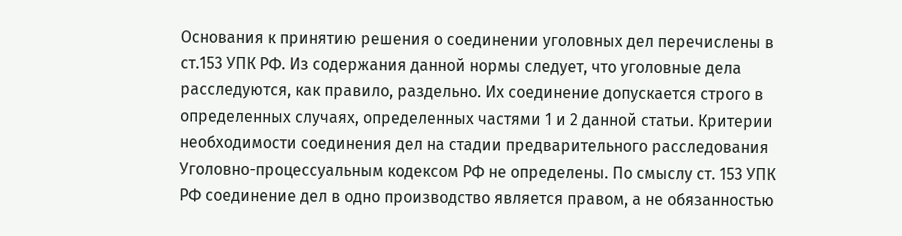Основания к принятию решения о соединении уголовных дел перечислены в ст.153 УПК РФ. Из содержания данной нормы следует, что уголовные дела расследуются, как правило, раздельно. Их соединение допускается строго в определенных случаях, определенных частями 1 и 2 данной статьи. Критерии необходимости соединения дел на стадии предварительного расследования Уголовно-процессуальным кодексом РФ не определены. По смыслу ст. 153 УПК РФ соединение дел в одно производство является правом, а не обязанностью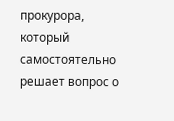прокурора, который самостоятельно решает вопрос о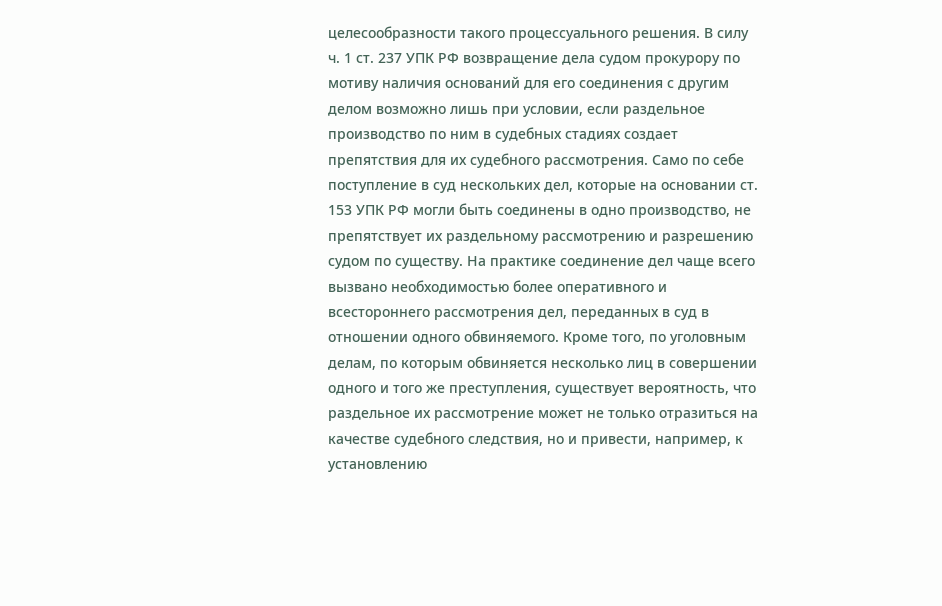целесообразности такого процессуального решения. В силу ч. 1 ст. 237 УПК РФ возвращение дела судом прокурору по мотиву наличия оснований для его соединения с другим делом возможно лишь при условии, если раздельное производство по ним в судебных стадиях создает препятствия для их судебного рассмотрения. Само по себе поступление в суд нескольких дел, которые на основании ст. 153 УПК РФ могли быть соединены в одно производство, не препятствует их раздельному рассмотрению и разрешению судом по существу. На практике соединение дел чаще всего вызвано необходимостью более оперативного и всестороннего рассмотрения дел, переданных в суд в отношении одного обвиняемого. Кроме того, по уголовным делам, по которым обвиняется несколько лиц в совершении одного и того же преступления, существует вероятность, что раздельное их рассмотрение может не только отразиться на качестве судебного следствия, но и привести, например, к установлению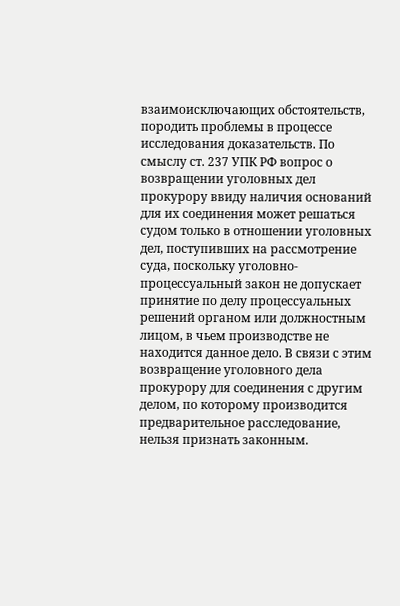взаимоисключающих обстоятельств, породить проблемы в процессе исследования доказательств. По смыслу ст. 237 УПК РФ вопрос о возвращении уголовных дел прокурору ввиду наличия оснований для их соединения может решаться судом только в отношении уголовных дел, поступивших на рассмотрение суда, поскольку уголовно-процессуальный закон не допускает принятие по делу процессуальных решений органом или должностным лицом, в чьем производстве не находится данное дело. В связи с этим возвращение уголовного дела прокурору для соединения с другим делом, по которому производится предварительное расследование, нельзя признать законным.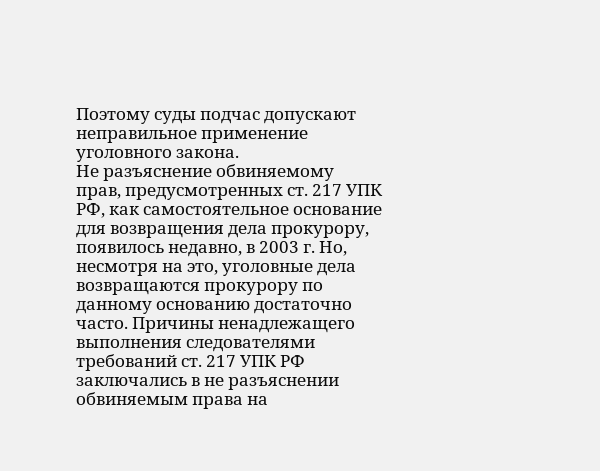Поэтому суды подчас допускают неправильное применение уголовного закона.
Не разъяснение обвиняемому прав, предусмотренных ст. 217 УПК РФ, как самостоятельное основание для возвращения дела прокурору, появилось недавно, в 2003 г. Но, несмотря на это, уголовные дела возвращаются прокурору по данному основанию достаточно часто. Причины ненадлежащего выполнения следователями требований ст. 217 УПК РФ заключались в не разъяснении обвиняемым права на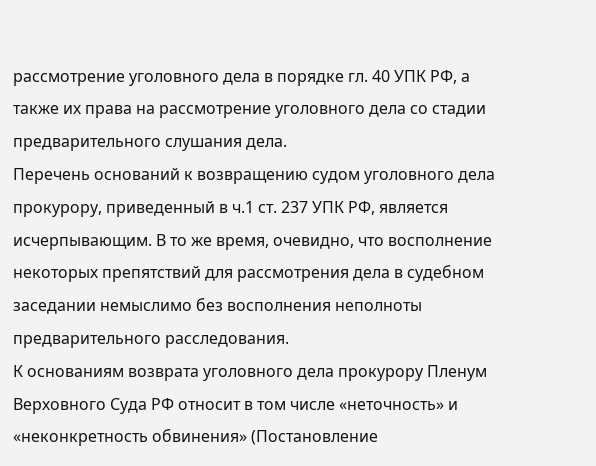рассмотрение уголовного дела в порядке гл. 40 УПК РФ, а также их права на рассмотрение уголовного дела со стадии предварительного слушания дела.
Перечень оснований к возвращению судом уголовного дела прокурору, приведенный в ч.1 ст. 237 УПК РФ, является исчерпывающим. В то же время, очевидно, что восполнение некоторых препятствий для рассмотрения дела в судебном заседании немыслимо без восполнения неполноты предварительного расследования.
К основаниям возврата уголовного дела прокурору Пленум Верховного Суда РФ относит в том числе «неточность» и «неконкретность обвинения» (Постановление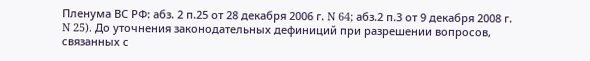Пленума ВС РФ: абз. 2 п.25 от 28 декабря 2006 г. N 64; абз.2 п.3 от 9 декабря 2008 г. N 25). До уточнения законодательных дефиниций при разрешении вопросов, связанных с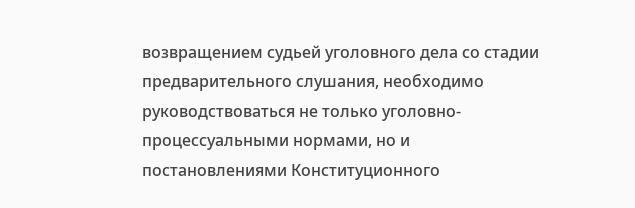возвращением судьей уголовного дела со стадии предварительного слушания, необходимо руководствоваться не только уголовно-процессуальными нормами, но и постановлениями Конституционного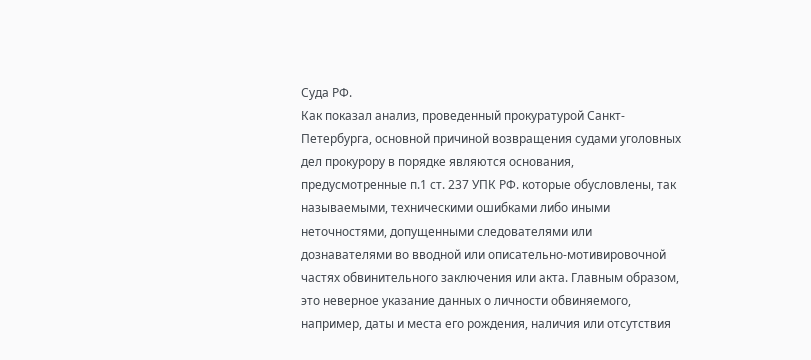Суда РФ.
Как показал анализ, проведенный прокуратурой Санкт-Петербурга, основной причиной возвращения судами уголовных дел прокурору в порядке являются основания, предусмотренные п.1 ст. 237 УПК РФ. которые обусловлены, так называемыми, техническими ошибками либо иными неточностями, допущенными следователями или дознавателями во вводной или описательно-мотивировочной частях обвинительного заключения или акта. Главным образом, это неверное указание данных о личности обвиняемого, например, даты и места его рождения, наличия или отсутствия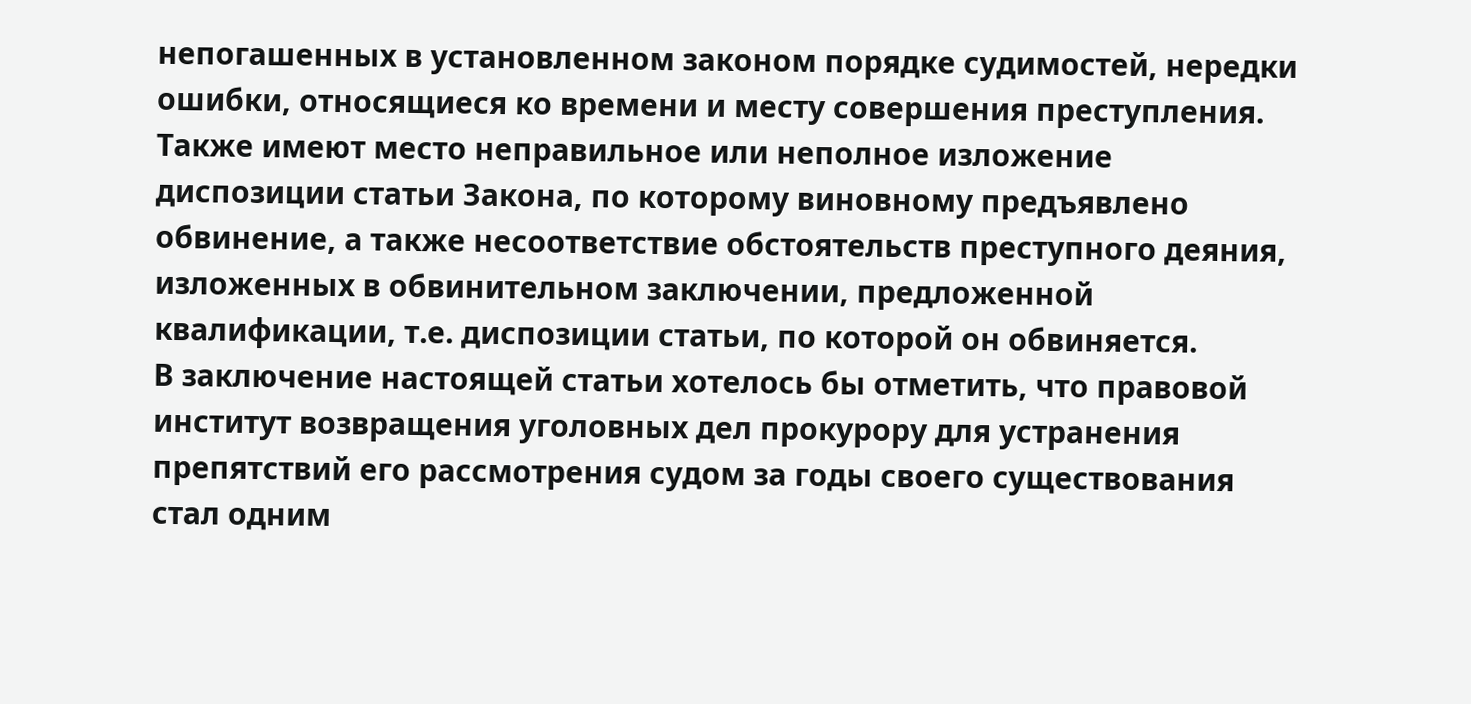непогашенных в установленном законом порядке судимостей, нередки ошибки, относящиеся ко времени и месту совершения преступления. Также имеют место неправильное или неполное изложение диспозиции статьи Закона, по которому виновному предъявлено обвинение, а также несоответствие обстоятельств преступного деяния, изложенных в обвинительном заключении, предложенной квалификации, т.е. диспозиции статьи, по которой он обвиняется.
В заключение настоящей статьи хотелось бы отметить, что правовой институт возвращения уголовных дел прокурору для устранения препятствий его рассмотрения судом за годы своего существования стал одним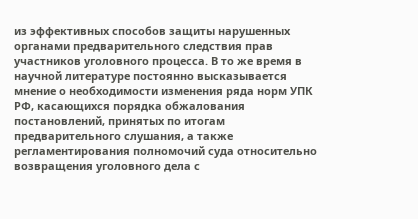из эффективных способов защиты нарушенных органами предварительного следствия прав участников уголовного процесса. В то же время в научной литературе постоянно высказывается мнение о необходимости изменения ряда норм УПК РФ, касающихся порядка обжалования постановлений, принятых по итогам предварительного слушания, а также регламентирования полномочий суда относительно возвращения уголовного дела с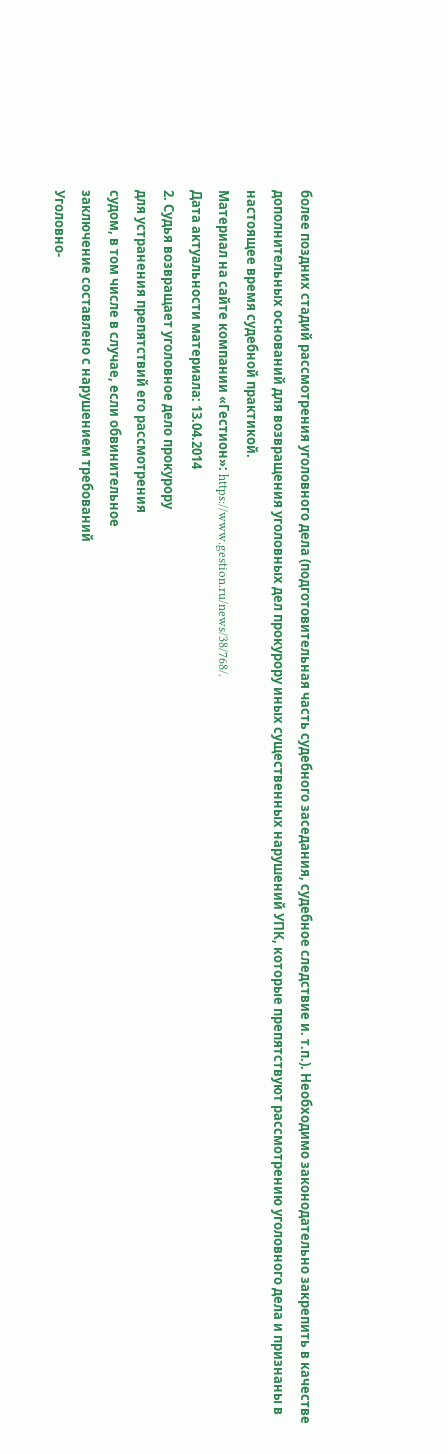более поздних стадий рассмотрения уголовного дела (подготовительная часть судебного заседания, судебное следствие и. т.п.). Необходимо законодательно закрепить в качестве дополнительных оснований для возвращения уголовных дел прокурору иных существенных нарушений УПК, которые препятствуют рассмотрению уголовного дела и признаны в настоящее время судебной практикой.
Материал на сайте компании «Гестион»: https://www.gestion.ru/news/38/768/.
Дата актуальности материала: 13.04.2014
2. Судья возвращает уголовное дело прокурору
для устранения препятствий его рассмотрения
судом, в том числе в случае, если обвинительное
заключение составлено с нарушением требований
Уголовно-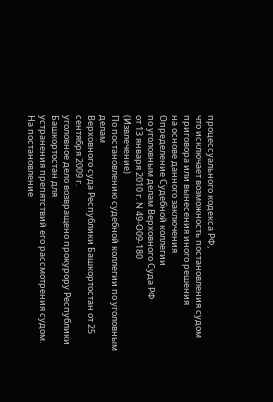процессуального кодекса РФ,
что исключает возможность постановления судом
приговора или вынесения иного решения
на основе данного заключения
Определение Судебной коллегии
по уголовным делам Верховного Суда РФ
от 13 января 2010 г. N 49-О09-180
(Извлечение)
По постановлению судебной коллегии по уголовным делам
Верховного суда Республики Башкортостан от 25 сентября 2009 г.
уголовное дело возвращено прокурору Республики Башкортостан для
устранения препятствий его рассмотрения судом.
На постановление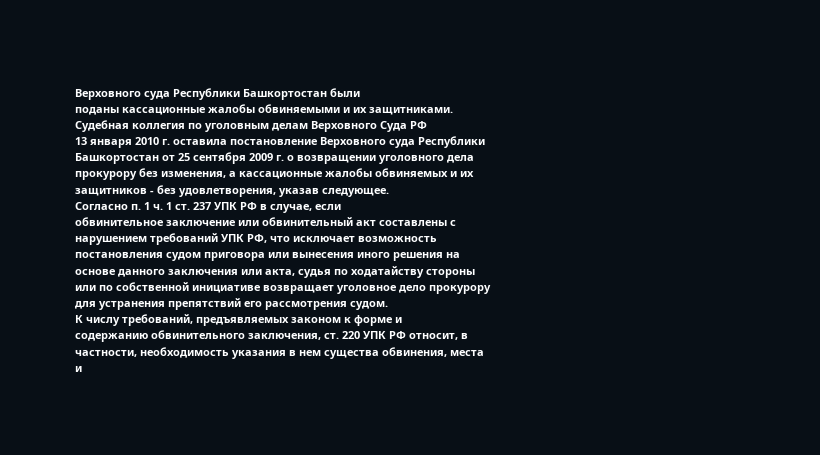Верховного суда Республики Башкортостан были
поданы кассационные жалобы обвиняемыми и их защитниками.
Судебная коллегия по уголовным делам Верховного Суда РФ
13 января 2010 г. оставила постановление Верховного суда Республики
Башкортостан от 25 сентября 2009 г. о возвращении уголовного дела
прокурору без изменения, а кассационные жалобы обвиняемых и их
защитников - без удовлетворения, указав следующее.
Согласно п. 1 ч. 1 ст. 237 УПК РФ в случае, если
обвинительное заключение или обвинительный акт составлены с
нарушением требований УПК РФ, что исключает возможность
постановления судом приговора или вынесения иного решения на
основе данного заключения или акта, судья по ходатайству стороны
или по собственной инициативе возвращает уголовное дело прокурору
для устранения препятствий его рассмотрения судом.
К числу требований, предъявляемых законом к форме и
содержанию обвинительного заключения, ст. 220 УПК РФ относит, в
частности, необходимость указания в нем существа обвинения, места
и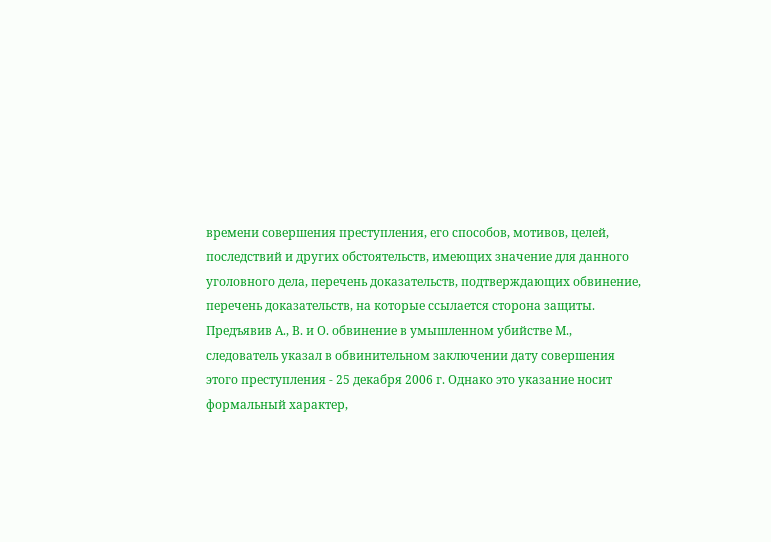времени совершения преступления, его способов, мотивов, целей,
последствий и других обстоятельств, имеющих значение для данного
уголовного дела, перечень доказательств, подтверждающих обвинение,
перечень доказательств, на которые ссылается сторона защиты.
Предъявив А., В. и О. обвинение в умышленном убийстве М.,
следователь указал в обвинительном заключении дату совершения
этого преступления - 25 декабря 2006 г. Однако это указание носит
формальный характер,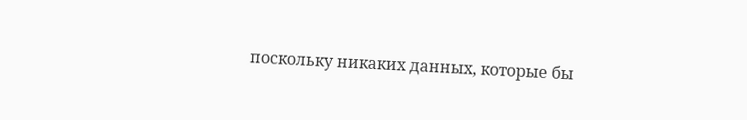поскольку никаких данных, которые бы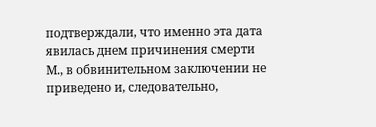подтверждали, что именно эта дата явилась днем причинения смерти
М., в обвинительном заключении не приведено и, следовательно,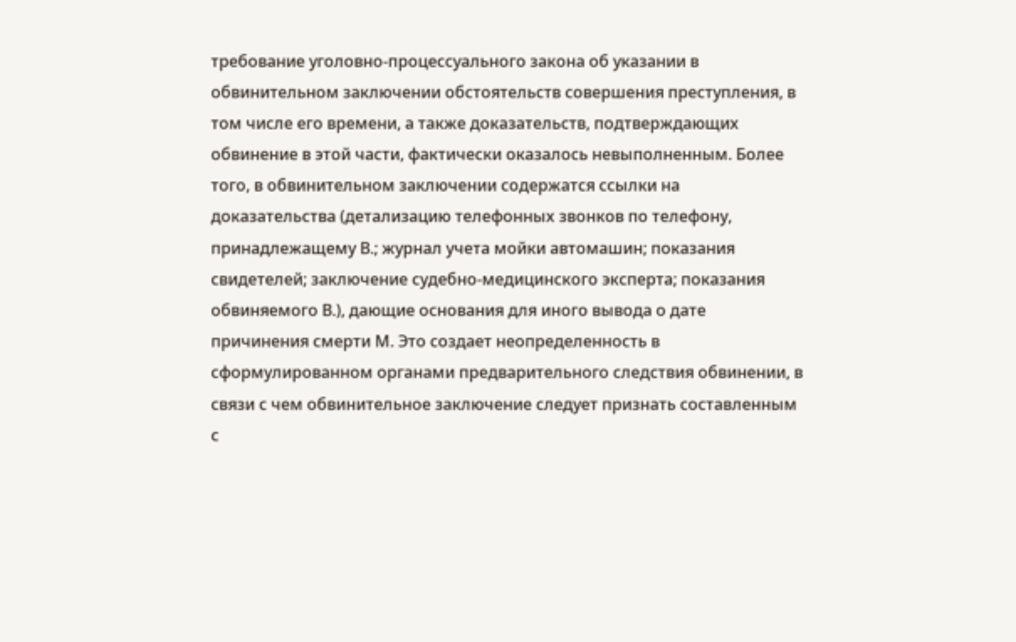требование уголовно-процессуального закона об указании в
обвинительном заключении обстоятельств совершения преступления, в
том числе его времени, а также доказательств, подтверждающих
обвинение в этой части, фактически оказалось невыполненным. Более
того, в обвинительном заключении содержатся ссылки на
доказательства (детализацию телефонных звонков по телефону,
принадлежащему В.; журнал учета мойки автомашин; показания
свидетелей; заключение судебно-медицинского эксперта; показания
обвиняемого В.), дающие основания для иного вывода о дате
причинения смерти М. Это создает неопределенность в
сформулированном органами предварительного следствия обвинении, в
связи с чем обвинительное заключение следует признать составленным
с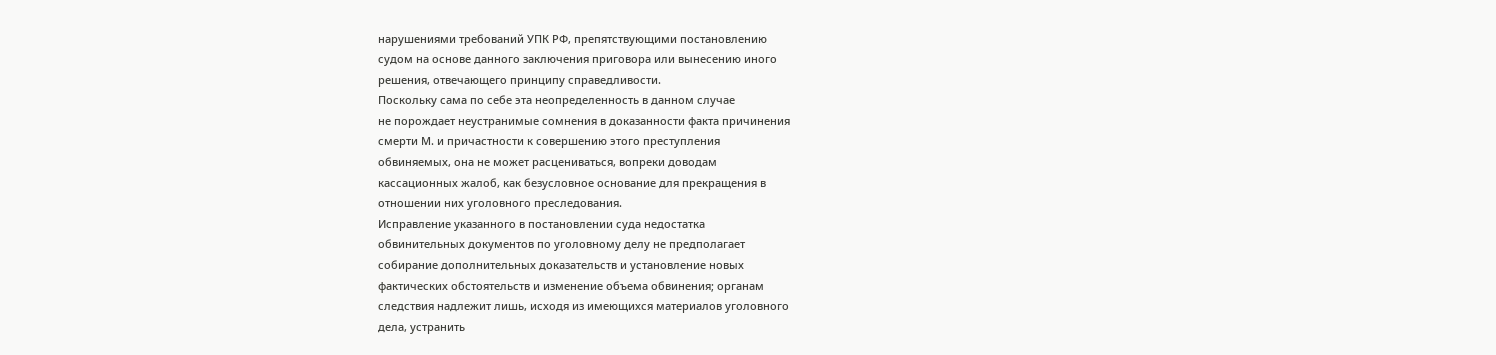нарушениями требований УПК РФ, препятствующими постановлению
судом на основе данного заключения приговора или вынесению иного
решения, отвечающего принципу справедливости.
Поскольку сама по себе эта неопределенность в данном случае
не порождает неустранимые сомнения в доказанности факта причинения
смерти М. и причастности к совершению этого преступления
обвиняемых, она не может расцениваться, вопреки доводам
кассационных жалоб, как безусловное основание для прекращения в
отношении них уголовного преследования.
Исправление указанного в постановлении суда недостатка
обвинительных документов по уголовному делу не предполагает
собирание дополнительных доказательств и установление новых
фактических обстоятельств и изменение объема обвинения; органам
следствия надлежит лишь, исходя из имеющихся материалов уголовного
дела, устранить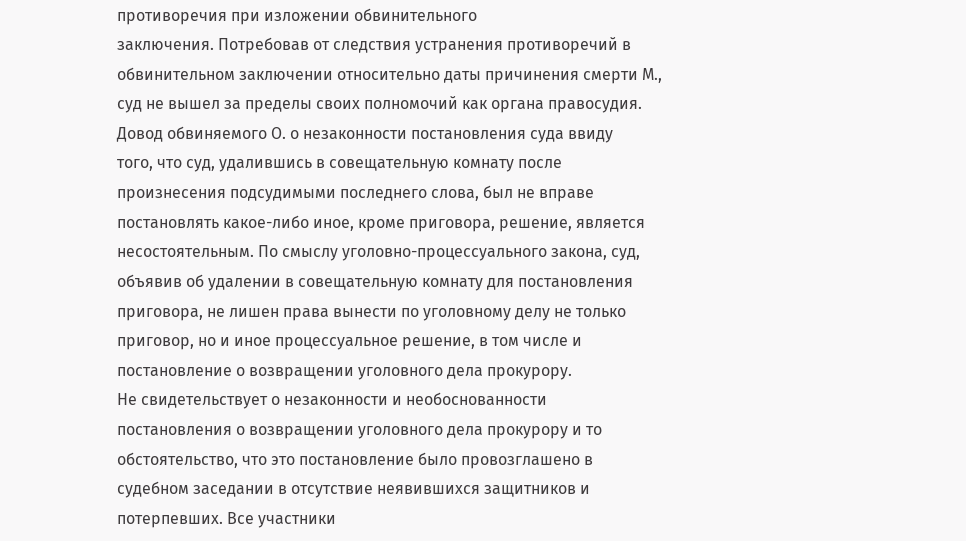противоречия при изложении обвинительного
заключения. Потребовав от следствия устранения противоречий в
обвинительном заключении относительно даты причинения смерти М.,
суд не вышел за пределы своих полномочий как органа правосудия.
Довод обвиняемого О. о незаконности постановления суда ввиду
того, что суд, удалившись в совещательную комнату после
произнесения подсудимыми последнего слова, был не вправе
постановлять какое-либо иное, кроме приговора, решение, является
несостоятельным. По смыслу уголовно-процессуального закона, суд,
объявив об удалении в совещательную комнату для постановления
приговора, не лишен права вынести по уголовному делу не только
приговор, но и иное процессуальное решение, в том числе и
постановление о возвращении уголовного дела прокурору.
Не свидетельствует о незаконности и необоснованности
постановления о возвращении уголовного дела прокурору и то
обстоятельство, что это постановление было провозглашено в
судебном заседании в отсутствие неявившихся защитников и
потерпевших. Все участники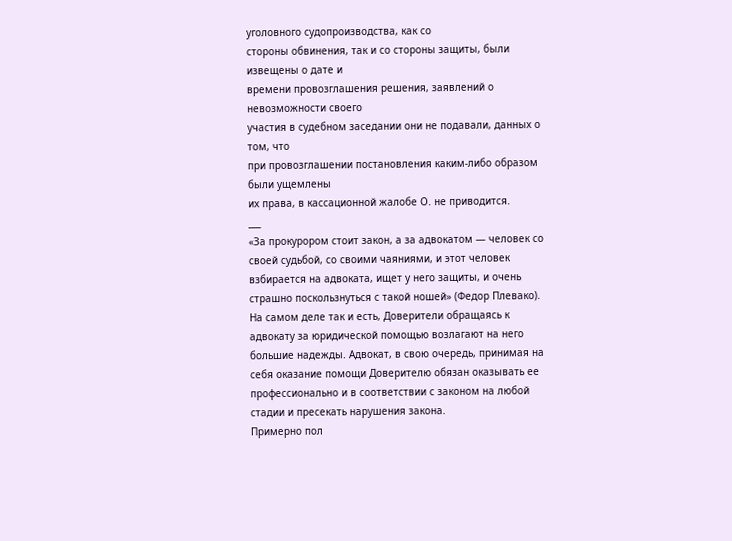уголовного судопроизводства, как со
стороны обвинения, так и со стороны защиты, были извещены о дате и
времени провозглашения решения, заявлений о невозможности своего
участия в судебном заседании они не подавали, данных о том, что
при провозглашении постановления каким-либо образом были ущемлены
их права, в кассационной жалобе О. не приводится.
___
«За прокурором стоит закон, а за адвокатом — человек со своей судьбой, со своими чаяниями, и этот человек взбирается на адвоката, ищет у него защиты, и очень страшно поскользнуться с такой ношей» (Федор Плевако). На самом деле так и есть, Доверители обращаясь к адвокату за юридической помощью возлагают на него большие надежды. Адвокат, в свою очередь, принимая на себя оказание помощи Доверителю обязан оказывать ее профессионально и в соответствии с законом на любой стадии и пресекать нарушения закона.
Примерно пол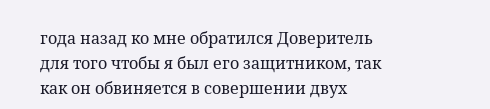года назад ко мне обратился Доверитель для того чтобы я был его защитником, так как он обвиняется в совершении двух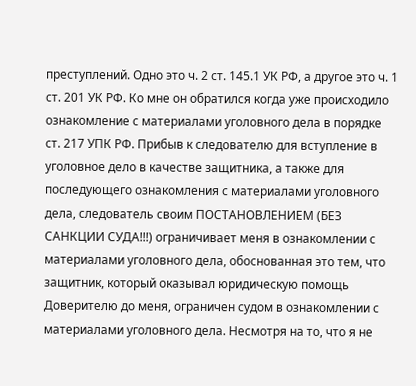преступлений. Одно это ч. 2 ст. 145.1 УК РФ, а другое это ч. 1 ст. 201 УК РФ. Ко мне он обратился когда уже происходило ознакомление с материалами уголовного дела в порядке ст. 217 УПК РФ. Прибыв к следователю для вступление в уголовное дело в качестве защитника, а также для последующего ознакомления с материалами уголовного дела, следователь своим ПОСТАНОВЛЕНИЕМ (БЕЗ САНКЦИИ СУДА!!!) ограничивает меня в ознакомлении с материалами уголовного дела, обоснованная это тем, что защитник, который оказывал юридическую помощь Доверителю до меня, ограничен судом в ознакомлении с материалами уголовного дела. Несмотря на то, что я не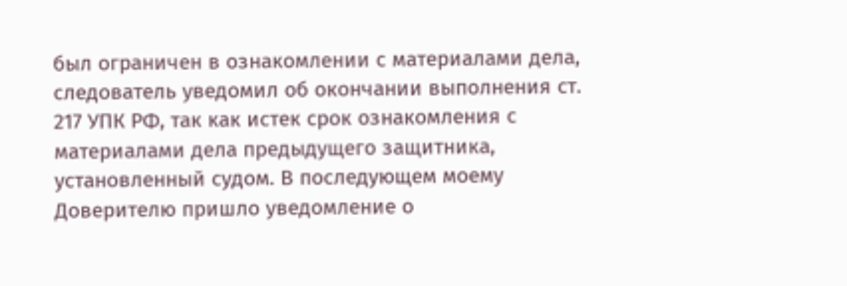был ограничен в ознакомлении с материалами дела, следователь уведомил об окончании выполнения ст. 217 УПК РФ, так как истек срок ознакомления с материалами дела предыдущего защитника, установленный судом. В последующем моему Доверителю пришло уведомление о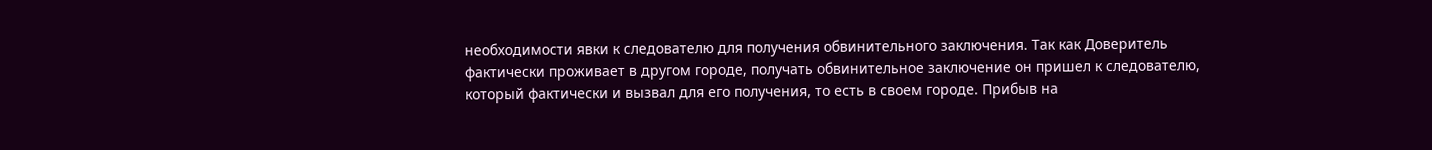необходимости явки к следователю для получения обвинительного заключения. Так как Доверитель фактически проживает в другом городе, получать обвинительное заключение он пришел к следователю, который фактически и вызвал для его получения, то есть в своем городе. Прибыв на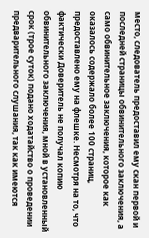место, следователь предоставил ему скан первой и последней страницы обвинительного заключения, а само обвинительное заключения, которое как оказалось содержало более 100 страниц, предоставлено ему на флешке. Несмотря на то, что фактически Доверитель не получал копию обвинительного заключения, мной в установленный срок (трое суток) подано ходатайство о проведении предварительного слушания, так как имеются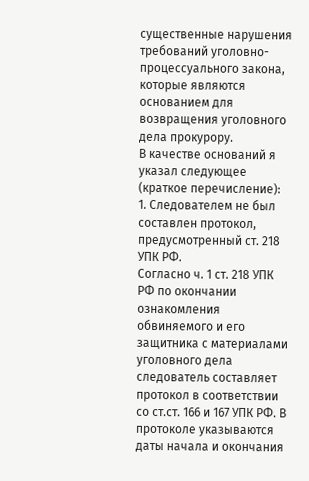существенные нарушения требований уголовно-процессуального закона, которые являются основанием для возвращения уголовного дела прокурору.
В качестве оснований я указал следующее (краткое перечисление):
1. Следователем не был составлен протокол, предусмотренный ст. 218 УПК РФ.
Согласно ч. 1 ст. 218 УПК РФ по окончании ознакомления обвиняемого и его защитника с материалами уголовного дела следователь составляет протокол в соответствии со ст.ст. 166 и 167 УПК РФ. В протоколе указываются даты начала и окончания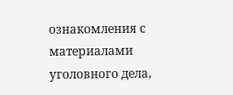ознакомления с материалами уголовного дела,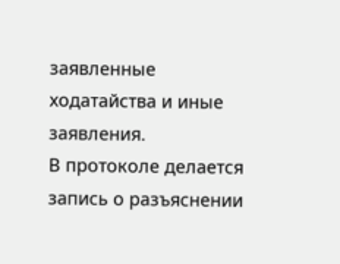заявленные ходатайства и иные заявления.
В протоколе делается запись о разъяснении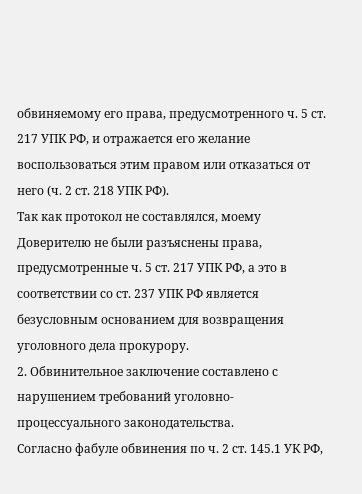обвиняемому его права, предусмотренного ч. 5 ст. 217 УПК РФ, и отражается его желание воспользоваться этим правом или отказаться от него (ч. 2 ст. 218 УПК РФ).
Так как протокол не составлялся, моему Доверителю не были разъяснены права, предусмотренные ч. 5 ст. 217 УПК РФ, а это в соответствии со ст. 237 УПК РФ является безусловным основанием для возвращения уголовного дела прокурору.
2. Обвинительное заключение составлено с нарушением требований уголовно-процессуального законодательства.
Согласно фабуле обвинения по ч. 2 ст. 145.1 УК РФ,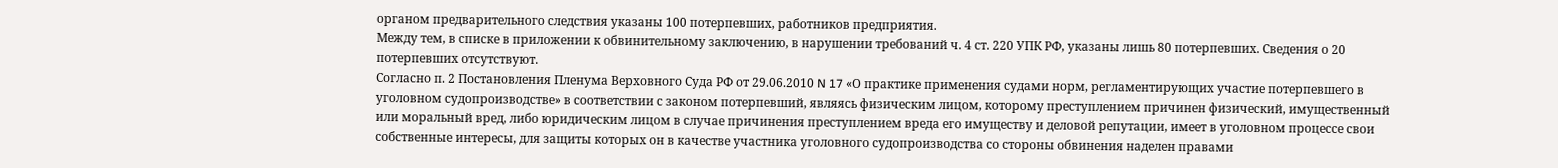органом предварительного следствия указаны 100 потерпевших, работников предприятия.
Между тем, в списке в приложении к обвинительному заключению, в нарушении требований ч. 4 ст. 220 УПК РФ, указаны лишь 80 потерпевших. Сведения о 20 потерпевших отсутствуют.
Согласно п. 2 Постановления Пленума Верховного Суда РФ от 29.06.2010 N 17 «О практике применения судами норм, регламентирующих участие потерпевшего в уголовном судопроизводстве» в соответствии с законом потерпевший, являясь физическим лицом, которому преступлением причинен физический, имущественный или моральный вред, либо юридическим лицом в случае причинения преступлением вреда его имуществу и деловой репутации, имеет в уголовном процессе свои собственные интересы, для защиты которых он в качестве участника уголовного судопроизводства со стороны обвинения наделен правами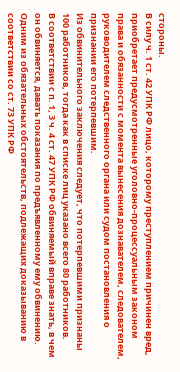стороны.
В силу ч. 1 ст. 42 УПК РФ лицо, которому преступлением причинен вред, приобретает предусмотренные уголовно-процессуальным законом права и обязанности с момента вынесения дознавателем, следователем, руководителем следственного органа или судом постановления о признании его потерпевшим.
Из обвинительного заключения следует, что потерпевшими признаны 100 работников, тогда как в списке лиц указано всего 80 работников.
В соответствии с п. 1, 3 ч. 4 ст. 47 УПК РФ обвиняемый вправе знать, в чем он обвиняется, давать показания по предъявленному ему обвинению. Одним из обязательных обстоятельств, подлежащих доказыванию в соответствии со ст. 73 УПК РФ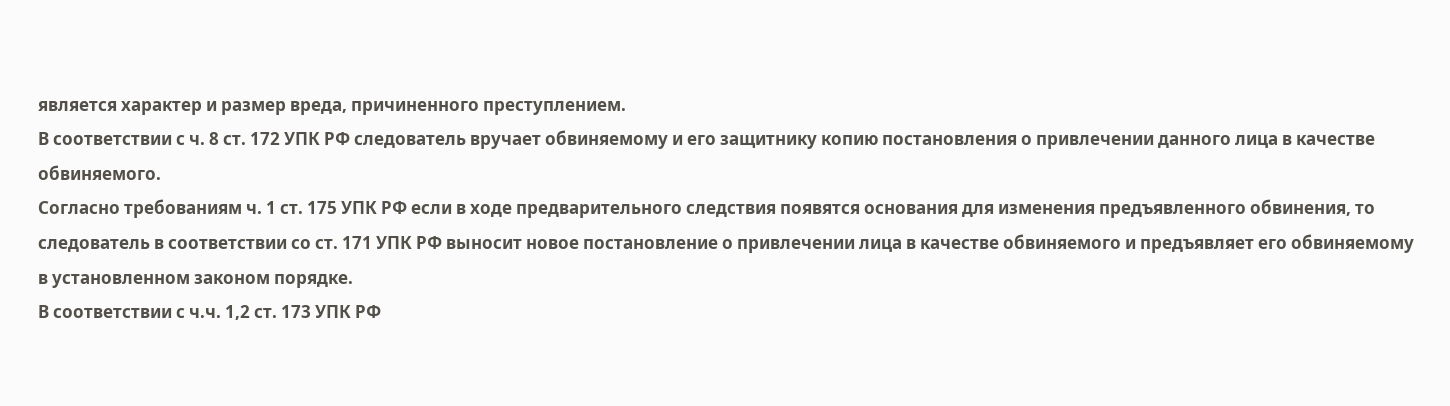является характер и размер вреда, причиненного преступлением.
В соответствии с ч. 8 ст. 172 УПК РФ следователь вручает обвиняемому и его защитнику копию постановления о привлечении данного лица в качестве обвиняемого.
Согласно требованиям ч. 1 ст. 175 УПК РФ если в ходе предварительного следствия появятся основания для изменения предъявленного обвинения, то следователь в соответствии со ст. 171 УПК РФ выносит новое постановление о привлечении лица в качестве обвиняемого и предъявляет его обвиняемому в установленном законом порядке.
В соответствии с ч.ч. 1,2 ст. 173 УПК РФ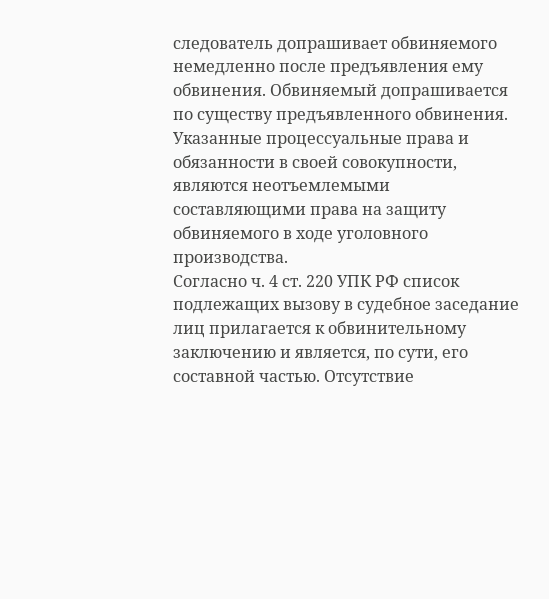следователь допрашивает обвиняемого немедленно после предъявления ему обвинения. Обвиняемый допрашивается по существу предъявленного обвинения.
Указанные процессуальные права и обязанности в своей совокупности, являются неотъемлемыми составляющими права на защиту обвиняемого в ходе уголовного производства.
Согласно ч. 4 ст. 220 УПК РФ список подлежащих вызову в судебное заседание лиц прилагается к обвинительному заключению и является, по сути, его составной частью. Отсутствие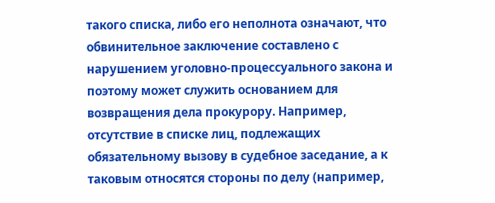такого списка, либо его неполнота означают, что обвинительное заключение составлено с нарушением уголовно-процессуального закона и поэтому может служить основанием для возвращения дела прокурору. Например, отсутствие в списке лиц, подлежащих обязательному вызову в судебное заседание, а к таковым относятся стороны по делу (например,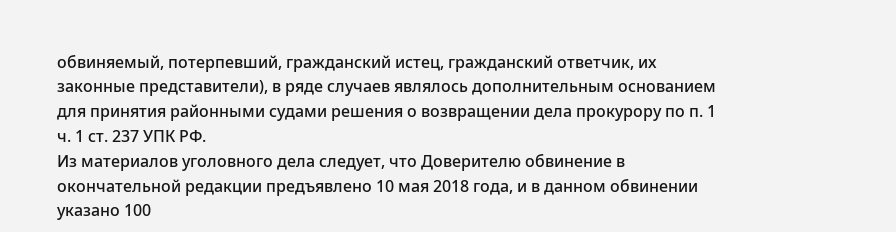обвиняемый, потерпевший, гражданский истец, гражданский ответчик, их законные представители), в ряде случаев являлось дополнительным основанием для принятия районными судами решения о возвращении дела прокурору по п. 1 ч. 1 ст. 237 УПК РФ.
Из материалов уголовного дела следует, что Доверителю обвинение в окончательной редакции предъявлено 10 мая 2018 года, и в данном обвинении указано 100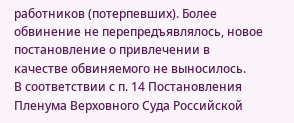работников (потерпевших). Более обвинение не перепредъявлялось, новое постановление о привлечении в качестве обвиняемого не выносилось.
В соответствии с п. 14 Постановления Пленума Верховного Суда Российской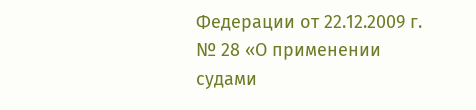Федерации от 22.12.2009 г. № 28 «О применении судами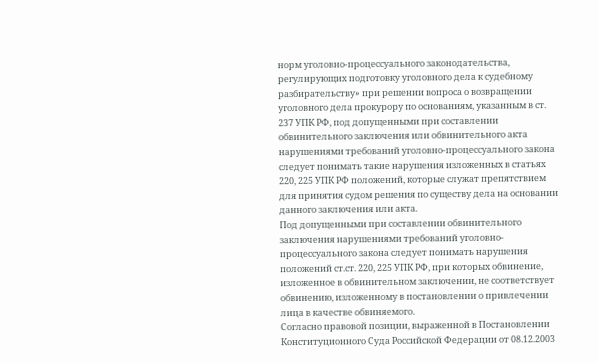норм уголовно-процессуального законодательства, регулирующих подготовку уголовного дела к судебному разбирательству» при решении вопроса о возвращении уголовного дела прокурору по основаниям, указанным в ст. 237 УПК РФ, под допущенными при составлении обвинительного заключения или обвинительного акта нарушениями требований уголовно-процессуального закона следует понимать такие нарушения изложенных в статьях 220, 225 УПК РФ положений, которые служат препятствием для принятия судом решения по существу дела на основании данного заключения или акта.
Под допущенными при составлении обвинительного заключения нарушениями требований уголовно-процессуального закона следует понимать нарушения положений ст.ст. 220, 225 УПК РФ, при которых обвинение, изложенное в обвинительном заключении, не соответствует обвинению, изложенному в постановлении о привлечении лица в качестве обвиняемого.
Согласно правовой позиции, выраженной в Постановлении Конституционного Суда Российской Федерации от 08.12.2003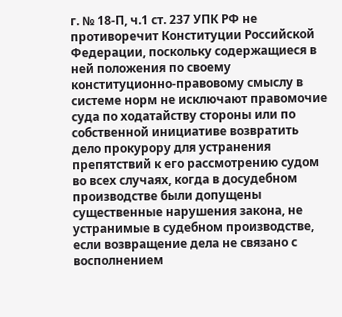г. № 18-П, ч.1 ст. 237 УПК РФ не противоречит Конституции Российской Федерации, поскольку содержащиеся в ней положения по своему конституционно-правовому смыслу в системе норм не исключают правомочие суда по ходатайству стороны или по собственной инициативе возвратить дело прокурору для устранения препятствий к его рассмотрению судом во всех случаях, когда в досудебном производстве были допущены существенные нарушения закона, не устранимые в судебном производстве, если возвращение дела не связано с восполнением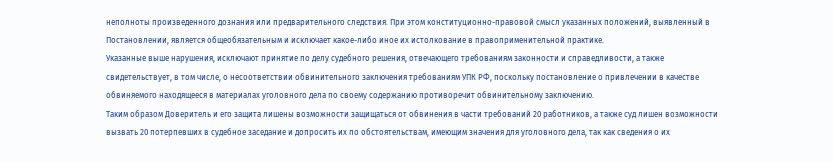неполноты произведенного дознания или предварительного следствия. При этом конституционно-правовой смысл указанных положений, выявленный в Постановлении, является общеобязательным и исключает какое-либо иное их истолкование в правоприменительной практике.
Указанные выше нарушения, исключают принятие по делу судебного решения, отвечающего требованиям законности и справедливости, а также свидетельствует, в том числе, о несоответствии обвинительного заключения требованиям УПК РФ, поскольку постановление о привлечении в качестве обвиняемого находящееся в материалах уголовного дела по своему содержанию противоречит обвинительному заключению.
Таким образом Доверитель и его защита лишены возможности защищаться от обвинения в части требований 20 работников, а также суд лишен возможности вызвать 20 потерпевших в судебное заседание и допросить их по обстоятельствам, имеющим значения для уголовного дела, так как сведения о их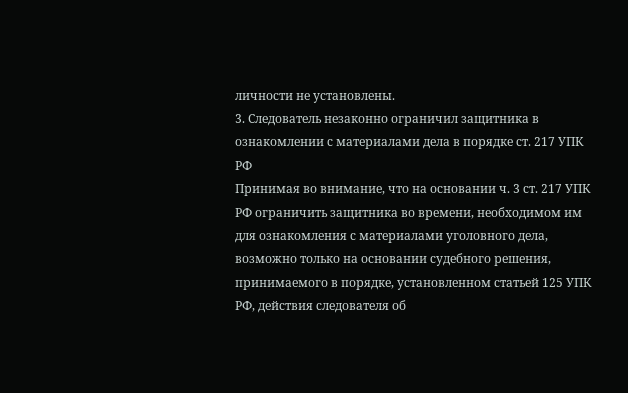личности не установлены.
3. Следователь незаконно ограничил защитника в ознакомлении с материалами дела в порядке ст. 217 УПК РФ
Принимая во внимание, что на основании ч. 3 ст. 217 УПК РФ ограничить защитника во времени, необходимом им для ознакомления с материалами уголовного дела, возможно только на основании судебного решения, принимаемого в порядке, установленном статьей 125 УПК РФ, действия следователя об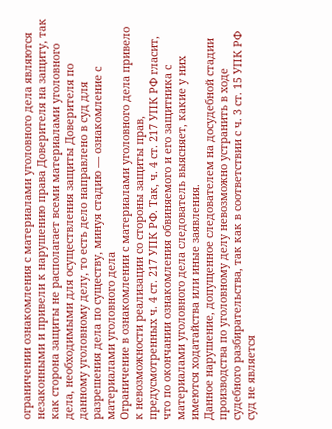ограничении ознакомления с материалами уголовного дела являются незаконными и привели к нарушению права Доверителя на защиту, так как сторона защиты не располагает всеми материалами уголовного дела, необходимыми для осуществления защиты Доверителя по данному уголовному делу, то есть дело направлено в суд для разрешения дела по существу, минуя стадию — ознакомление с материалами уголовного дела
Ограничение в ознакомлении с материалами уголовного дела привело к невозможности реализации со стороны защиты прав, предусмотренных ч. 4 ст. 217 УПК РФ. Так, ч. 4 ст. 217 УПК РФ гласит, что по окончании ознакомления обвиняемого и его защитника с материалами уголовного дела следователь выясняет, какие у них имеются ходатайства или иные заявления.
Данное нарушение, допущенное следователем на досудебной стадии производства по уголовному делу невозможно устранить в ходе судебного разбирательства, так как в соответствии с ч. 3 ст. 15 УПК РФ суд не является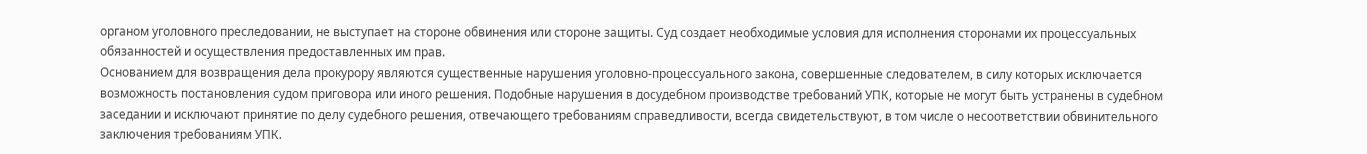органом уголовного преследовании, не выступает на стороне обвинения или стороне защиты. Суд создает необходимые условия для исполнения сторонами их процессуальных обязанностей и осуществления предоставленных им прав.
Основанием для возвращения дела прокурору являются существенные нарушения уголовно-процессуального закона, совершенные следователем, в силу которых исключается возможность постановления судом приговора или иного решения. Подобные нарушения в досудебном производстве требований УПК, которые не могут быть устранены в судебном заседании и исключают принятие по делу судебного решения, отвечающего требованиям справедливости, всегда свидетельствуют, в том числе о несоответствии обвинительного заключения требованиям УПК.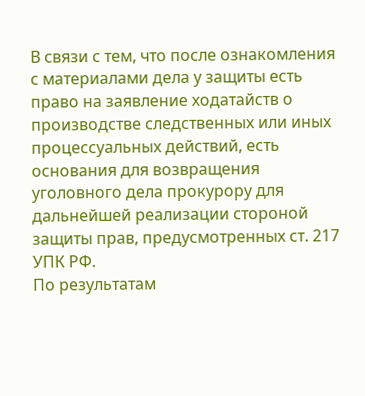В связи с тем, что после ознакомления с материалами дела у защиты есть право на заявление ходатайств о производстве следственных или иных процессуальных действий, есть основания для возвращения уголовного дела прокурору для дальнейшей реализации стороной защиты прав, предусмотренных ст. 217 УПК РФ.
По результатам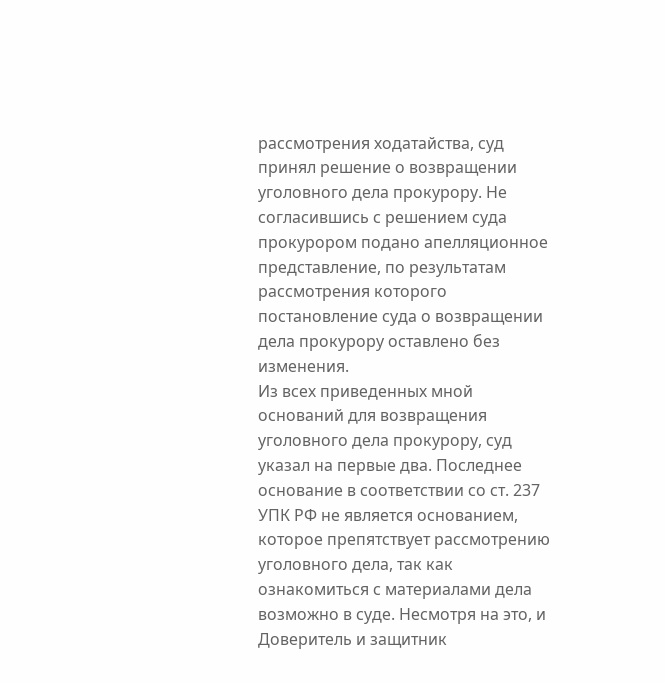рассмотрения ходатайства, суд принял решение о возвращении уголовного дела прокурору. Не согласившись с решением суда прокурором подано апелляционное представление, по результатам рассмотрения которого постановление суда о возвращении дела прокурору оставлено без изменения.
Из всех приведенных мной оснований для возвращения уголовного дела прокурору, суд указал на первые два. Последнее основание в соответствии со ст. 237 УПК РФ не является основанием, которое препятствует рассмотрению уголовного дела, так как ознакомиться с материалами дела возможно в суде. Несмотря на это, и Доверитель и защитник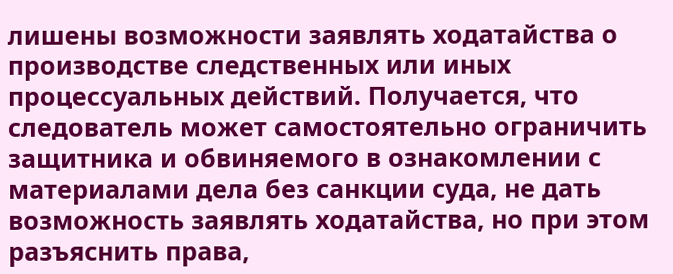лишены возможности заявлять ходатайства о производстве следственных или иных процессуальных действий. Получается, что следователь может самостоятельно ограничить защитника и обвиняемого в ознакомлении с материалами дела без санкции суда, не дать возможность заявлять ходатайства, но при этом разъяснить права,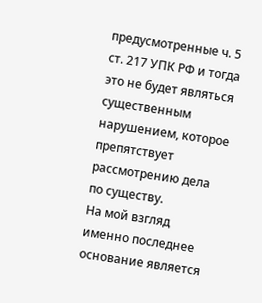предусмотренные ч. 5 ст. 217 УПК РФ и тогда это не будет являться существенным нарушением, которое препятствует рассмотрению дела по существу.
На мой взгляд именно последнее основание является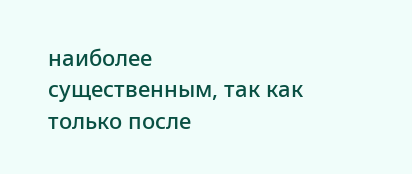наиболее существенным, так как только после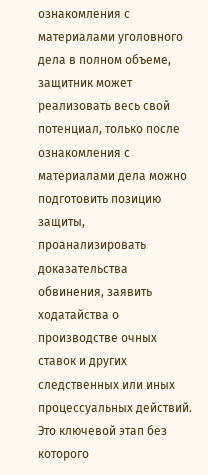ознакомления с материалами уголовного дела в полном объеме, защитник может реализовать весь свой потенциал, только после ознакомления с материалами дела можно подготовить позицию защиты, проанализировать доказательства обвинения, заявить ходатайства о производстве очных ставок и других следственных или иных процессуальных действий. Это ключевой этап без которого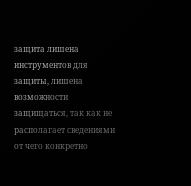защита лишена инструментов для защиты, лишена возможности защищаться, так как не располагает сведениями от чего конкретно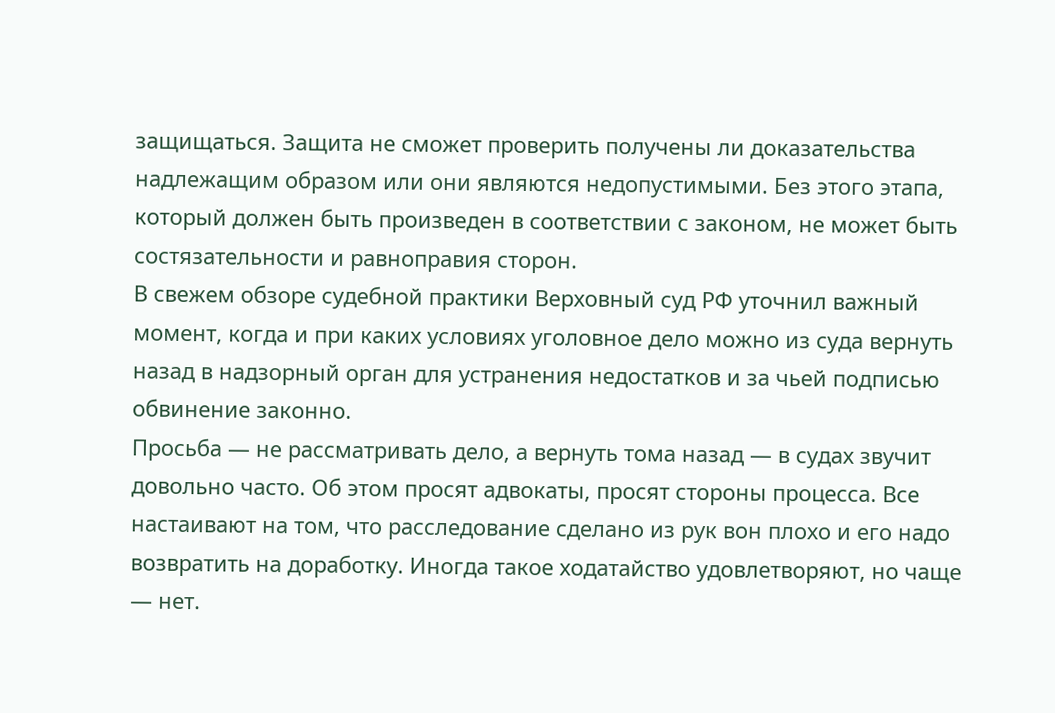защищаться. Защита не сможет проверить получены ли доказательства надлежащим образом или они являются недопустимыми. Без этого этапа, который должен быть произведен в соответствии с законом, не может быть состязательности и равноправия сторон.
В свежем обзоре судебной практики Верховный суд РФ уточнил важный момент, когда и при каких условиях уголовное дело можно из суда вернуть назад в надзорный орган для устранения недостатков и за чьей подписью обвинение законно.
Просьба — не рассматривать дело, а вернуть тома назад — в судах звучит довольно часто. Об этом просят адвокаты, просят стороны процесса. Все настаивают на том, что расследование сделано из рук вон плохо и его надо возвратить на доработку. Иногда такое ходатайство удовлетворяют, но чаще — нет.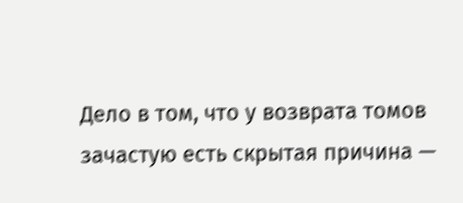Дело в том, что у возврата томов зачастую есть скрытая причина —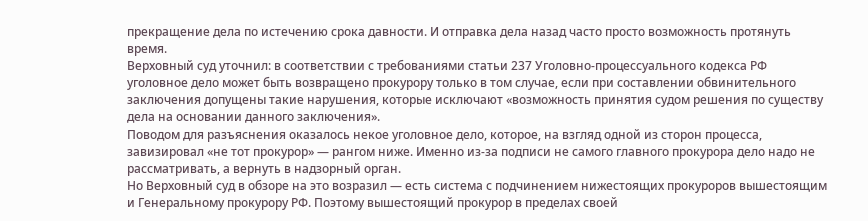прекращение дела по истечению срока давности. И отправка дела назад часто просто возможность протянуть время.
Верховный суд уточнил: в соответствии с требованиями статьи 237 Уголовно-процессуального кодекса РФ уголовное дело может быть возвращено прокурору только в том случае, если при составлении обвинительного заключения допущены такие нарушения, которые исключают «возможность принятия судом решения по существу дела на основании данного заключения».
Поводом для разъяснения оказалось некое уголовное дело, которое, на взгляд одной из сторон процесса, завизировал «не тот прокурор» — рангом ниже. Именно из-за подписи не самого главного прокурора дело надо не рассматривать, а вернуть в надзорный орган.
Но Верховный суд в обзоре на это возразил — есть система с подчинением нижестоящих прокуроров вышестоящим и Генеральному прокурору РФ. Поэтому вышестоящий прокурор в пределах своей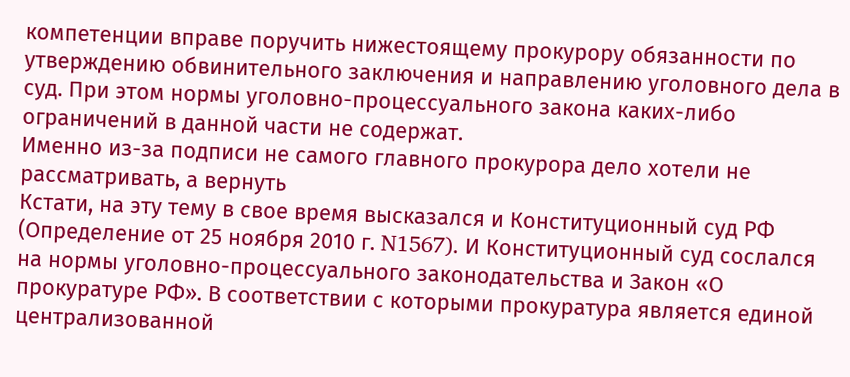компетенции вправе поручить нижестоящему прокурору обязанности по утверждению обвинительного заключения и направлению уголовного дела в суд. При этом нормы уголовно-процессуального закона каких-либо ограничений в данной части не содержат.
Именно из-за подписи не самого главного прокурора дело хотели не рассматривать, а вернуть
Кстати, на эту тему в свое время высказался и Конституционный суд РФ (Определение от 25 ноября 2010 г. N1567). И Конституционный суд сослался на нормы уголовно-процессуального законодательства и Закон «О прокуратуре РФ». В соответствии с которыми прокуратура является единой централизованной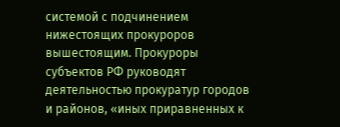системой с подчинением нижестоящих прокуроров вышестоящим. Прокуроры субъектов РФ руководят деятельностью прокуратур городов и районов, «иных приравненных к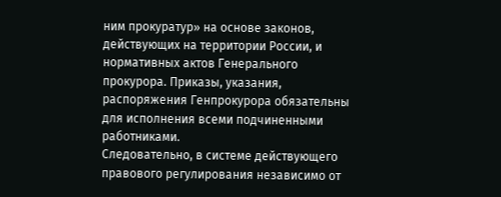ним прокуратур» на основе законов, действующих на территории России, и нормативных актов Генерального прокурора. Приказы, указания, распоряжения Генпрокурора обязательны для исполнения всеми подчиненными работниками.
Следовательно, в системе действующего правового регулирования независимо от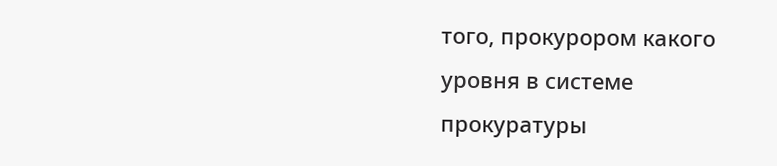того, прокурором какого уровня в системе прокуратуры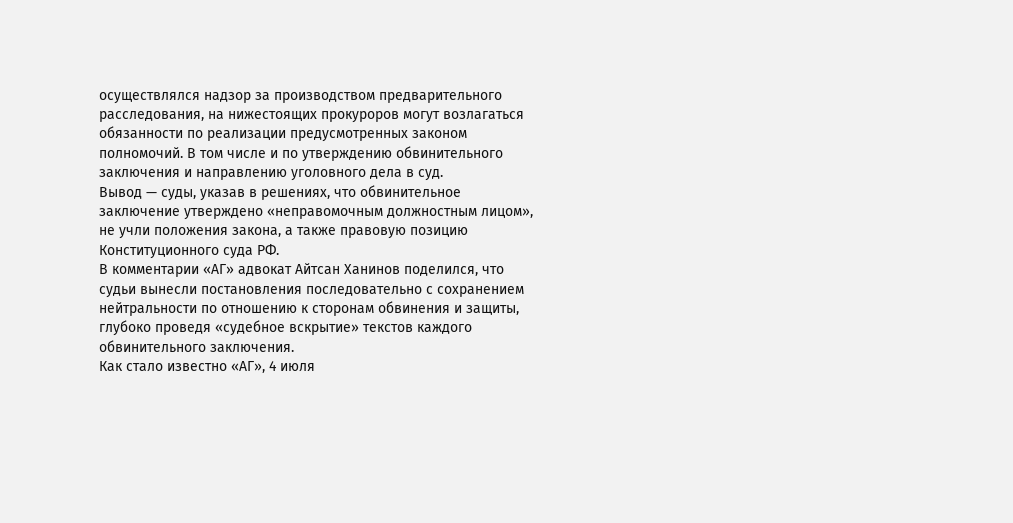осуществлялся надзор за производством предварительного расследования, на нижестоящих прокуроров могут возлагаться обязанности по реализации предусмотренных законом полномочий. В том числе и по утверждению обвинительного заключения и направлению уголовного дела в суд.
Вывод — суды, указав в решениях, что обвинительное заключение утверждено «неправомочным должностным лицом», не учли положения закона, а также правовую позицию Конституционного суда РФ.
В комментарии «АГ» адвокат Айтсан Ханинов поделился, что судьи вынесли постановления последовательно с сохранением нейтральности по отношению к сторонам обвинения и защиты, глубоко проведя «судебное вскрытие» текстов каждого обвинительного заключения.
Как стало известно «АГ», 4 июля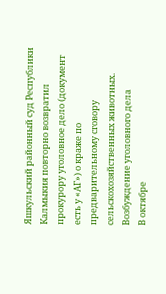Яшкульский районный суд Республики Калмыкия повторно возвратил прокурору уголовное дело (документ есть у «АГ») о краже по предварительному сговору сельскохозяйственных животных.
Возбуждение уголовного дела
В октябре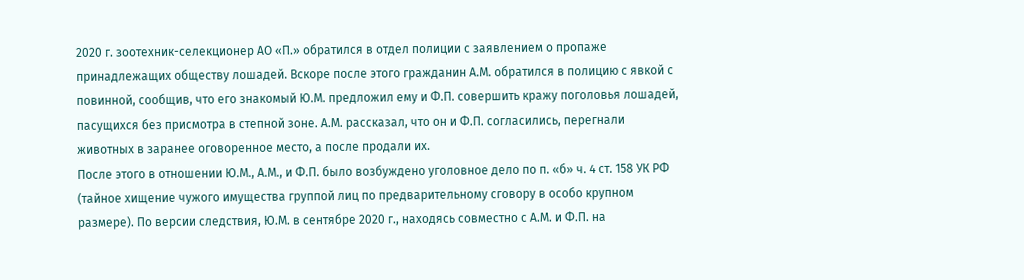2020 г. зоотехник-селекционер АО «П.» обратился в отдел полиции с заявлением о пропаже принадлежащих обществу лошадей. Вскоре после этого гражданин А.М. обратился в полицию с явкой с повинной, сообщив, что его знакомый Ю.М. предложил ему и Ф.П. совершить кражу поголовья лошадей, пасущихся без присмотра в степной зоне. А.М. рассказал, что он и Ф.П. согласились, перегнали животных в заранее оговоренное место, а после продали их.
После этого в отношении Ю.М., А.М., и Ф.П. было возбуждено уголовное дело по п. «б» ч. 4 ст. 158 УК РФ (тайное хищение чужого имущества группой лиц по предварительному сговору в особо крупном размере). По версии следствия, Ю.М. в сентябре 2020 г., находясь совместно с А.М. и Ф.П. на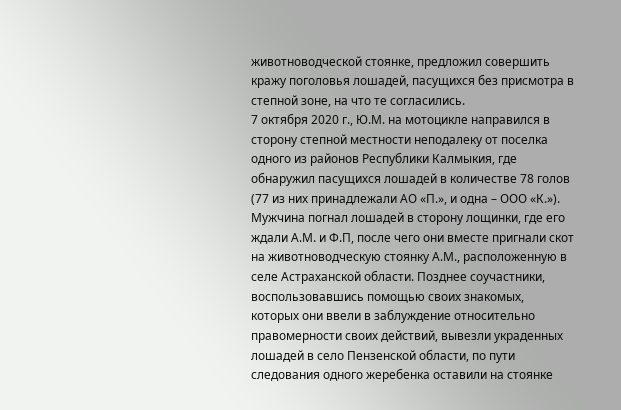животноводческой стоянке, предложил совершить кражу поголовья лошадей, пасущихся без присмотра в степной зоне, на что те согласились.
7 октября 2020 г., Ю.М. на мотоцикле направился в сторону степной местности неподалеку от поселка одного из районов Республики Калмыкия, где обнаружил пасущихся лошадей в количестве 78 голов (77 из них принадлежали АО «П.», и одна – ООО «К.»). Мужчина погнал лошадей в сторону лощинки, где его ждали А.М. и Ф.П, после чего они вместе пригнали скот на животноводческую стоянку А.М., расположенную в селе Астраханской области. Позднее соучастники, воспользовавшись помощью своих знакомых, которых они ввели в заблуждение относительно правомерности своих действий, вывезли украденных лошадей в село Пензенской области, по пути следования одного жеребенка оставили на стоянке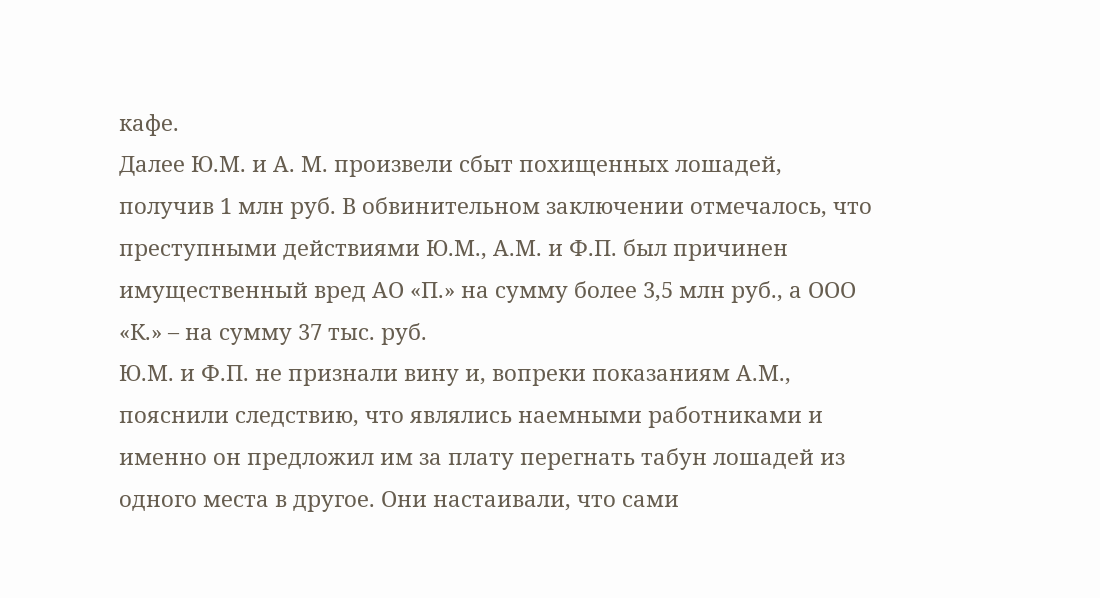кафе.
Далее Ю.М. и А. М. произвели сбыт похищенных лошадей, получив 1 млн руб. В обвинительном заключении отмечалось, что преступными действиями Ю.М., А.М. и Ф.П. был причинен имущественный вред АО «П.» на сумму более 3,5 млн руб., а ООО «К.» – на сумму 37 тыс. руб.
Ю.М. и Ф.П. не признали вину и, вопреки показаниям А.М., пояснили следствию, что являлись наемными работниками и именно он предложил им за плату перегнать табун лошадей из одного места в другое. Они настаивали, что сами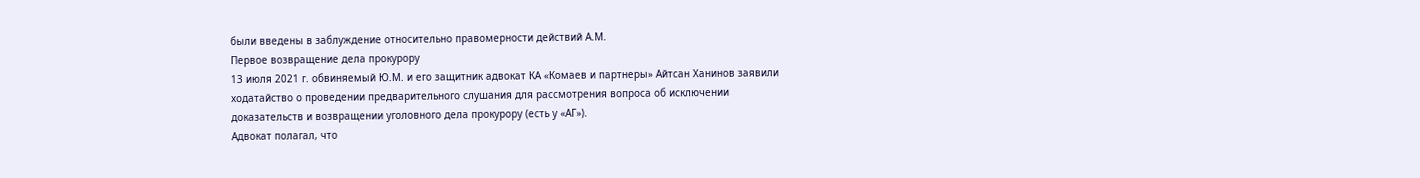были введены в заблуждение относительно правомерности действий А.М.
Первое возвращение дела прокурору
13 июля 2021 г. обвиняемый Ю.М. и его защитник адвокат КА «Комаев и партнеры» Айтсан Ханинов заявили ходатайство о проведении предварительного слушания для рассмотрения вопроса об исключении доказательств и возвращении уголовного дела прокурору (есть у «АГ»).
Адвокат полагал, что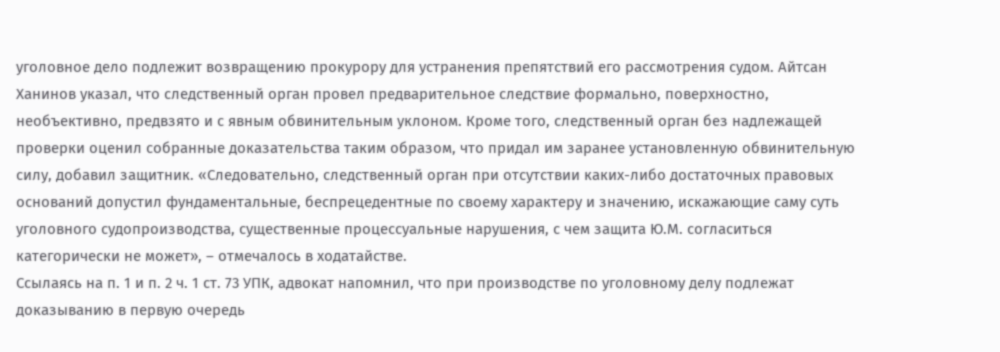уголовное дело подлежит возвращению прокурору для устранения препятствий его рассмотрения судом. Айтсан Ханинов указал, что следственный орган провел предварительное следствие формально, поверхностно, необъективно, предвзято и с явным обвинительным уклоном. Кроме того, следственный орган без надлежащей проверки оценил собранные доказательства таким образом, что придал им заранее установленную обвинительную силу, добавил защитник. «Следовательно, следственный орган при отсутствии каких-либо достаточных правовых оснований допустил фундаментальные, беспрецедентные по своему характеру и значению, искажающие саму суть уголовного судопроизводства, существенные процессуальные нарушения, с чем защита Ю.М. согласиться категорически не может», – отмечалось в ходатайстве.
Ссылаясь на п. 1 и п. 2 ч. 1 ст. 73 УПК, адвокат напомнил, что при производстве по уголовному делу подлежат доказыванию в первую очередь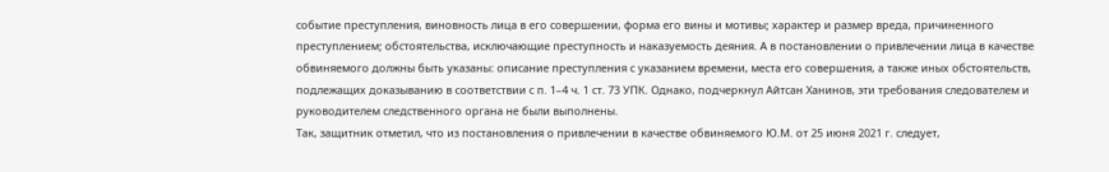событие преступления, виновность лица в его совершении, форма его вины и мотивы; характер и размер вреда, причиненного преступлением; обстоятельства, исключающие преступность и наказуемость деяния. А в постановлении о привлечении лица в качестве обвиняемого должны быть указаны: описание преступления с указанием времени, места его совершения, а также иных обстоятельств, подлежащих доказыванию в соответствии с п. 1–4 ч. 1 ст. 73 УПК. Однако, подчеркнул Айтсан Ханинов, эти требования следователем и руководителем следственного органа не были выполнены.
Так, защитник отметил, что из постановления о привлечении в качестве обвиняемого Ю.М. от 25 июня 2021 г. следует,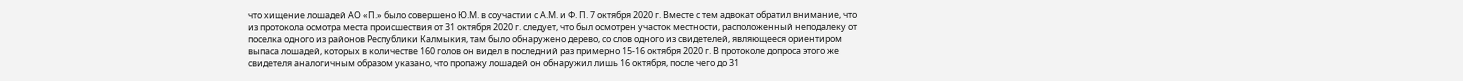что хищение лошадей АО «П.» было совершено Ю.М. в соучастии с А.М. и Ф. П. 7 октября 2020 г. Вместе с тем адвокат обратил внимание, что из протокола осмотра места происшествия от 31 октября 2020 г. следует, что был осмотрен участок местности, расположенный неподалеку от поселка одного из районов Республики Калмыкия, там было обнаружено дерево, со слов одного из свидетелей, являющееся ориентиром выпаса лошадей, которых в количестве 160 голов он видел в последний раз примерно 15-16 октября 2020 г. В протоколе допроса этого же свидетеля аналогичным образом указано, что пропажу лошадей он обнаружил лишь 16 октября, после чего до 31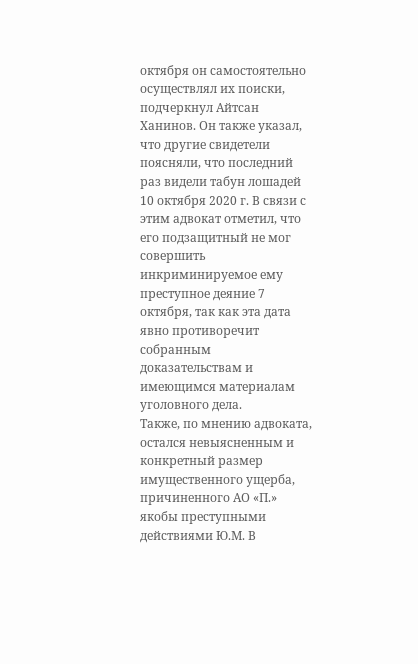октября он самостоятельно осуществлял их поиски, подчеркнул Айтсан Ханинов. Он также указал, что другие свидетели поясняли, что последний раз видели табун лошадей 10 октября 2020 г. В связи с этим адвокат отметил, что его подзащитный не мог совершить инкриминируемое ему преступное деяние 7 октября, так как эта дата явно противоречит собранным доказательствам и имеющимся материалам уголовного дела.
Также, по мнению адвоката, остался невыясненным и конкретный размер имущественного ущерба, причиненного АО «П.» якобы преступными действиями Ю.М. В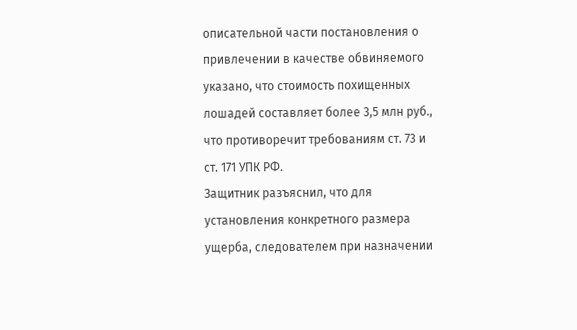описательной части постановления о привлечении в качестве обвиняемого указано, что стоимость похищенных лошадей составляет более 3,5 млн руб., что противоречит требованиям ст. 73 и ст. 171 УПК РФ.
Защитник разъяснил, что для установления конкретного размера ущерба, следователем при назначении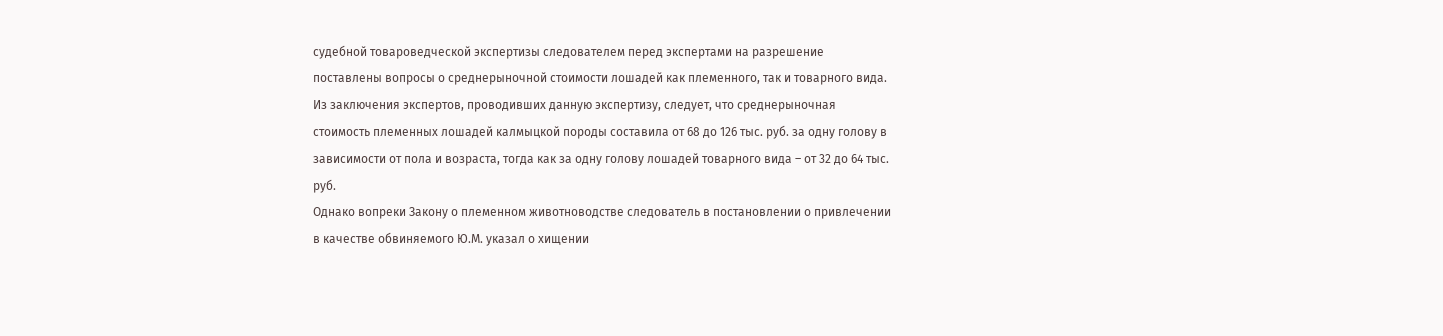судебной товароведческой экспертизы следователем перед экспертами на разрешение поставлены вопросы о среднерыночной стоимости лошадей как племенного, так и товарного вида. Из заключения экспертов, проводивших данную экспертизу, следует, что среднерыночная стоимость племенных лошадей калмыцкой породы составила от 68 до 126 тыс. руб. за одну голову в зависимости от пола и возраста, тогда как за одну голову лошадей товарного вида – от 32 до 64 тыс. руб.
Однако вопреки Закону о племенном животноводстве следователь в постановлении о привлечении в качестве обвиняемого Ю.М. указал о хищении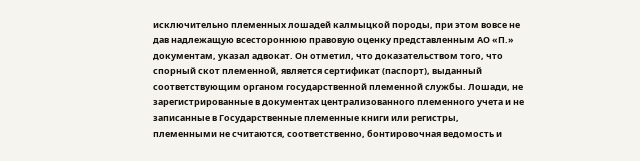исключительно племенных лошадей калмыцкой породы, при этом вовсе не дав надлежащую всестороннюю правовую оценку представленным АО «П.» документам, указал адвокат. Он отметил, что доказательством того, что спорный скот племенной, является сертификат (паспорт), выданный соответствующим органом государственной племенной службы. Лошади, не зарегистрированные в документах централизованного племенного учета и не записанные в Государственные племенные книги или регистры, племенными не считаются, соответственно, бонтировочная ведомость и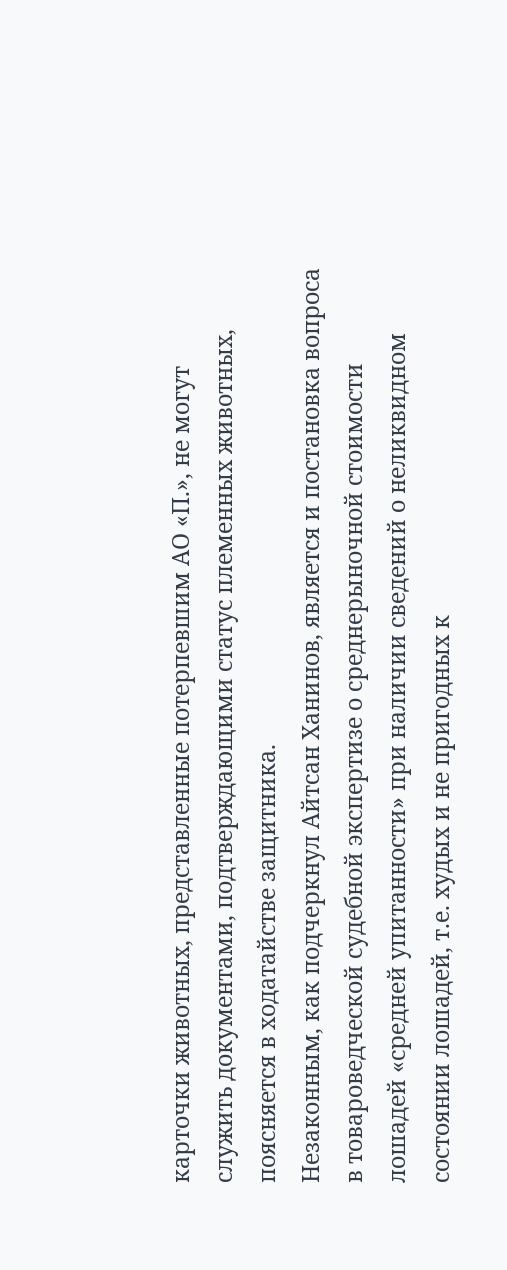карточки животных, представленные потерпевшим АО «П.», не могут служить документами, подтверждающими статус племенных животных, поясняется в ходатайстве защитника.
Незаконным, как подчеркнул Айтсан Ханинов, является и постановка вопроса в товароведческой судебной экспертизе о среднерыночной стоимости лошадей «средней упитанности» при наличии сведений о неликвидном состоянии лошадей, т.е. худых и не пригодных к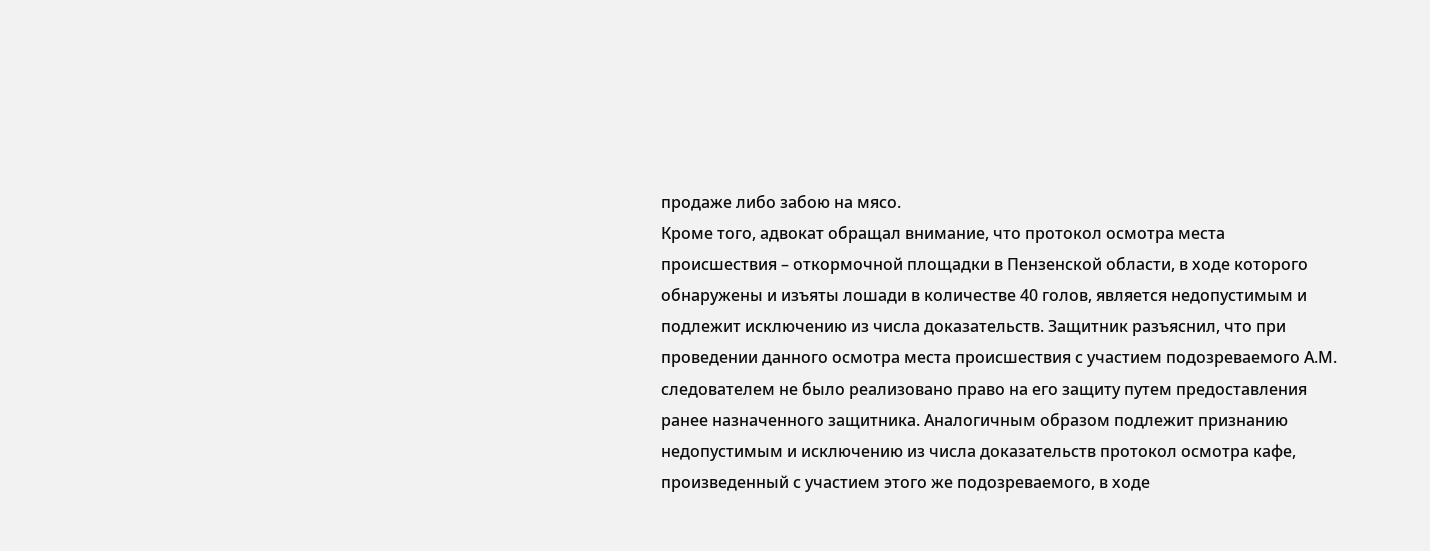продаже либо забою на мясо.
Кроме того, адвокат обращал внимание, что протокол осмотра места происшествия – откормочной площадки в Пензенской области, в ходе которого обнаружены и изъяты лошади в количестве 40 голов, является недопустимым и подлежит исключению из числа доказательств. Защитник разъяснил, что при проведении данного осмотра места происшествия с участием подозреваемого А.М. следователем не было реализовано право на его защиту путем предоставления ранее назначенного защитника. Аналогичным образом подлежит признанию недопустимым и исключению из числа доказательств протокол осмотра кафе, произведенный с участием этого же подозреваемого, в ходе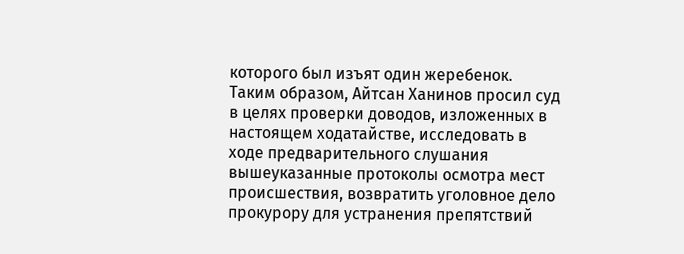которого был изъят один жеребенок.
Таким образом, Айтсан Ханинов просил суд в целях проверки доводов, изложенных в настоящем ходатайстве, исследовать в ходе предварительного слушания вышеуказанные протоколы осмотра мест происшествия, возвратить уголовное дело прокурору для устранения препятствий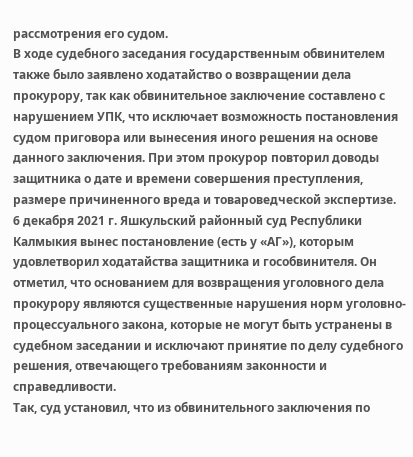рассмотрения его судом.
В ходе судебного заседания государственным обвинителем также было заявлено ходатайство о возвращении дела прокурору, так как обвинительное заключение составлено с нарушением УПК, что исключает возможность постановления судом приговора или вынесения иного решения на основе данного заключения. При этом прокурор повторил доводы защитника о дате и времени совершения преступления, размере причиненного вреда и товароведческой экспертизе.
6 декабря 2021 г. Яшкульский районный суд Республики Калмыкия вынес постановление (есть у «АГ»), которым удовлетворил ходатайства защитника и гособвинителя. Он отметил, что основанием для возвращения уголовного дела прокурору являются существенные нарушения норм уголовно-процессуального закона, которые не могут быть устранены в судебном заседании и исключают принятие по делу судебного решения, отвечающего требованиям законности и справедливости.
Так, суд установил, что из обвинительного заключения по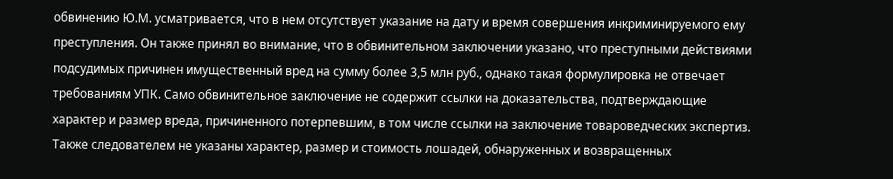обвинению Ю.М. усматривается, что в нем отсутствует указание на дату и время совершения инкриминируемого ему преступления. Он также принял во внимание, что в обвинительном заключении указано, что преступными действиями подсудимых причинен имущественный вред на сумму более 3,5 млн руб., однако такая формулировка не отвечает требованиям УПК. Само обвинительное заключение не содержит ссылки на доказательства, подтверждающие характер и размер вреда, причиненного потерпевшим, в том числе ссылки на заключение товароведческих экспертиз. Также следователем не указаны характер, размер и стоимость лошадей, обнаруженных и возвращенных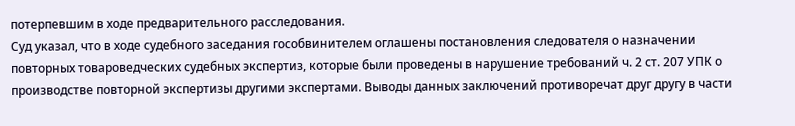потерпевшим в ходе предварительного расследования.
Суд указал, что в ходе судебного заседания гособвинителем оглашены постановления следователя о назначении повторных товароведческих судебных экспертиз, которые были проведены в нарушение требований ч. 2 ст. 207 УПК о производстве повторной экспертизы другими экспертами. Выводы данных заключений противоречат друг другу в части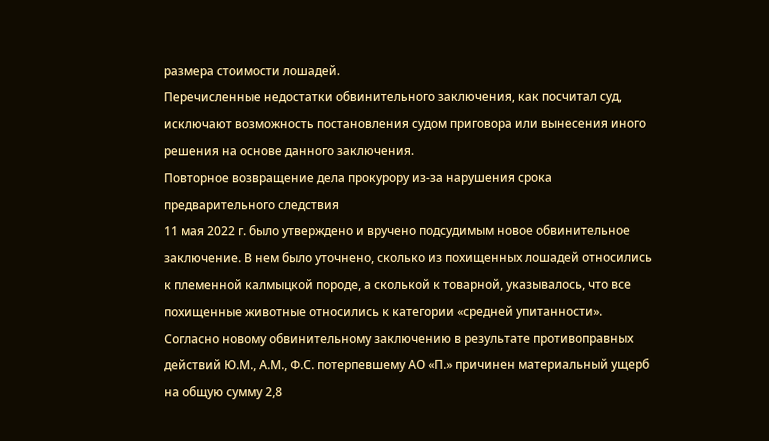размера стоимости лошадей.
Перечисленные недостатки обвинительного заключения, как посчитал суд, исключают возможность постановления судом приговора или вынесения иного решения на основе данного заключения.
Повторное возвращение дела прокурору из-за нарушения срока предварительного следствия
11 мая 2022 г. было утверждено и вручено подсудимым новое обвинительное заключение. В нем было уточнено, сколько из похищенных лошадей относились к племенной калмыцкой породе, а сколькой к товарной, указывалось, что все похищенные животные относились к категории «средней упитанности». Согласно новому обвинительному заключению в результате противоправных действий Ю.М., А.М., Ф.С. потерпевшему АО «П.» причинен материальный ущерб на общую сумму 2,8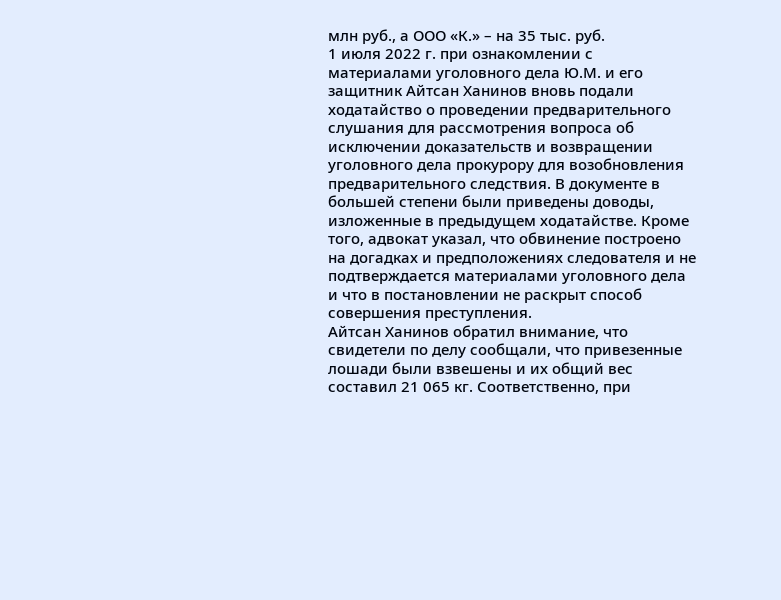млн руб., а ООО «К.» – на 35 тыс. руб.
1 июля 2022 г. при ознакомлении с материалами уголовного дела Ю.М. и его защитник Айтсан Ханинов вновь подали ходатайство о проведении предварительного слушания для рассмотрения вопроса об исключении доказательств и возвращении уголовного дела прокурору для возобновления предварительного следствия. В документе в большей степени были приведены доводы, изложенные в предыдущем ходатайстве. Кроме того, адвокат указал, что обвинение построено на догадках и предположениях следователя и не подтверждается материалами уголовного дела и что в постановлении не раскрыт способ совершения преступления.
Айтсан Ханинов обратил внимание, что свидетели по делу сообщали, что привезенные лошади были взвешены и их общий вес составил 21 065 кг. Соответственно, при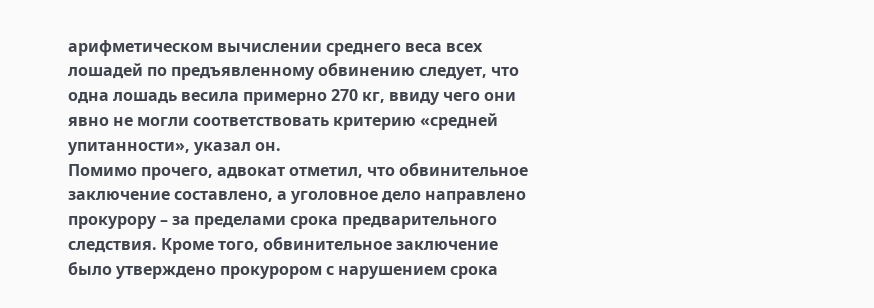арифметическом вычислении среднего веса всех лошадей по предъявленному обвинению следует, что одна лошадь весила примерно 270 кг, ввиду чего они явно не могли соответствовать критерию «средней упитанности», указал он.
Помимо прочего, адвокат отметил, что обвинительное заключение составлено, а уголовное дело направлено прокурору – за пределами срока предварительного следствия. Кроме того, обвинительное заключение было утверждено прокурором с нарушением срока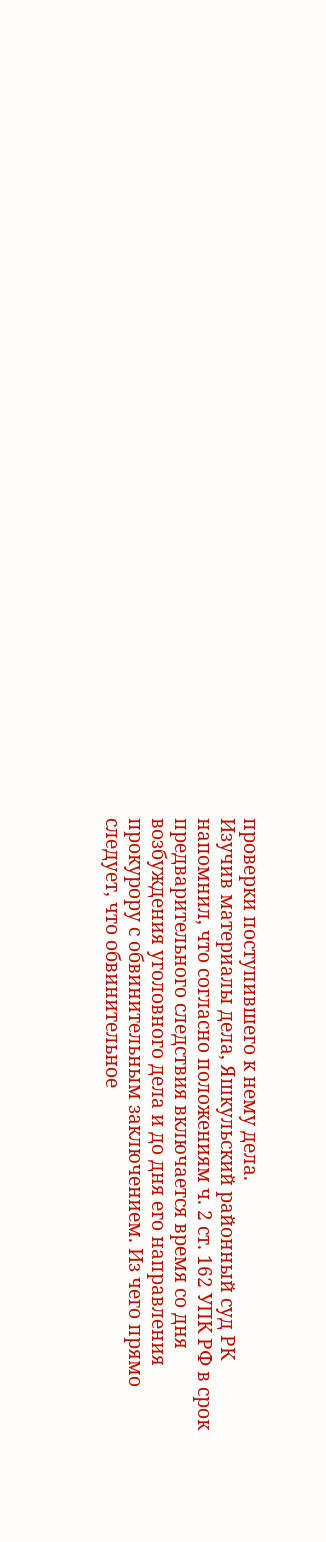проверки поступившего к нему дела.
Изучив материалы дела, Яшкульский районный суд РК напомнил, что согласно положениям ч. 2 ст. 162 УПК РФ в срок предварительного следствия включается время со дня возбуждения уголовного дела и до дня его направления прокурору с обвинительным заключением. Из чего прямо следует, что обвинительное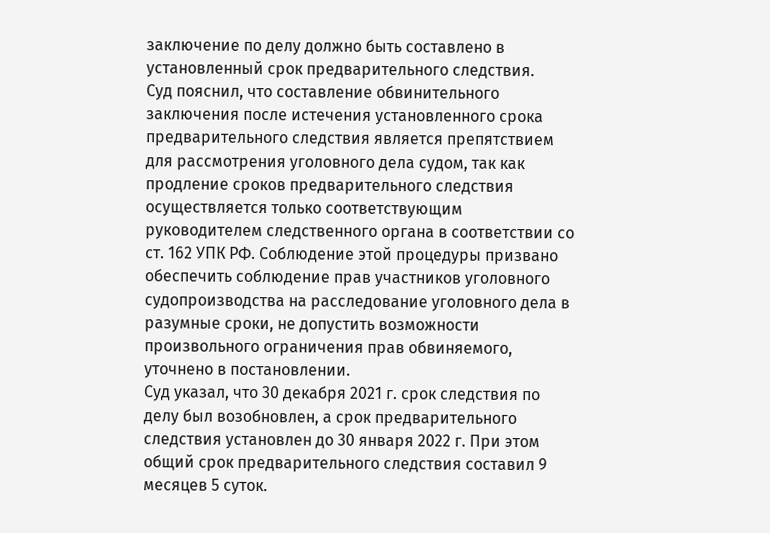заключение по делу должно быть составлено в установленный срок предварительного следствия.
Суд пояснил, что составление обвинительного заключения после истечения установленного срока предварительного следствия является препятствием для рассмотрения уголовного дела судом, так как продление сроков предварительного следствия осуществляется только соответствующим руководителем следственного органа в соответствии со ст. 162 УПК РФ. Соблюдение этой процедуры призвано обеспечить соблюдение прав участников уголовного судопроизводства на расследование уголовного дела в разумные сроки, не допустить возможности произвольного ограничения прав обвиняемого, уточнено в постановлении.
Суд указал, что 30 декабря 2021 г. срок следствия по делу был возобновлен, а срок предварительного следствия установлен до 30 января 2022 г. При этом общий срок предварительного следствия составил 9 месяцев 5 суток.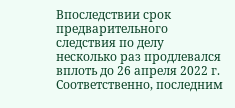Впоследствии срок предварительного следствия по делу несколько раз продлевался вплоть до 26 апреля 2022 г. Соответственно, последним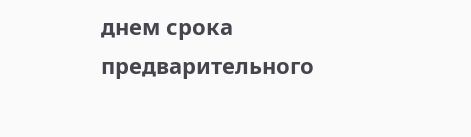днем срока предварительного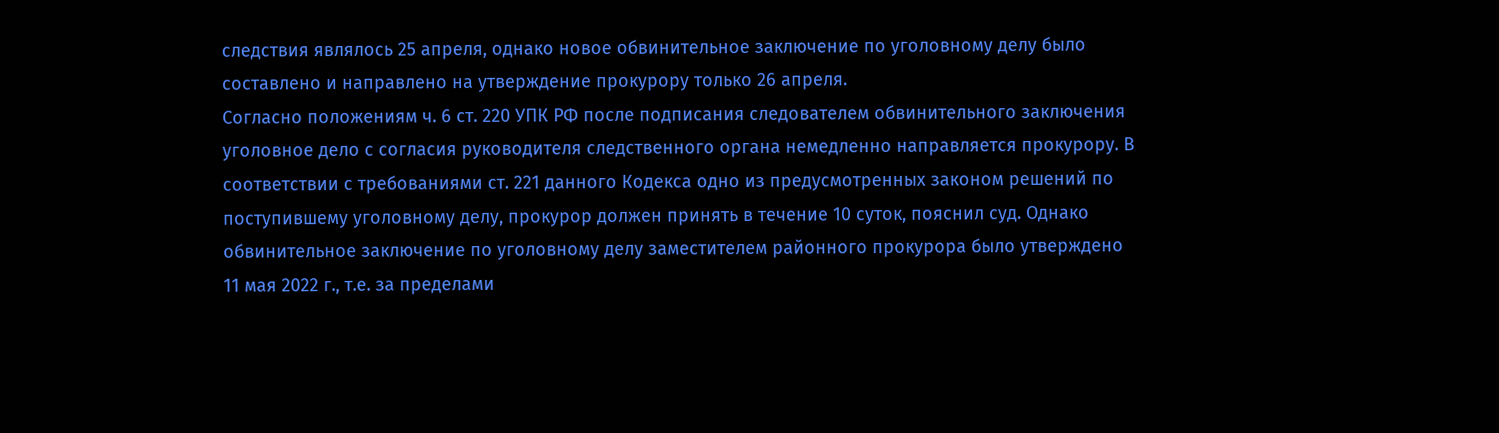следствия являлось 25 апреля, однако новое обвинительное заключение по уголовному делу было составлено и направлено на утверждение прокурору только 26 апреля.
Согласно положениям ч. 6 ст. 220 УПК РФ после подписания следователем обвинительного заключения уголовное дело с согласия руководителя следственного органа немедленно направляется прокурору. В соответствии с требованиями ст. 221 данного Кодекса одно из предусмотренных законом решений по поступившему уголовному делу, прокурор должен принять в течение 10 суток, пояснил суд. Однако обвинительное заключение по уголовному делу заместителем районного прокурора было утверждено 11 мая 2022 г., т.е. за пределами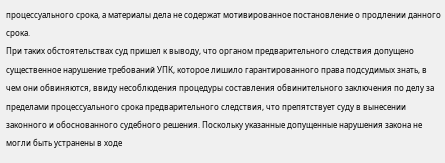процессуального срока, а материалы дела не содержат мотивированное постановление о продлении данного срока.
При таких обстоятельствах суд пришел к выводу, что органом предварительного следствия допущено существенное нарушение требований УПК, которое лишило гарантированного права подсудимых знать, в чем они обвиняются, ввиду несоблюдения процедуры составления обвинительного заключения по делу за пределами процессуального срока предварительного следствия, что препятствует суду в вынесении законного и обоснованного судебного решения. Поскольку указанные допущенные нарушения закона не могли быть устранены в ходе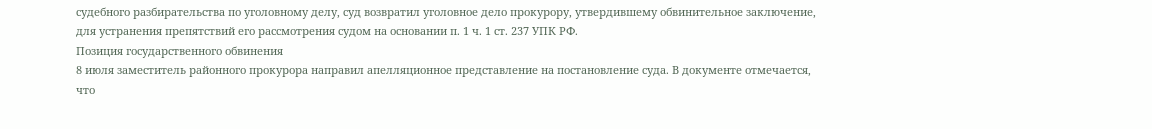судебного разбирательства по уголовному делу, суд возвратил уголовное дело прокурору, утвердившему обвинительное заключение, для устранения препятствий его рассмотрения судом на основании п. 1 ч. 1 ст. 237 УПК РФ.
Позиция государственного обвинения
8 июля заместитель районного прокурора направил апелляционное представление на постановление суда. В документе отмечается, что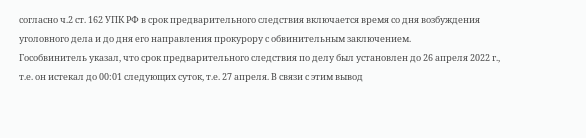согласно ч.2 ст. 162 УПК РФ в срок предварительного следствия включается время со дня возбуждения уголовного дела и до дня его направления прокурору с обвинительным заключением.
Гособвинитель указал, что срок предварительного следствия по делу был установлен до 26 апреля 2022 г., т.е. он истекал до 00:01 следующих суток, т.е. 27 апреля. В связи с этим вывод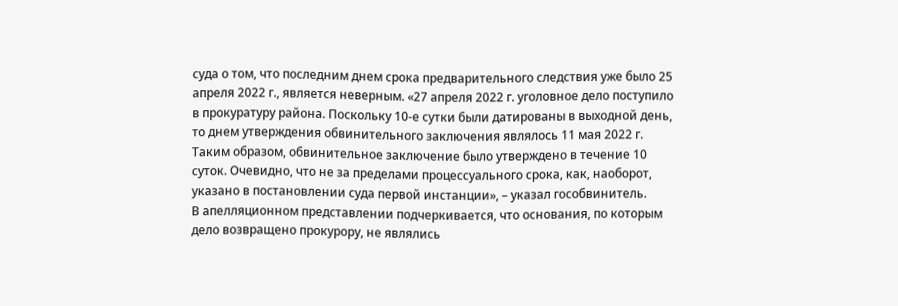суда о том, что последним днем срока предварительного следствия уже было 25 апреля 2022 г., является неверным. «27 апреля 2022 г. уголовное дело поступило в прокуратуру района. Поскольку 10-е сутки были датированы в выходной день, то днем утверждения обвинительного заключения являлось 11 мая 2022 г. Таким образом, обвинительное заключение было утверждено в течение 10 суток. Очевидно, что не за пределами процессуального срока, как, наоборот, указано в постановлении суда первой инстанции», – указал гособвинитель.
В апелляционном представлении подчеркивается, что основания, по которым дело возвращено прокурору, не являлись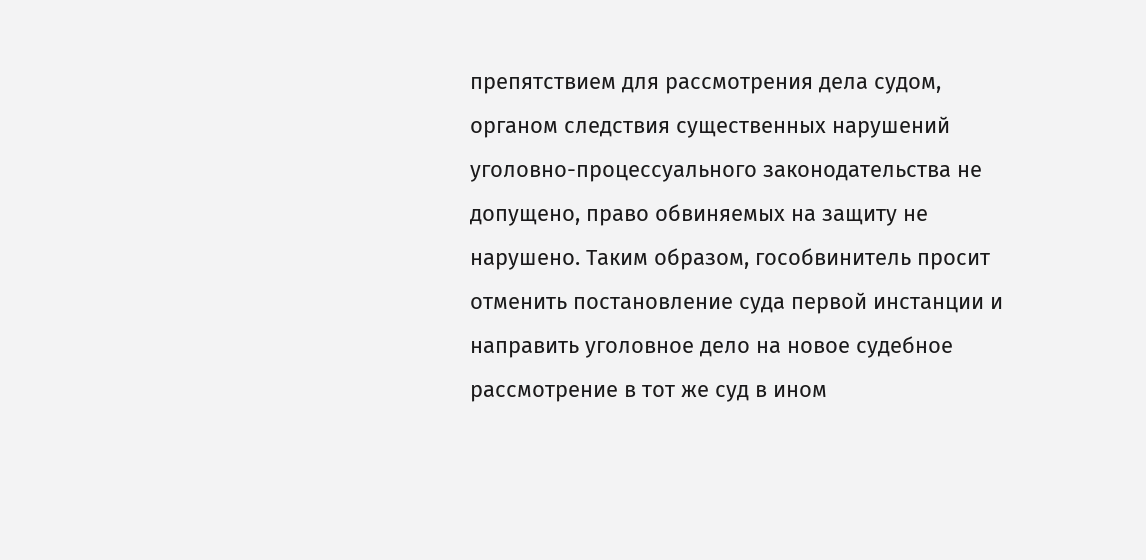препятствием для рассмотрения дела судом, органом следствия существенных нарушений уголовно-процессуального законодательства не допущено, право обвиняемых на защиту не нарушено. Таким образом, гособвинитель просит отменить постановление суда первой инстанции и направить уголовное дело на новое судебное рассмотрение в тот же суд в ином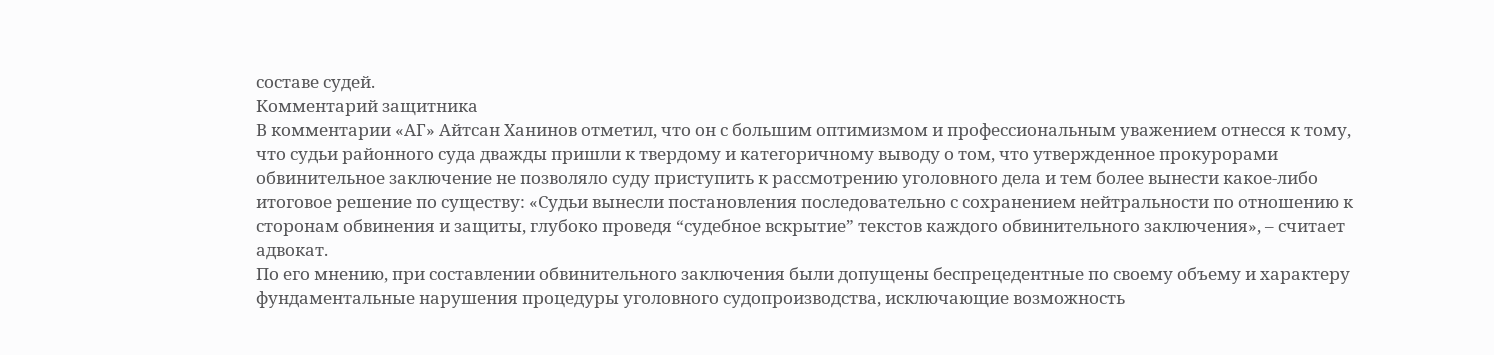составе судей.
Комментарий защитника
В комментарии «АГ» Айтсан Ханинов отметил, что он с большим оптимизмом и профессиональным уважением отнесся к тому, что судьи районного суда дважды пришли к твердому и категоричному выводу о том, что утвержденное прокурорами обвинительное заключение не позволяло суду приступить к рассмотрению уголовного дела и тем более вынести какое-либо итоговое решение по существу: «Судьи вынесли постановления последовательно с сохранением нейтральности по отношению к сторонам обвинения и защиты, глубоко проведя “судебное вскрытие” текстов каждого обвинительного заключения», – считает адвокат.
По его мнению, при составлении обвинительного заключения были допущены беспрецедентные по своему объему и характеру фундаментальные нарушения процедуры уголовного судопроизводства, исключающие возможность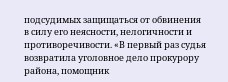подсудимых защищаться от обвинения в силу его неясности, нелогичности и противоречивости. «В первый раз судья возвратила уголовное дело прокурору района, помощник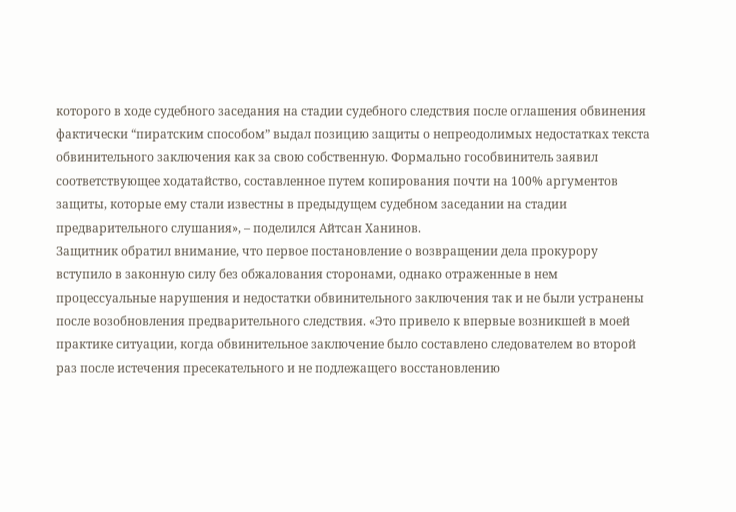которого в ходе судебного заседания на стадии судебного следствия после оглашения обвинения фактически “пиратским способом” выдал позицию защиты о непреодолимых недостатках текста обвинительного заключения как за свою собственную. Формально гособвинитель заявил соответствующее ходатайство, составленное путем копирования почти на 100% аргументов защиты, которые ему стали известны в предыдущем судебном заседании на стадии предварительного слушания», – поделился Айтсан Ханинов.
Защитник обратил внимание, что первое постановление о возвращении дела прокурору вступило в законную силу без обжалования сторонами, однако отраженные в нем процессуальные нарушения и недостатки обвинительного заключения так и не были устранены после возобновления предварительного следствия. «Это привело к впервые возникшей в моей практике ситуации, когда обвинительное заключение было составлено следователем во второй раз после истечения пресекательного и не подлежащего восстановлению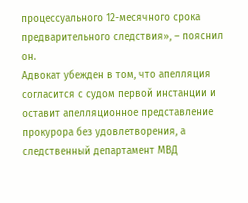процессуального 12-месячного срока предварительного следствия», – пояснил он.
Адвокат убежден в том, что апелляция согласится с судом первой инстанции и оставит апелляционное представление прокурора без удовлетворения, а следственный департамент МВД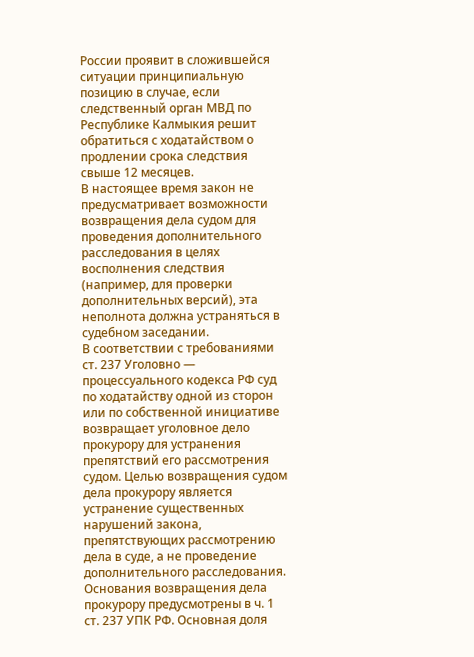России проявит в сложившейся ситуации принципиальную позицию в случае, если следственный орган МВД по Республике Калмыкия решит обратиться с ходатайством о продлении срока следствия свыше 12 месяцев.
В настоящее время закон не предусматривает возможности возвращения дела судом для проведения дополнительного расследования в целях восполнения следствия (например, для проверки дополнительных версий), эта неполнота должна устраняться в судебном заседании.
В соответствии с требованиями ст. 237 Уголовно — процессуального кодекса РФ суд по ходатайству одной из сторон или по собственной инициативе возвращает уголовное дело прокурору для устранения препятствий его рассмотрения судом. Целью возвращения судом дела прокурору является устранение существенных нарушений закона, препятствующих рассмотрению дела в суде, а не проведение дополнительного расследования.
Основания возвращения дела прокурору предусмотрены в ч. 1 ст. 237 УПК РФ. Основная доля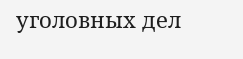уголовных дел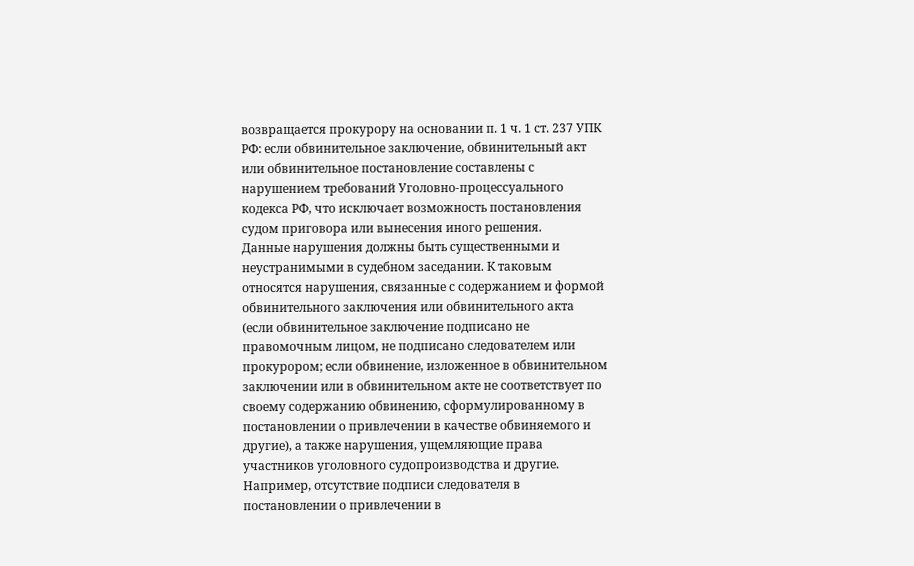возвращается прокурору на основании п. 1 ч. 1 ст. 237 УПК РФ: если обвинительное заключение, обвинительный акт или обвинительное постановление составлены с нарушением требований Уголовно-процессуального кодекса РФ, что исключает возможность постановления судом приговора или вынесения иного решения.
Данные нарушения должны быть существенными и неустранимыми в судебном заседании. К таковым относятся нарушения, связанные с содержанием и формой обвинительного заключения или обвинительного акта (если обвинительное заключение подписано не правомочным лицом, не подписано следователем или прокурором; если обвинение, изложенное в обвинительном заключении или в обвинительном акте не соответствует по своему содержанию обвинению, сформулированному в постановлении о привлечении в качестве обвиняемого и другие), а также нарушения, ущемляющие права участников уголовного судопроизводства и другие.
Например, отсутствие подписи следователя в постановлении о привлечении в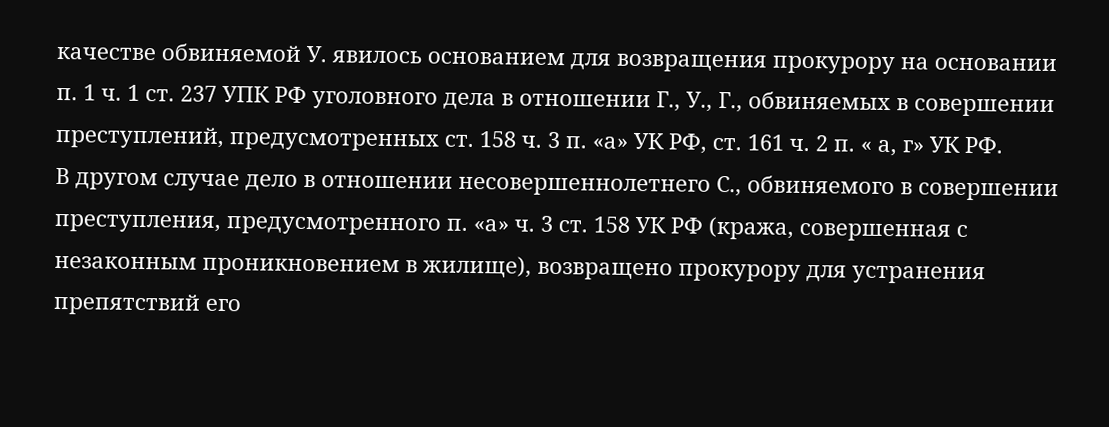качестве обвиняемой У. явилось основанием для возвращения прокурору на основании п. 1 ч. 1 ст. 237 УПК РФ уголовного дела в отношении Г., У., Г., обвиняемых в совершении преступлений, предусмотренных ст. 158 ч. 3 п. «а» УК РФ, ст. 161 ч. 2 п. « а, г» УК РФ.
В другом случае дело в отношении несовершеннолетнего С., обвиняемого в совершении преступления, предусмотренного п. «а» ч. 3 ст. 158 УК РФ (кража, совершенная с незаконным проникновением в жилище), возвращено прокурору для устранения препятствий его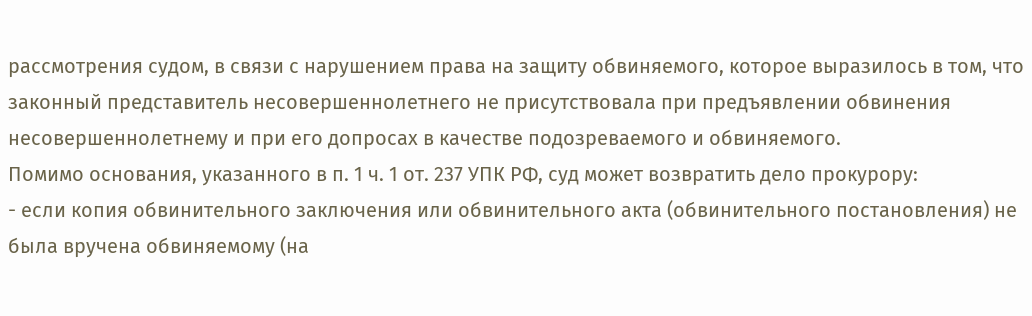рассмотрения судом, в связи с нарушением права на защиту обвиняемого, которое выразилось в том, что законный представитель несовершеннолетнего не присутствовала при предъявлении обвинения несовершеннолетнему и при его допросах в качестве подозреваемого и обвиняемого.
Помимо основания, указанного в п. 1 ч. 1 от. 237 УПК РФ, суд может возвратить дело прокурору:
- если копия обвинительного заключения или обвинительного акта (обвинительного постановления) не была вручена обвиняемому (на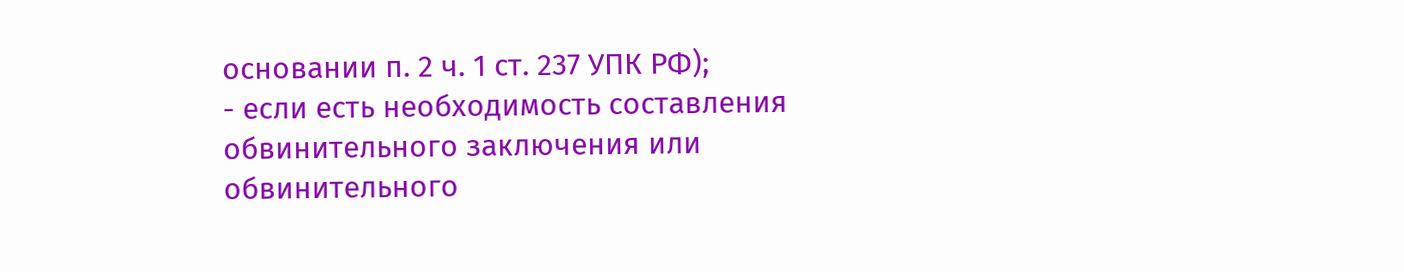основании п. 2 ч. 1 ст. 237 УПК РФ);
- если есть необходимость составления обвинительного заключения или обвинительного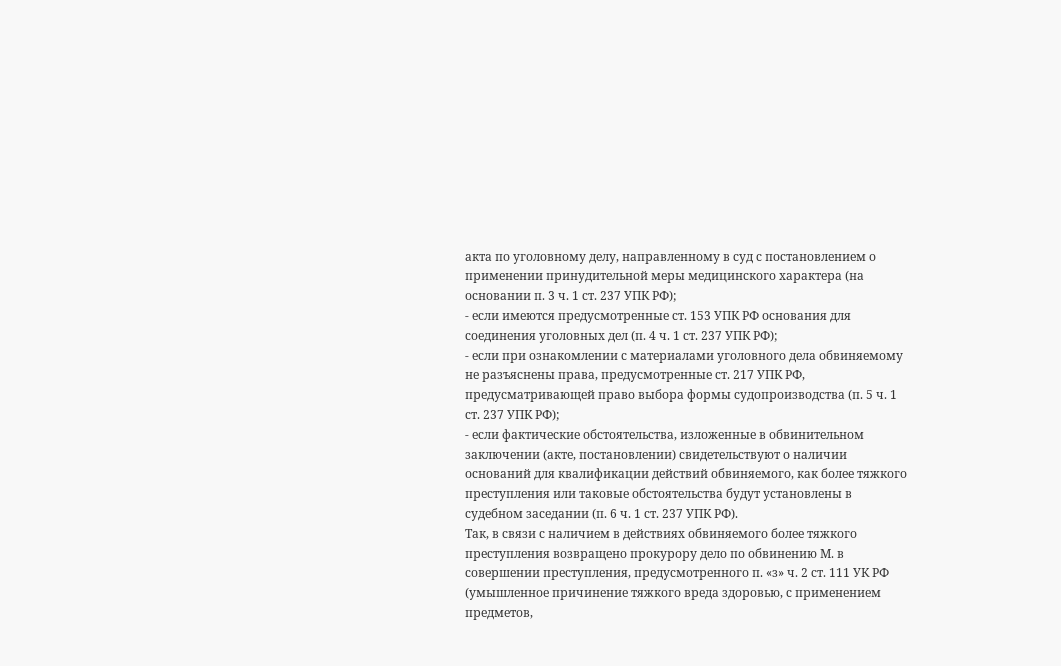акта по уголовному делу, направленному в суд с постановлением о применении принудительной меры медицинского характера (на основании п. 3 ч. 1 ст. 237 УПК РФ);
- если имеются предусмотренные ст. 153 УПК РФ основания для соединения уголовных дел (п. 4 ч. 1 ст. 237 УПК РФ);
- если при ознакомлении с материалами уголовного дела обвиняемому не разъяснены права, предусмотренные ст. 217 УПК РФ, предусматривающей право выбора формы судопроизводства (п. 5 ч. 1 ст. 237 УПК РФ);
- если фактические обстоятельства, изложенные в обвинительном заключении (акте, постановлении) свидетельствуют о наличии оснований для квалификации действий обвиняемого, как более тяжкого преступления или таковые обстоятельства будут установлены в судебном заседании (п. 6 ч. 1 ст. 237 УПК РФ).
Так, в связи с наличием в действиях обвиняемого более тяжкого преступления возвращено прокурору дело по обвинению М. в совершении преступления, предусмотренного п. «з» ч. 2 ст. 111 УК РФ (умышленное причинение тяжкого вреда здоровью, с применением предметов,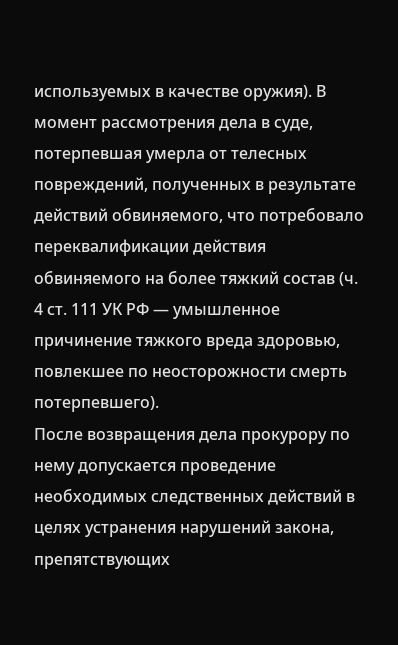используемых в качестве оружия). В момент рассмотрения дела в суде, потерпевшая умерла от телесных повреждений, полученных в результате действий обвиняемого, что потребовало переквалификации действия обвиняемого на более тяжкий состав (ч. 4 ст. 111 УК РФ — умышленное причинение тяжкого вреда здоровью, повлекшее по неосторожности смерть потерпевшего).
После возвращения дела прокурору по нему допускается проведение необходимых следственных действий в целях устранения нарушений закона, препятствующих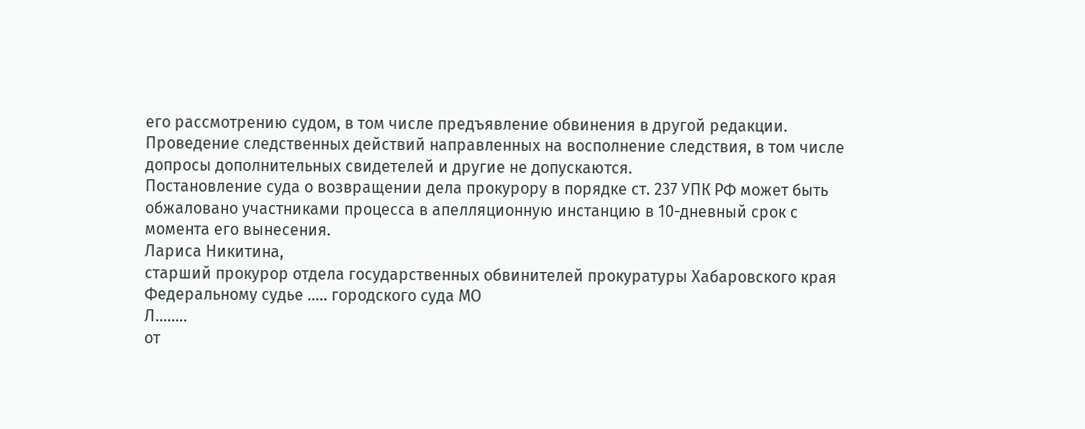его рассмотрению судом, в том числе предъявление обвинения в другой редакции. Проведение следственных действий направленных на восполнение следствия, в том числе допросы дополнительных свидетелей и другие не допускаются.
Постановление суда о возвращении дела прокурору в порядке ст. 237 УПК РФ может быть обжаловано участниками процесса в апелляционную инстанцию в 10-дневный срок с момента его вынесения.
Лариса Никитина,
старший прокурор отдела государственных обвинителей прокуратуры Хабаровского края
Федеральному судье ….. городского суда МО
Л.…….
от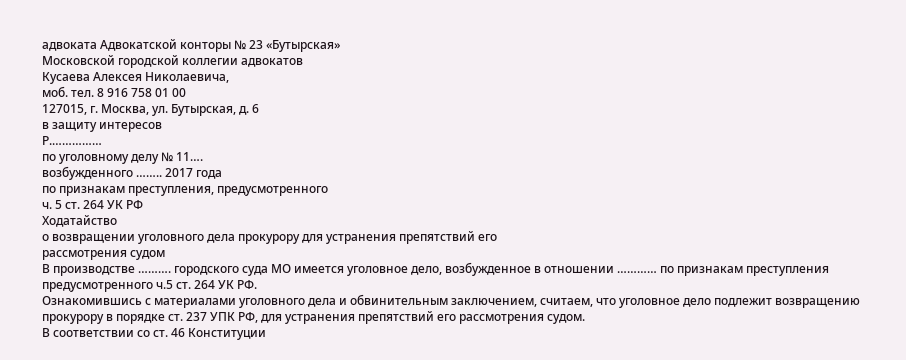адвоката Адвокатской конторы № 23 «Бутырская»
Московской городской коллегии адвокатов
Кусаева Алексея Николаевича,
моб. тел. 8 916 758 01 00
127015, г. Москва, ул. Бутырская, д. 6
в защиту интересов
Р.……………
по уголовному делу № 11….
возбужденного …….. 2017 года
по признакам преступления, предусмотренного
ч. 5 ст. 264 УК РФ
Ходатайство
о возвращении уголовного дела прокурору для устранения препятствий его
рассмотрения судом
В производстве ………. городского суда МО имеется уголовное дело, возбужденное в отношении ………… по признакам преступления предусмотренного ч.5 ст. 264 УК РФ.
Ознакомившись с материалами уголовного дела и обвинительным заключением, считаем, что уголовное дело подлежит возвращению прокурору в порядке ст. 237 УПК РФ, для устранения препятствий его рассмотрения судом.
В соответствии со ст. 46 Конституции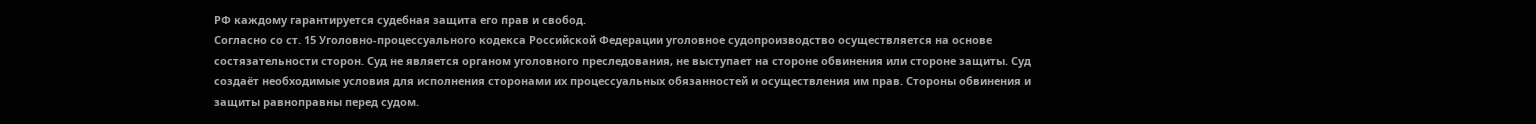РФ каждому гарантируется судебная защита его прав и свобод.
Согласно со ст. 15 Уголовно-процессуального кодекса Российской Федерации уголовное судопроизводство осуществляется на основе состязательности сторон. Суд не является органом уголовного преследования, не выступает на стороне обвинения или стороне защиты. Суд создаёт необходимые условия для исполнения сторонами их процессуальных обязанностей и осуществления им прав. Стороны обвинения и защиты равноправны перед судом.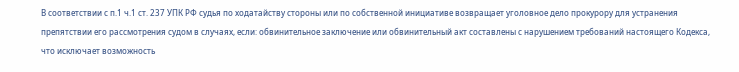В соответствии с п.1 ч.1 ст. 237 УПК РФ судья по ходатайству стороны или по собственной инициативе возвращает уголовное дело прокурору для устранения препятствии его рассмотрения судом в случаях, если: обвинительное заключение или обвинительный акт составлены с нарушением требований настоящего Кодекса, что исключает возможность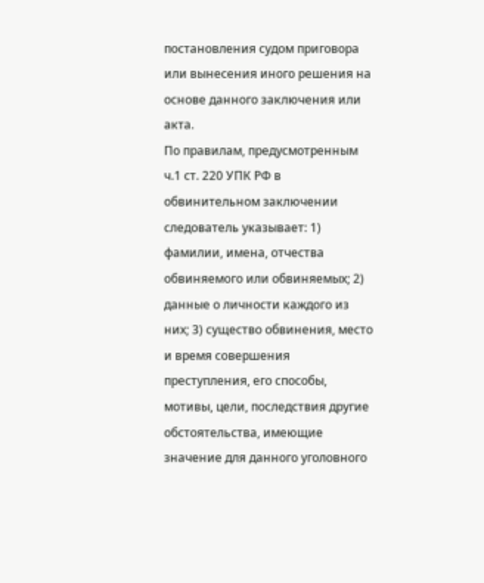постановления судом приговора или вынесения иного решения на основе данного заключения или акта.
По правилам, предусмотренным ч.1 ст. 220 УПК РФ в обвинительном заключении следователь указывает: 1) фамилии, имена, отчества обвиняемого или обвиняемых; 2) данные о личности каждого из них; 3) существо обвинения, место и время совершения преступления, его способы, мотивы, цели, последствия другие обстоятельства, имеющие значение для данного уголовного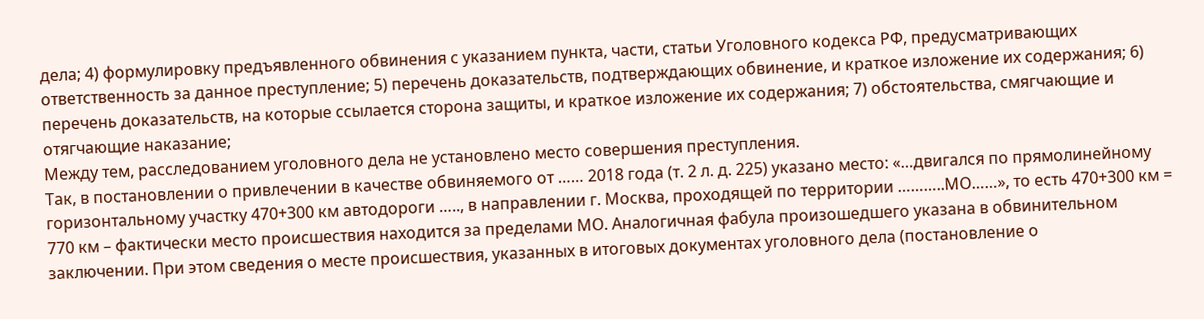дела; 4) формулировку предъявленного обвинения с указанием пункта, части, статьи Уголовного кодекса РФ, предусматривающих ответственность за данное преступление; 5) перечень доказательств, подтверждающих обвинение, и краткое изложение их содержания; 6) перечень доказательств, на которые ссылается сторона защиты, и краткое изложение их содержания; 7) обстоятельства, смягчающие и отягчающие наказание;
Между тем, расследованием уголовного дела не установлено место совершения преступления.
Так, в постановлении о привлечении в качестве обвиняемого от …… 2018 года (т. 2 л. д. 225) указано место: «…двигался по прямолинейному горизонтальному участку 470+300 км автодороги ….., в направлении г. Москва, проходящей по территории ………..МО……», то есть 470+300 км = 770 км – фактически место происшествия находится за пределами МО. Аналогичная фабула произошедшего указана в обвинительном заключении. При этом сведения о месте происшествия, указанных в итоговых документах уголовного дела (постановление о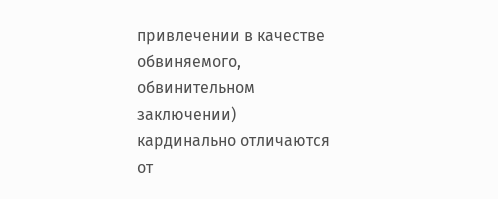привлечении в качестве обвиняемого, обвинительном заключении) кардинально отличаются от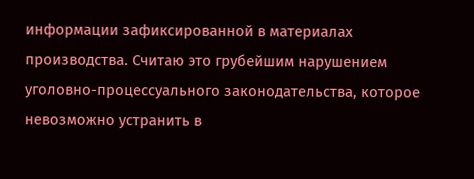информации зафиксированной в материалах производства. Считаю это грубейшим нарушением уголовно-процессуального законодательства, которое невозможно устранить в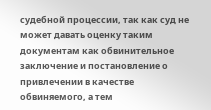судебной процессии, так как суд не может давать оценку таким документам как обвинительное заключение и постановление о привлечении в качестве обвиняемого, а тем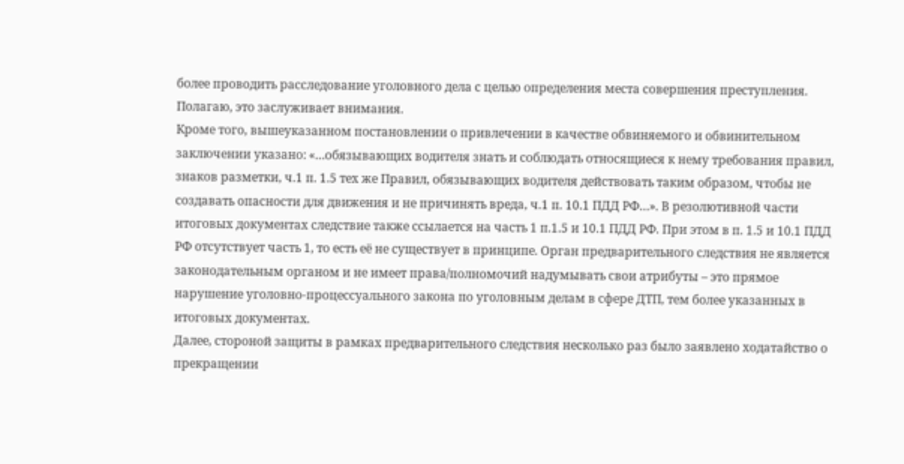более проводить расследование уголовного дела с целью определения места совершения преступления. Полагаю, это заслуживает внимания.
Кроме того, вышеуказанном постановлении о привлечении в качестве обвиняемого и обвинительном заключении указано: «…обязывающих водителя знать и соблюдать относящиеся к нему требования правил, знаков разметки, ч.1 п. 1.5 тех же Правил, обязывающих водителя действовать таким образом, чтобы не создавать опасности для движения и не причинять вреда, ч.1 п. 10.1 ПДД РФ…». В резолютивной части итоговых документах следствие также ссылается на часть 1 п.1.5 и 10.1 ПДД РФ. При этом в п. 1.5 и 10.1 ПДД РФ отсутствует часть 1, то есть её не существует в принципе. Орган предварительного следствия не является законодательным органом и не имеет права/полномочий надумывать свои атрибуты – это прямое нарушение уголовно-процессуального закона по уголовным делам в сфере ДТП, тем более указанных в итоговых документах.
Далее, стороной защиты в рамках предварительного следствия несколько раз было заявлено ходатайство о прекращении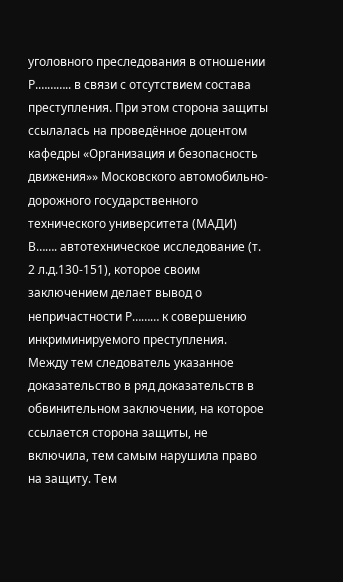уголовного преследования в отношении Р.……….. в связи с отсутствием состава преступления. При этом сторона защиты ссылалась на проведённое доцентом кафедры «Организация и безопасность движения»» Московского автомобильно-дорожного государственного технического университета (МАДИ) В……. автотехническое исследование (т. 2 л.д.130-151), которое своим заключением делает вывод о непричастности Р……… к совершению инкриминируемого преступления. Между тем следователь указанное доказательство в ряд доказательств в обвинительном заключении, на которое ссылается сторона защиты, не включила, тем самым нарушила право на защиту. Тем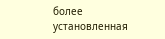более установленная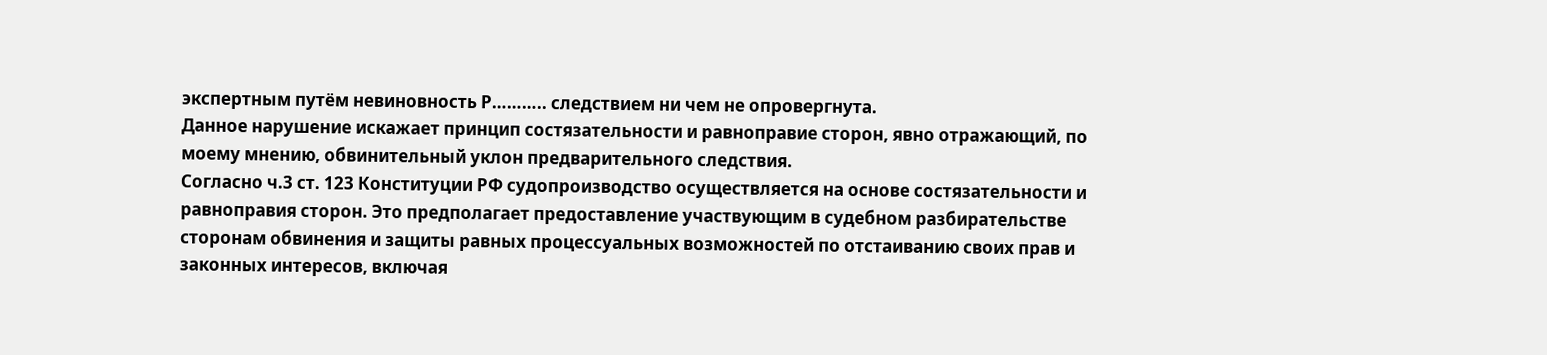экспертным путём невиновность Р……….. следствием ни чем не опровергнута.
Данное нарушение искажает принцип состязательности и равноправие сторон, явно отражающий, по моему мнению, обвинительный уклон предварительного следствия.
Согласно ч.3 ст. 123 Конституции РФ судопроизводство осуществляется на основе состязательности и равноправия сторон. Это предполагает предоставление участвующим в судебном разбирательстве сторонам обвинения и защиты равных процессуальных возможностей по отстаиванию своих прав и законных интересов, включая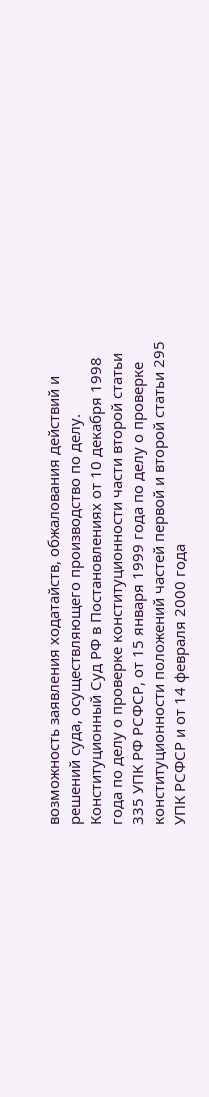возможность заявления ходатайств, обжалования действий и решений суда, осуществляющего производство по делу.
Конституционный Суд РФ в Постановлениях от 10 декабря 1998 года по делу о проверке конституционности части второй статьи 335 УПК РФ РСФСР, от 15 января 1999 года по делу о проверке конституционности положений частей первой и второй статьи 295 УПК РСФСР и от 14 февраля 2000 года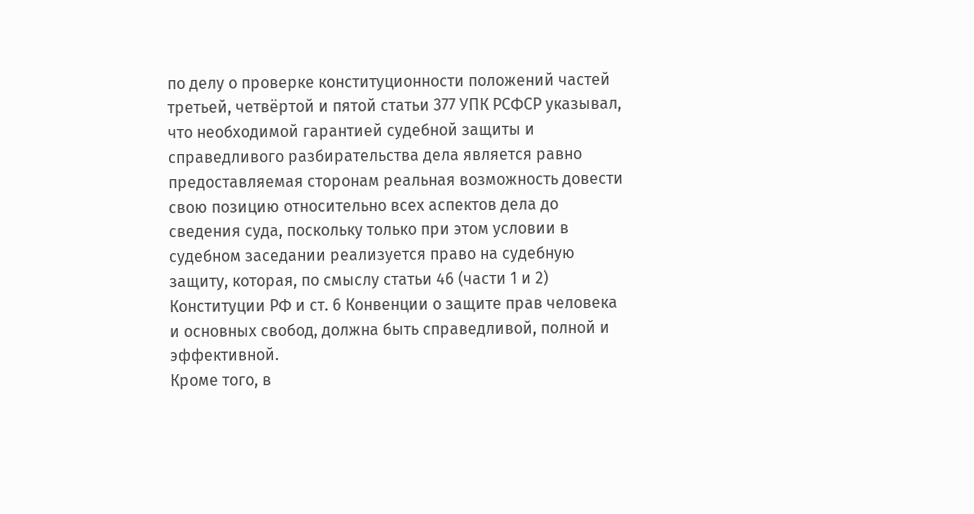по делу о проверке конституционности положений частей третьей, четвёртой и пятой статьи 377 УПК РСФСР указывал, что необходимой гарантией судебной защиты и справедливого разбирательства дела является равно предоставляемая сторонам реальная возможность довести свою позицию относительно всех аспектов дела до сведения суда, поскольку только при этом условии в судебном заседании реализуется право на судебную защиту, которая, по смыслу статьи 46 (части 1 и 2) Конституции РФ и ст. 6 Конвенции о защите прав человека и основных свобод, должна быть справедливой, полной и эффективной.
Кроме того, в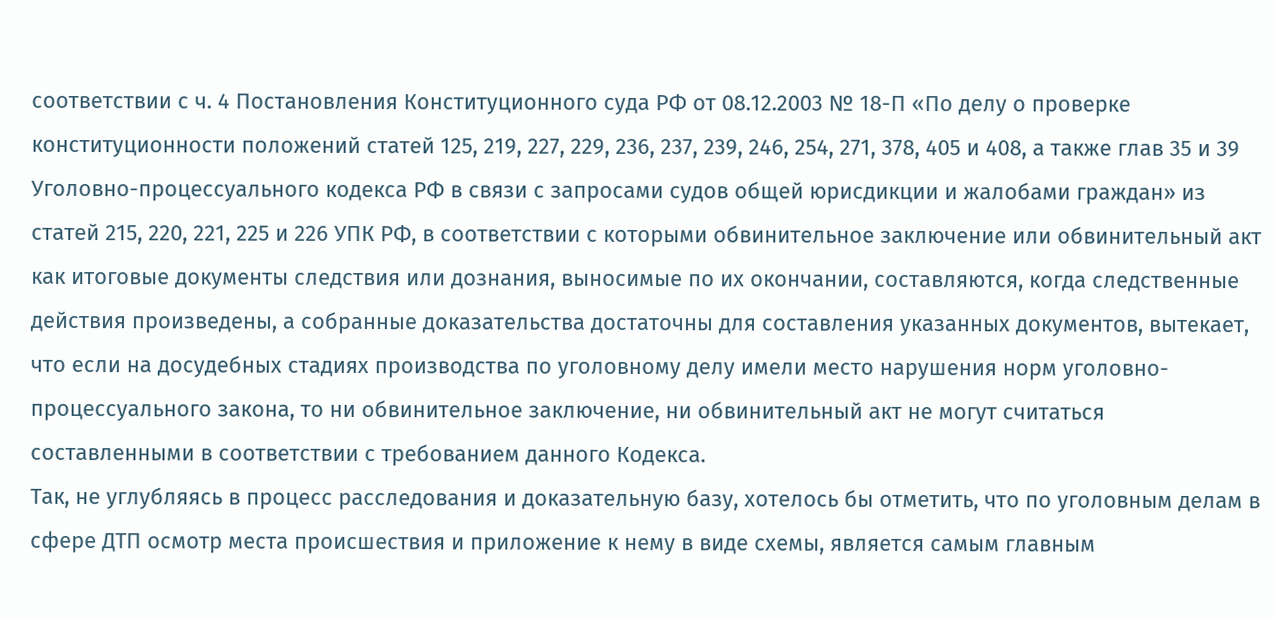соответствии с ч. 4 Постановления Конституционного суда РФ от 08.12.2003 № 18-П «По делу о проверке конституционности положений статей 125, 219, 227, 229, 236, 237, 239, 246, 254, 271, 378, 405 и 408, а также глав 35 и 39 Уголовно-процессуального кодекса РФ в связи с запросами судов общей юрисдикции и жалобами граждан» из статей 215, 220, 221, 225 и 226 УПК РФ, в соответствии с которыми обвинительное заключение или обвинительный акт как итоговые документы следствия или дознания, выносимые по их окончании, составляются, когда следственные действия произведены, а собранные доказательства достаточны для составления указанных документов, вытекает, что если на досудебных стадиях производства по уголовному делу имели место нарушения норм уголовно-процессуального закона, то ни обвинительное заключение, ни обвинительный акт не могут считаться составленными в соответствии с требованием данного Кодекса.
Так, не углубляясь в процесс расследования и доказательную базу, хотелось бы отметить, что по уголовным делам в сфере ДТП осмотр места происшествия и приложение к нему в виде схемы, является самым главным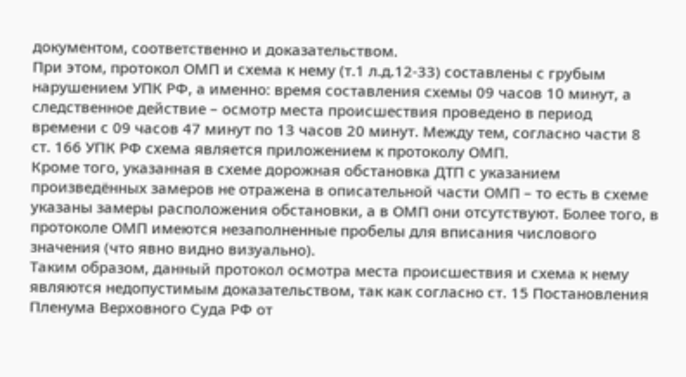документом, соответственно и доказательством.
При этом, протокол ОМП и схема к нему (т.1 л.д.12-33) составлены с грубым нарушением УПК РФ, а именно: время составления схемы 09 часов 10 минут, а следственное действие – осмотр места происшествия проведено в период времени с 09 часов 47 минут по 13 часов 20 минут. Между тем, согласно части 8 ст. 166 УПК РФ схема является приложением к протоколу ОМП.
Кроме того, указанная в схеме дорожная обстановка ДТП с указанием произведённых замеров не отражена в описательной части ОМП – то есть в схеме указаны замеры расположения обстановки, а в ОМП они отсутствуют. Более того, в протоколе ОМП имеются незаполненные пробелы для вписания числового значения (что явно видно визуально).
Таким образом, данный протокол осмотра места происшествия и схема к нему являются недопустимым доказательством, так как согласно ст. 15 Постановления Пленума Верховного Суда РФ от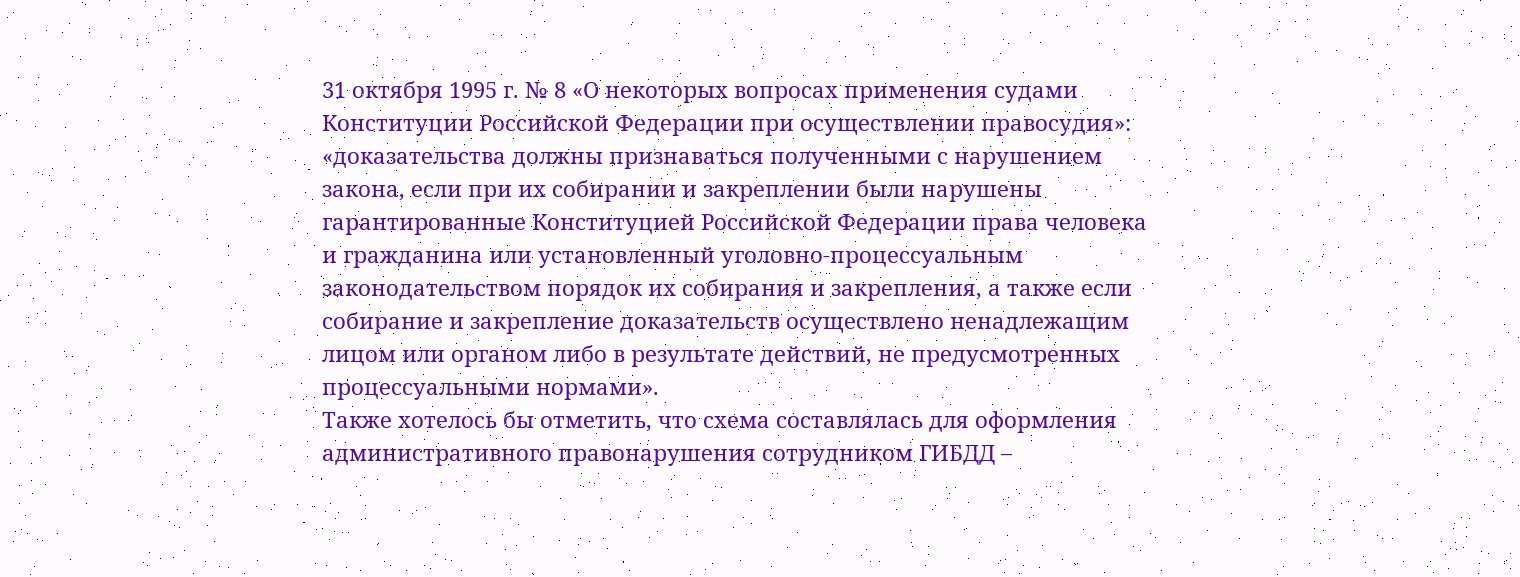31 октября 1995 г. № 8 «О некоторых вопросах применения судами Конституции Российской Федерации при осуществлении правосудия»: «доказательства должны признаваться полученными с нарушением закона, если при их собирании и закреплении были нарушены гарантированные Конституцией Российской Федерации права человека и гражданина или установленный уголовно-процессуальным законодательством порядок их собирания и закрепления, а также если собирание и закрепление доказательств осуществлено ненадлежащим лицом или органом либо в результате действий, не предусмотренных процессуальными нормами».
Также хотелось бы отметить, что схема составлялась для оформления административного правонарушения сотрудником ГИБДД –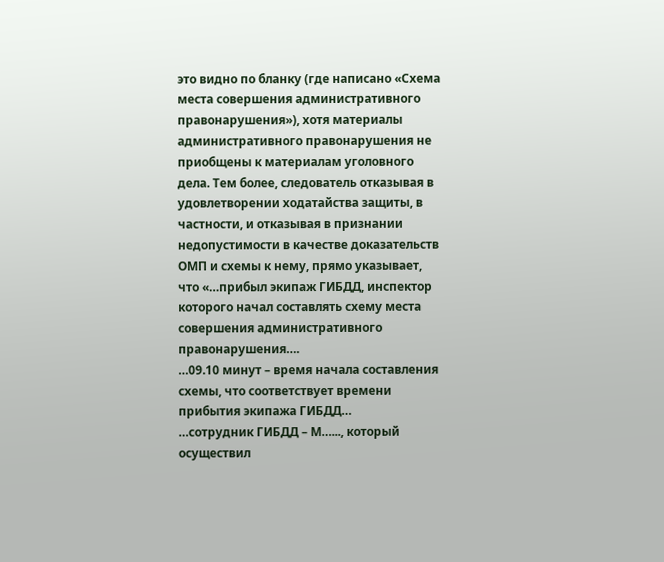это видно по бланку (где написано «Схема места совершения административного правонарушения»), хотя материалы административного правонарушения не приобщены к материалам уголовного дела. Тем более, следователь отказывая в удовлетворении ходатайства защиты, в частности, и отказывая в признании недопустимости в качестве доказательств ОМП и схемы к нему, прямо указывает, что «…прибыл экипаж ГИБДД, инспектор которого начал составлять схему места совершения административного правонарушения….
…09.10 минут – время начала составления схемы, что соответствует времени прибытия экипажа ГИБДД…
…сотрудник ГИБДД – М…..., который осуществил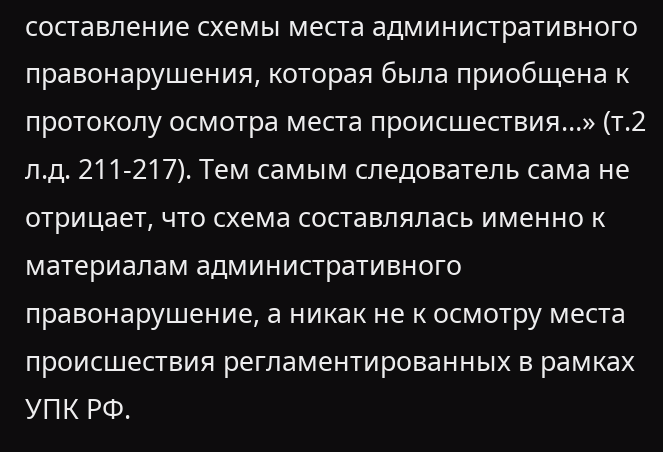составление схемы места административного правонарушения, которая была приобщена к протоколу осмотра места происшествия…» (т.2 л.д. 211-217). Тем самым следователь сама не отрицает, что схема составлялась именно к материалам административного правонарушение, а никак не к осмотру места происшествия регламентированных в рамках УПК РФ.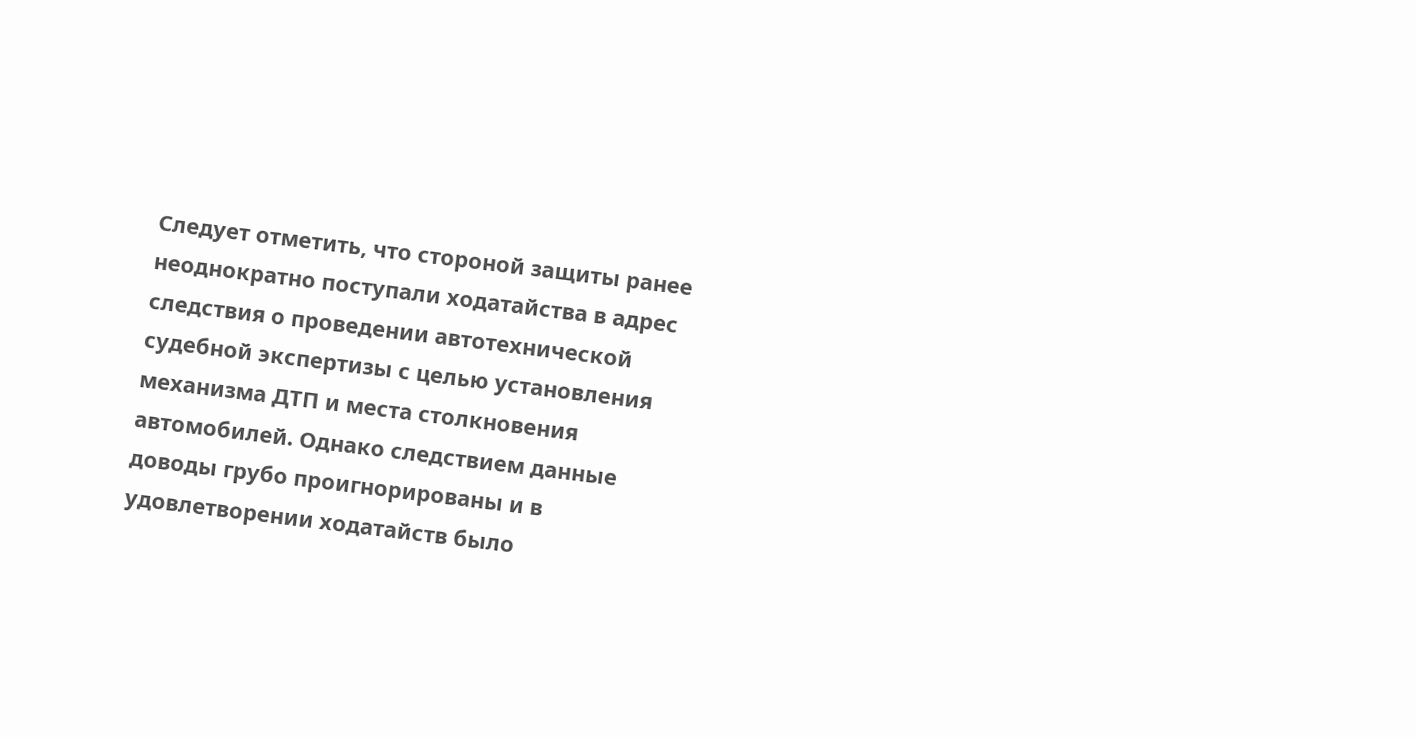Следует отметить, что стороной защиты ранее неоднократно поступали ходатайства в адрес следствия о проведении автотехнической судебной экспертизы с целью установления механизма ДТП и места столкновения автомобилей. Однако следствием данные доводы грубо проигнорированы и в удовлетворении ходатайств было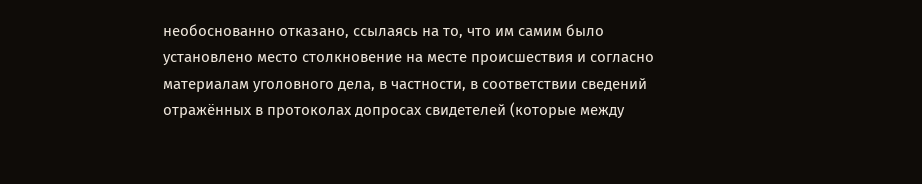необоснованно отказано, ссылаясь на то, что им самим было установлено место столкновение на месте происшествия и согласно материалам уголовного дела, в частности, в соответствии сведений отражённых в протоколах допросах свидетелей (которые между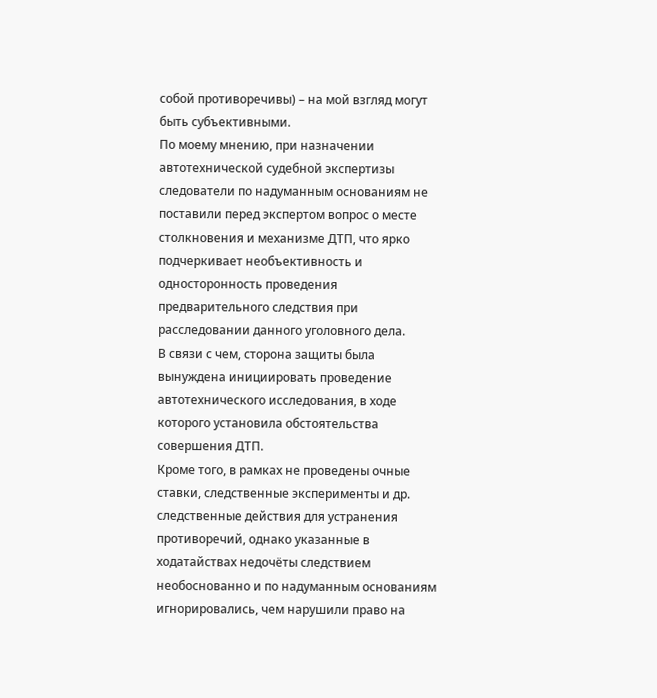собой противоречивы) – на мой взгляд могут быть субъективными.
По моему мнению, при назначении автотехнической судебной экспертизы следователи по надуманным основаниям не поставили перед экспертом вопрос о месте столкновения и механизме ДТП, что ярко подчеркивает необъективность и односторонность проведения предварительного следствия при расследовании данного уголовного дела.
В связи с чем, сторона защиты была вынуждена инициировать проведение автотехнического исследования, в ходе которого установила обстоятельства совершения ДТП.
Кроме того, в рамках не проведены очные ставки, следственные эксперименты и др. следственные действия для устранения противоречий, однако указанные в ходатайствах недочёты следствием необоснованно и по надуманным основаниям игнорировались, чем нарушили право на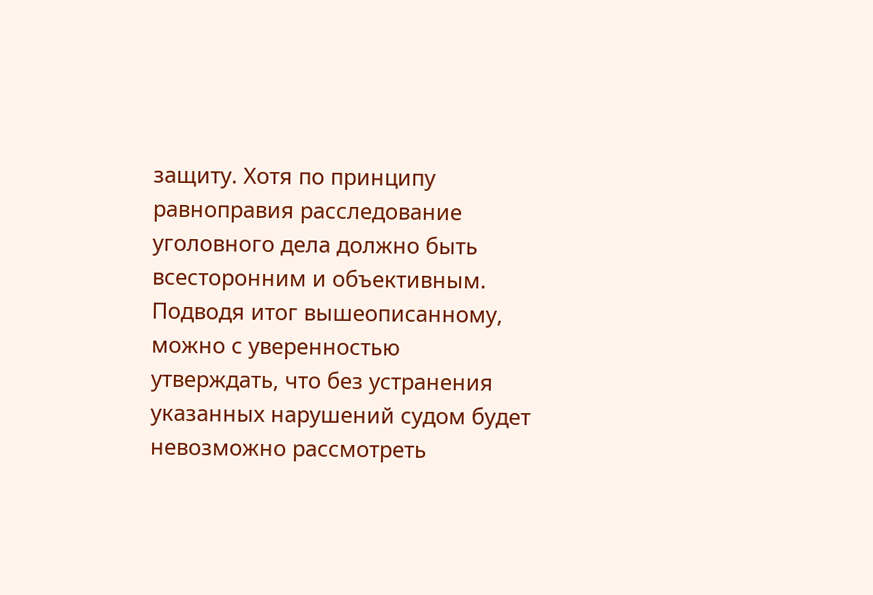защиту. Хотя по принципу равноправия расследование уголовного дела должно быть всесторонним и объективным.
Подводя итог вышеописанному, можно с уверенностью утверждать, что без устранения указанных нарушений судом будет невозможно рассмотреть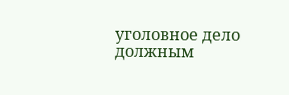уголовное дело должным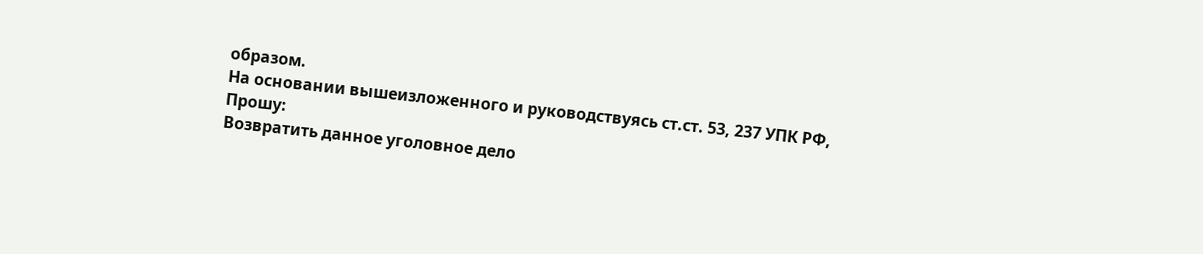образом.
На основании вышеизложенного и руководствуясь ст.ст. 53, 237 УПК РФ,
Прошу:
Возвратить данное уголовное дело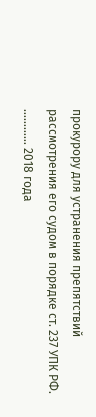прокурору для устранения препятствий рассмотрения его судом в порядке ст. 237 УПК РФ.
………… 2018 года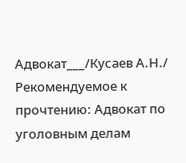Адвокат___/Кусаев А.Н./
Рекомендуемое к прочтению: Адвокат по уголовным делам